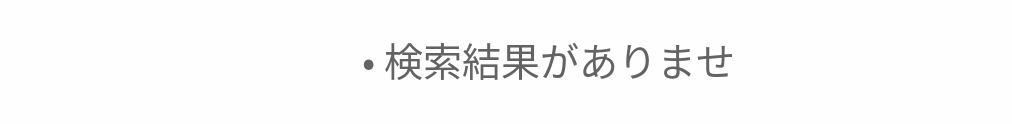• 検索結果がありませ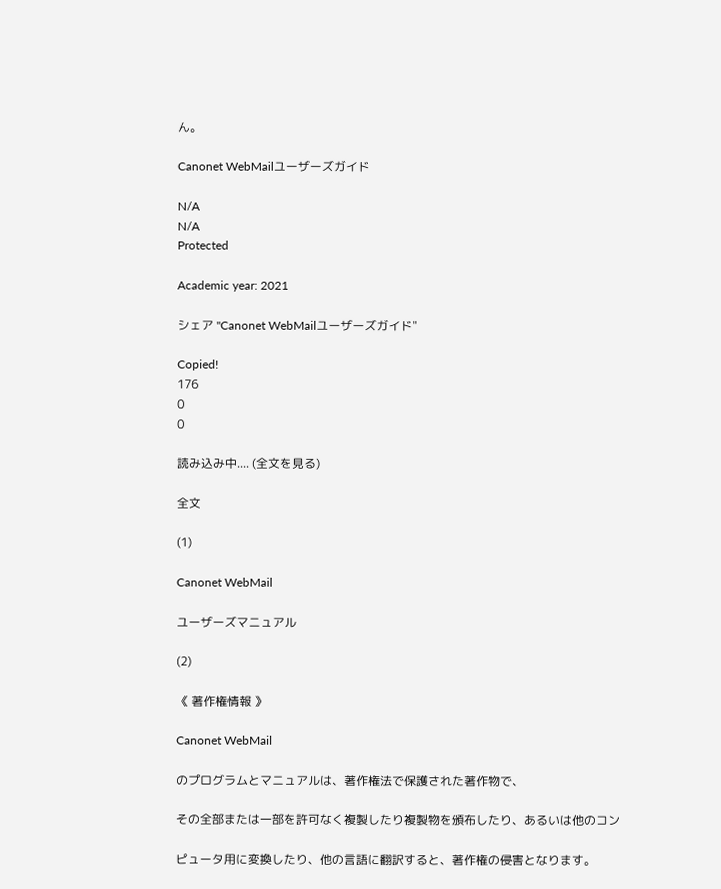ん。

Canonet WebMailユーザーズガイド

N/A
N/A
Protected

Academic year: 2021

シェア "Canonet WebMailユーザーズガイド"

Copied!
176
0
0

読み込み中.... (全文を見る)

全文

(1)

Canonet WebMail

ユーザーズマニュアル

(2)

《 著作権情報 》

Canonet WebMail

のプログラムとマニュアルは、著作権法で保護された著作物で、

その全部または一部を許可なく複製したり複製物を頒布したり、あるいは他のコン

ピュータ用に変換したり、他の言語に翻訳すると、著作権の侵害となります。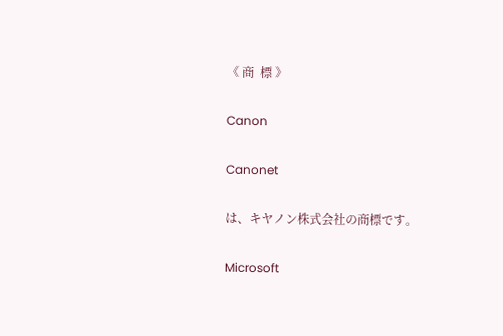《 商  標 》

Canon

Canonet

は、キヤノン株式会社の商標です。

Microsoft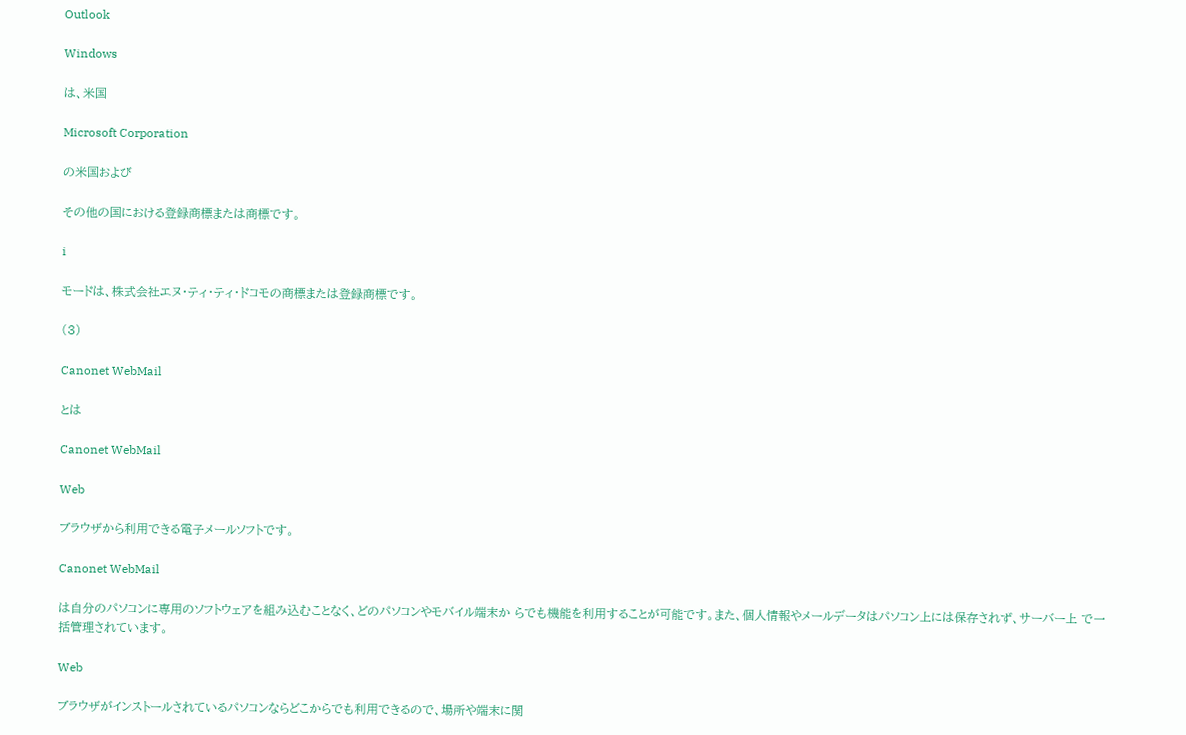Outlook

Windows

は、米国

Microsoft Corporation

の米国および

その他の国における登録商標または商標です。

i

モードは、株式会社エヌ・ティ・ティ・ドコモの商標または登録商標です。

(3)

Canonet WebMail

とは

Canonet WebMail

Web

ブラウザから利用できる電子メールソフトです。

Canonet WebMail

は自分のパソコンに専用のソフトウェアを組み込むことなく、どのパソコンやモバイル端末か らでも機能を利用することが可能です。また、個人情報やメールデータはパソコン上には保存されず、サーバー上 で一括管理されています。

Web

ブラウザがインストールされているパソコンならどこからでも利用できるので、場所や端末に関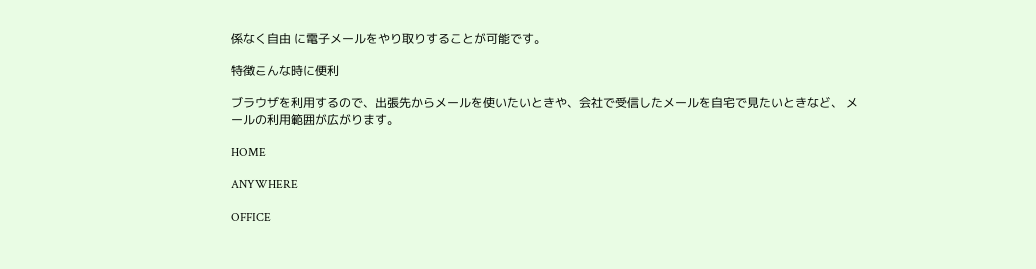係なく自由 に電子メールをやり取りすることが可能です。

特徴̶こんな時に便利

ブラウザを利用するので、出張先からメールを使いたいときや、会社で受信したメールを自宅で見たいときなど、 メールの利用範囲が広がります。

HOME

ANYWHERE

OFFICE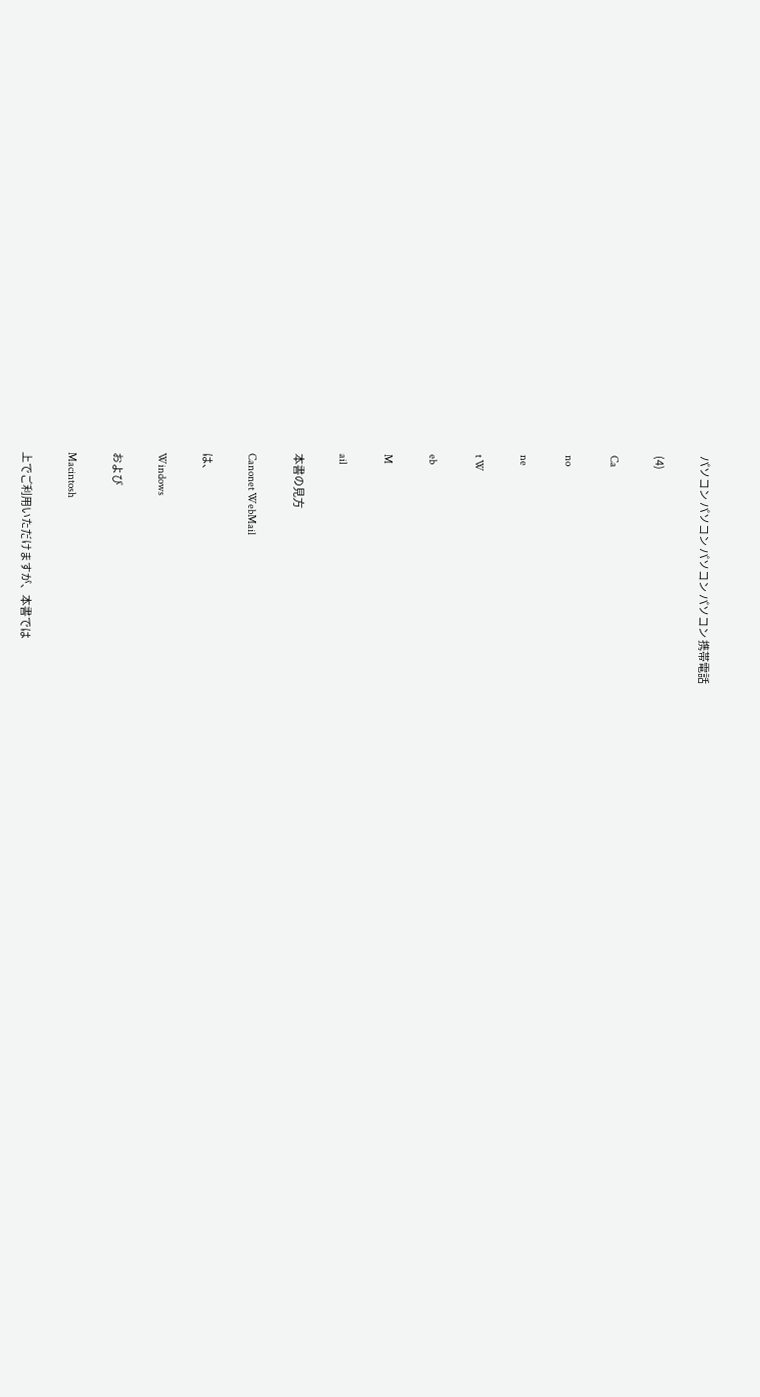パソコン パソコン パソコン パソコン 携帯電話

(4)

Ca

no

ne

t W

eb

M

ail

本書の見方

Canonet WebMail

は、

Windows

および

Macintosh

上でご利用いただけますが、本書では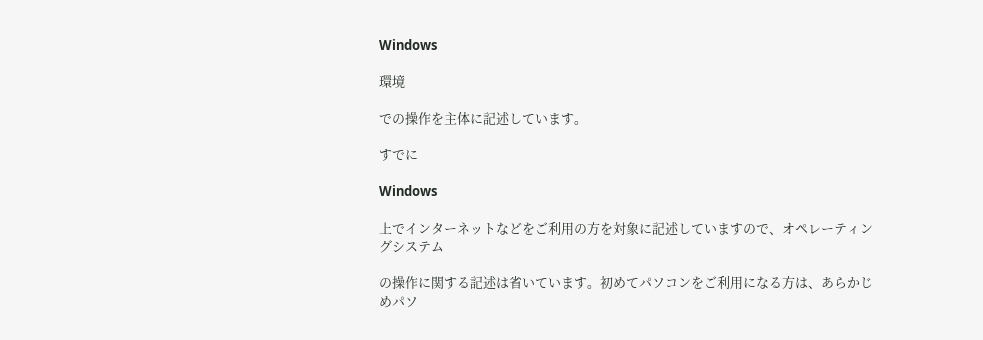Windows

環境

での操作を主体に記述しています。

すでに

Windows

上でインターネットなどをご利用の方を対象に記述していますので、オペレーティングシステム

の操作に関する記述は省いています。初めてパソコンをご利用になる方は、あらかじめパソ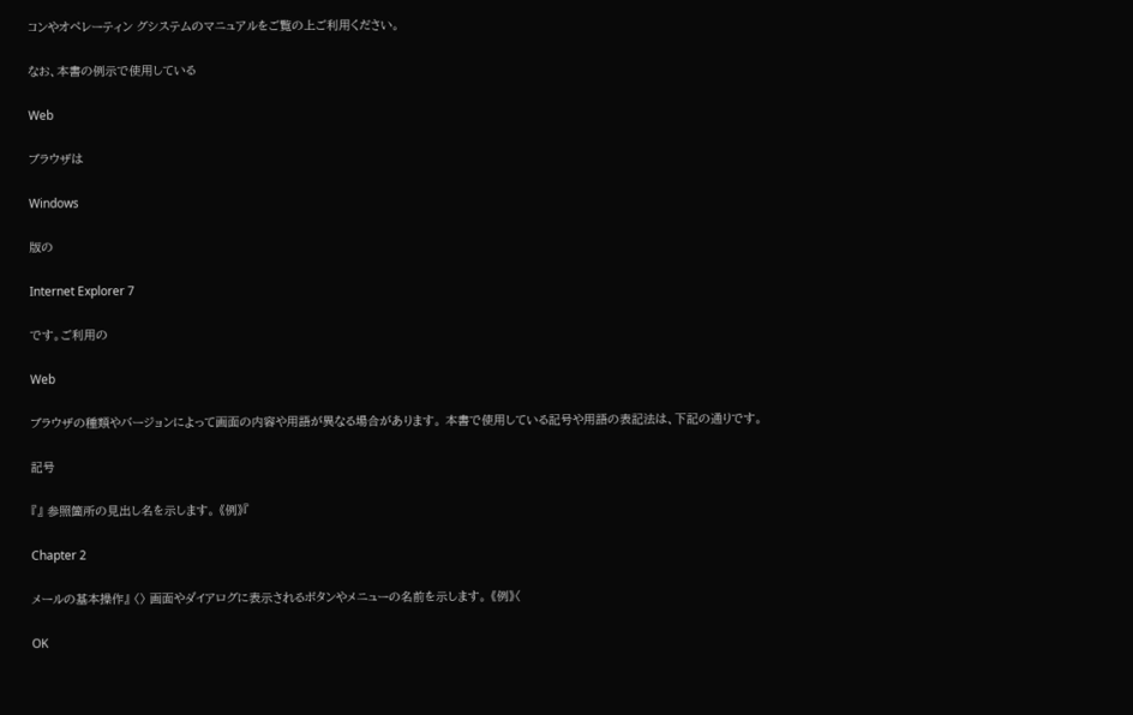コンやオペレーティン グシステムのマニュアルをご覧の上ご利用ください。

なお、本書の例示で使用している

Web

ブラウザは

Windows

版の

Internet Explorer 7

です。ご利用の

Web

ブラウザの種類やバージョンによって画面の内容や用語が異なる場合があります。 本書で使用している記号や用語の表記法は、下記の通りです。

記号

『』 参照箇所の見出し名を示します。 《例》『

Chapter 2

メールの基本操作』 〈〉 画面やダイアログに表示されるボタンやメニューの名前を示します。 《例》〈

OK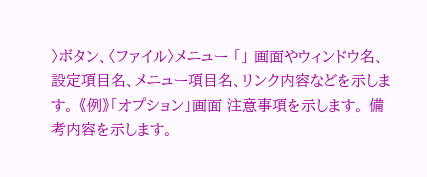〉ボタン、〈ファイル〉メニュー 「」 画面やウィンドウ名、設定項目名、メニュー項目名、リンク内容などを示します。 《例》「オプション」画面 注意事項を示します。 備考内容を示します。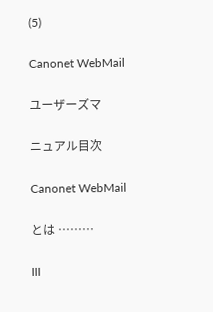(5)

Canonet WebMail

ユーザーズマ

ニュアル目次

Canonet WebMail

とは ………

III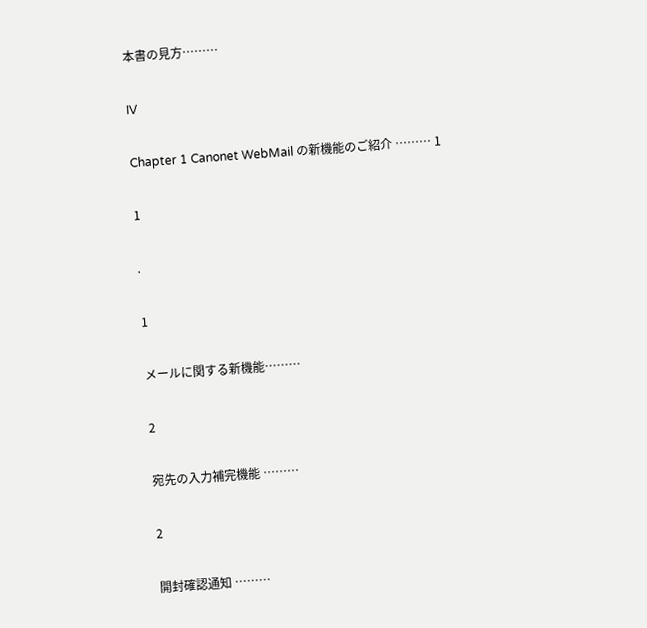本書の見方………

IV

Chapter 1 Canonet WebMail の新機能のご紹介 ……… 1

1

.

1

メールに関する新機能………

2

宛先の入力補完機能 ………

2

開封確認通知 ………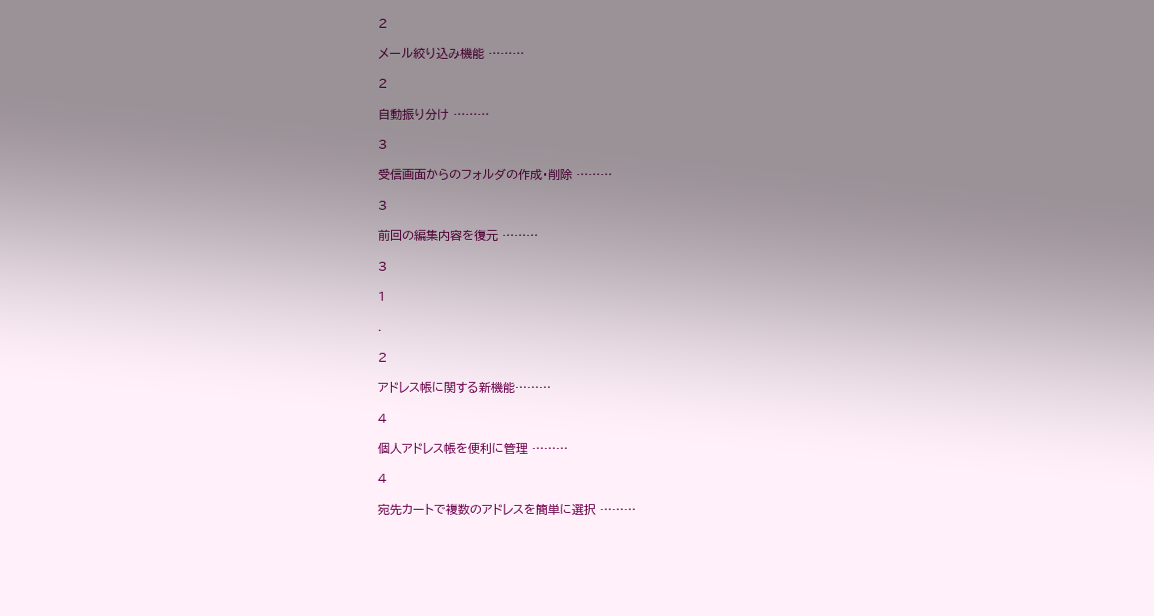2

メール絞り込み機能 ………

2

自動振り分け ………

3

受信画面からのフォルダの作成・削除 ………

3

前回の編集内容を復元 ………

3

1

.

2

アドレス帳に関する新機能………

4

個人アドレス帳を便利に管理 ………

4

宛先カートで複数のアドレスを簡単に選択 ………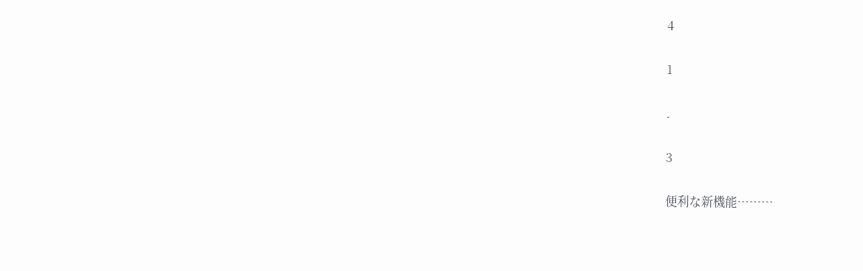4

1

.

3

便利な新機能………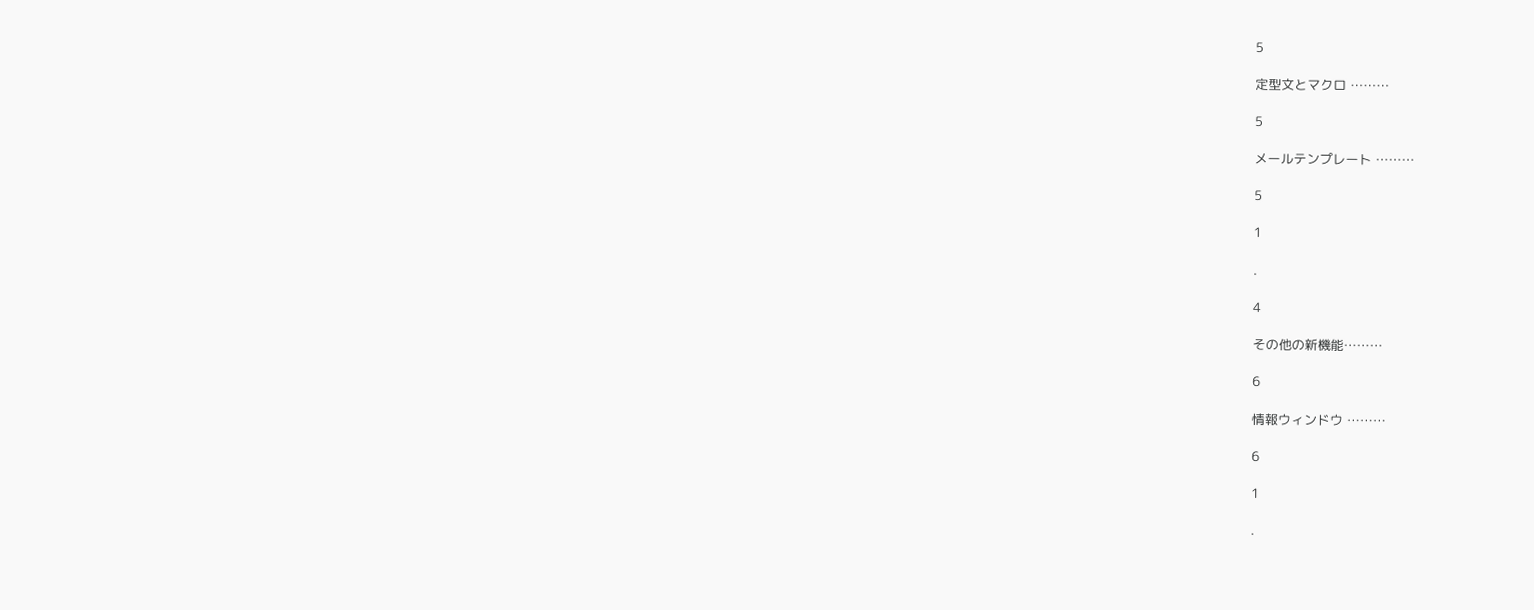5

定型文とマクロ ………

5

メールテンプレート ………

5

1

.

4

その他の新機能………

6

情報ウィンドウ ………

6

1

.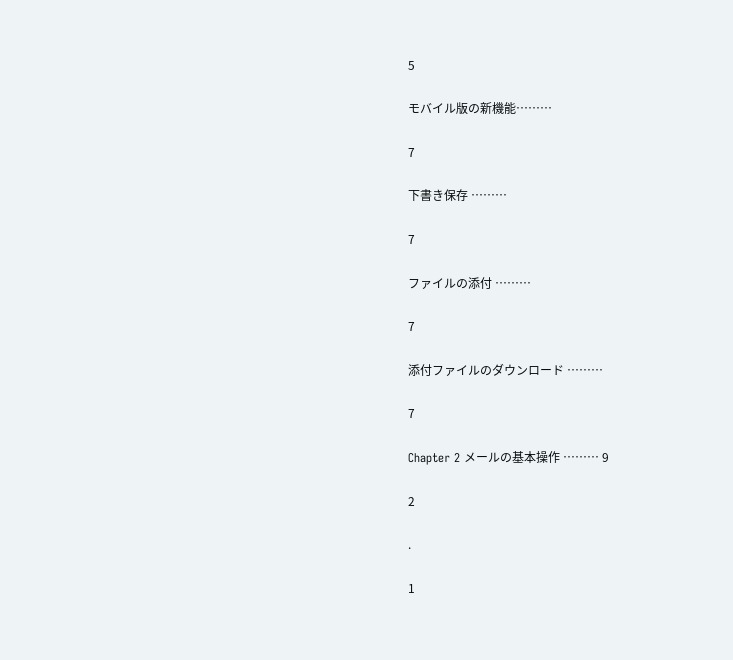5

モバイル版の新機能………

7

下書き保存 ………

7

ファイルの添付 ………

7

添付ファイルのダウンロード ………

7

Chapter 2 メールの基本操作 ……… 9

2

.

1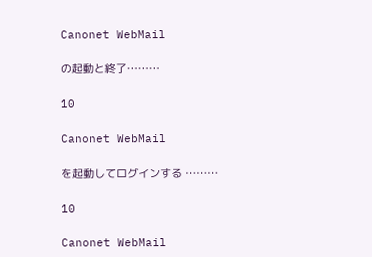Canonet WebMail

の起動と終了………

10

Canonet WebMail

を起動してログインする ………

10

Canonet WebMail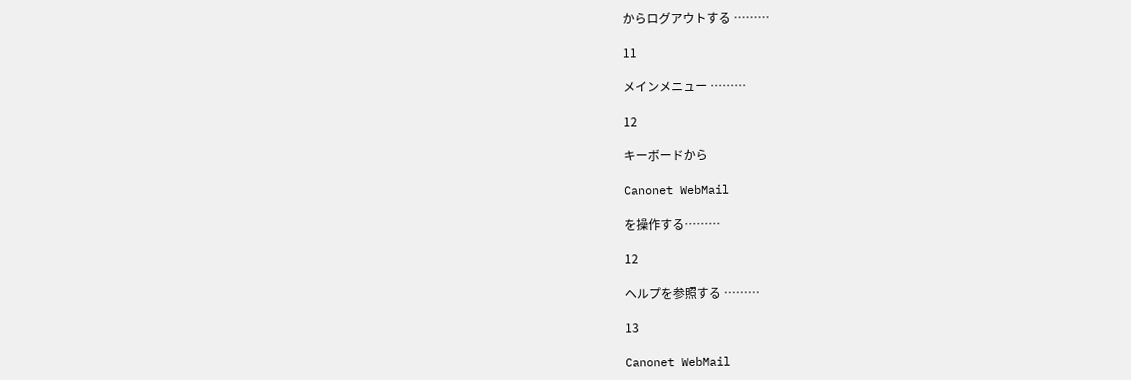からログアウトする ………

11

メインメニュー ………

12

キーボードから

Canonet WebMail

を操作する………

12

ヘルプを参照する ………

13

Canonet WebMail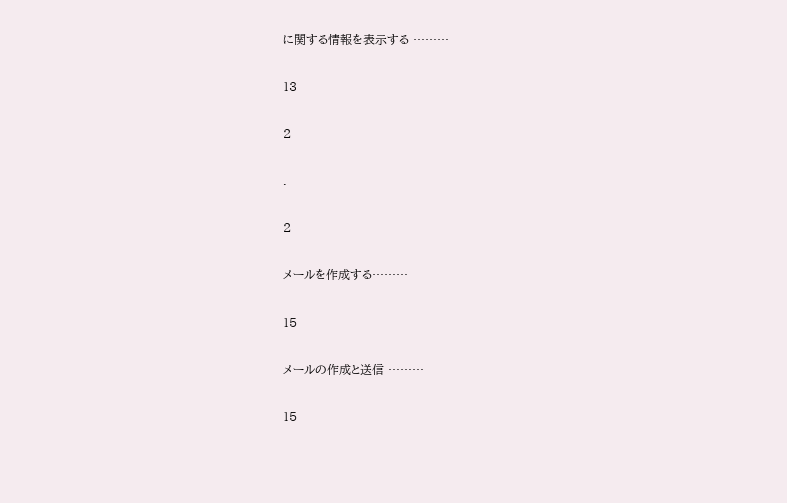に関する情報を表示する ………

13

2

.

2

メールを作成する………

15

メールの作成と送信 ………

15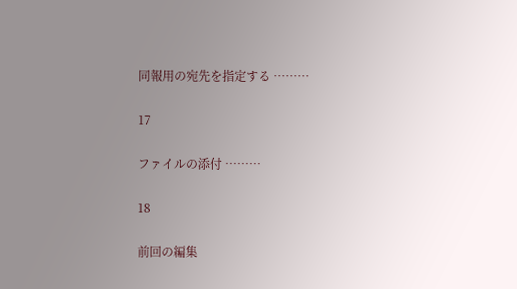同報用の宛先を指定する ………

17

ファイルの添付 ………

18

前回の編集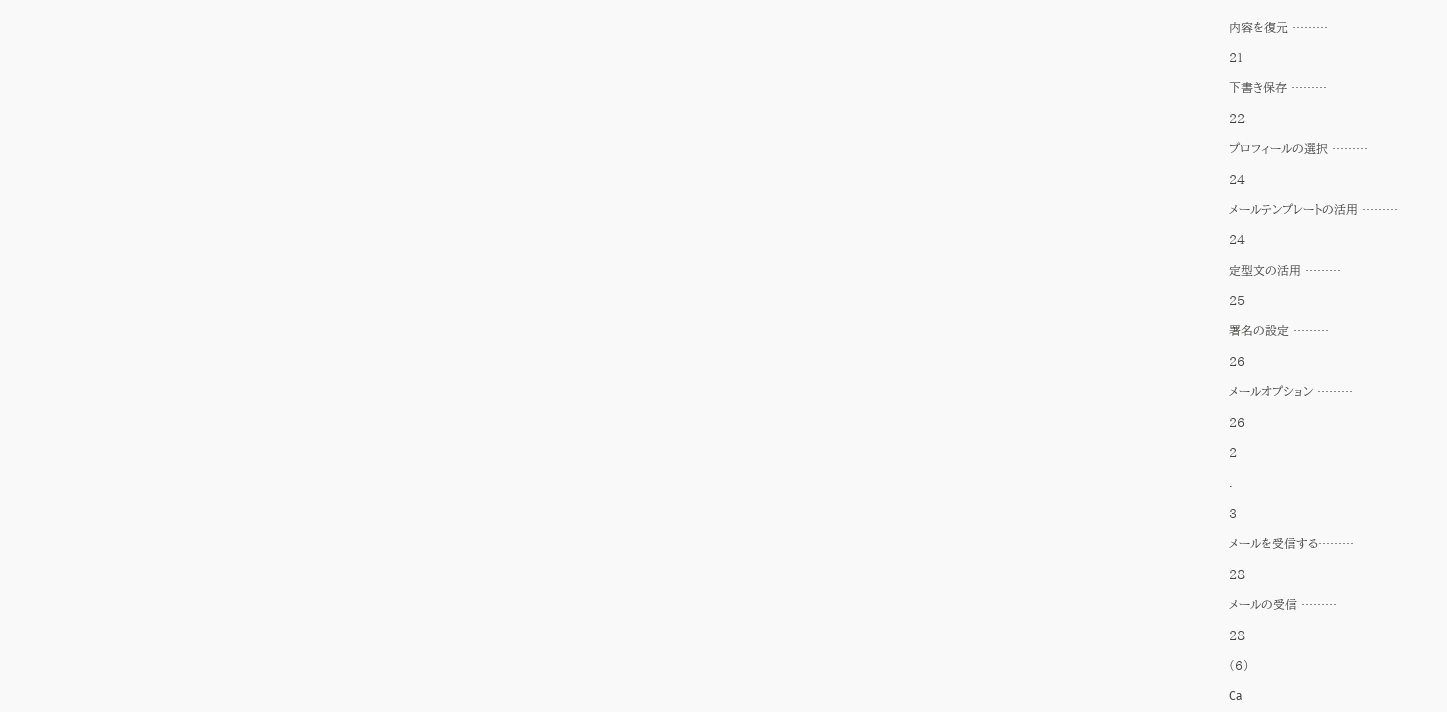内容を復元 ………

21

下書き保存 ………

22

プロフィールの選択 ………

24

メールテンプレートの活用 ………

24

定型文の活用 ………

25

署名の設定 ………

26

メールオプション ………

26

2

.

3

メールを受信する………

28

メールの受信 ………

28

(6)

Ca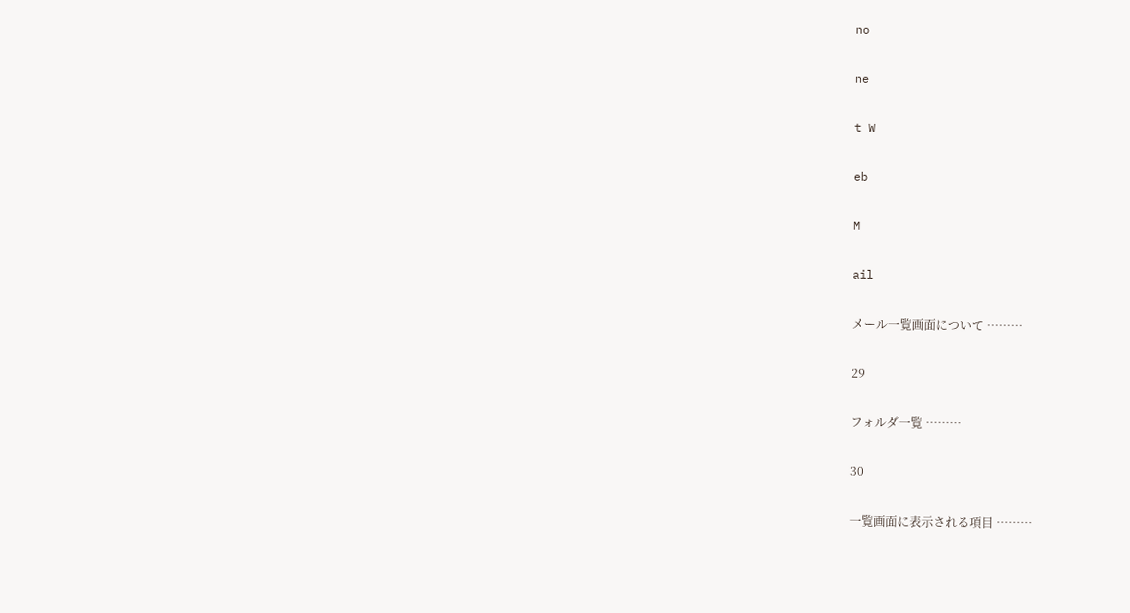no

ne

t W

eb

M

ail

メール一覧画面について ………

29

フォルダ一覧 ………

30

一覧画面に表示される項目 ………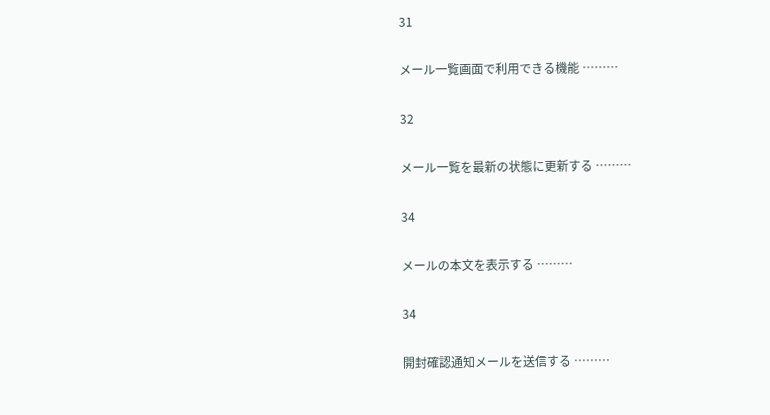31

メール一覧画面で利用できる機能 ………

32

メール一覧を最新の状態に更新する ………

34

メールの本文を表示する ………

34

開封確認通知メールを送信する ………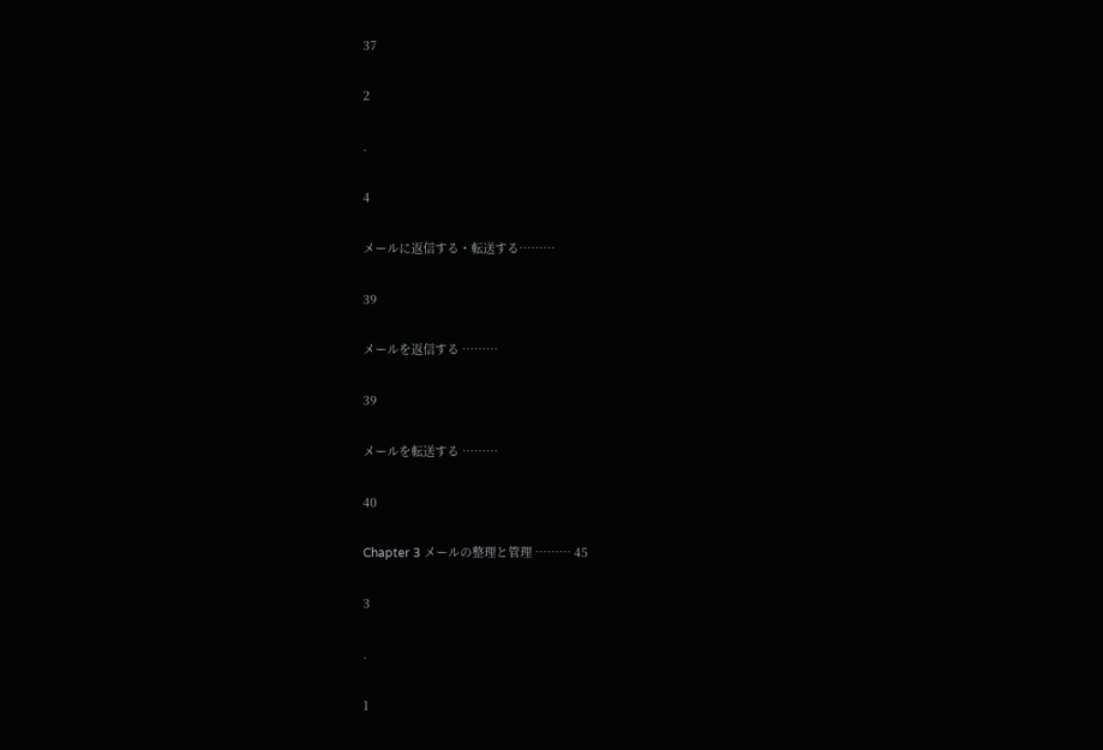37

2

.

4

メールに返信する・転送する………

39

メールを返信する ………

39

メールを転送する ………

40

Chapter 3 メールの整理と管理 ……… 45

3

.

1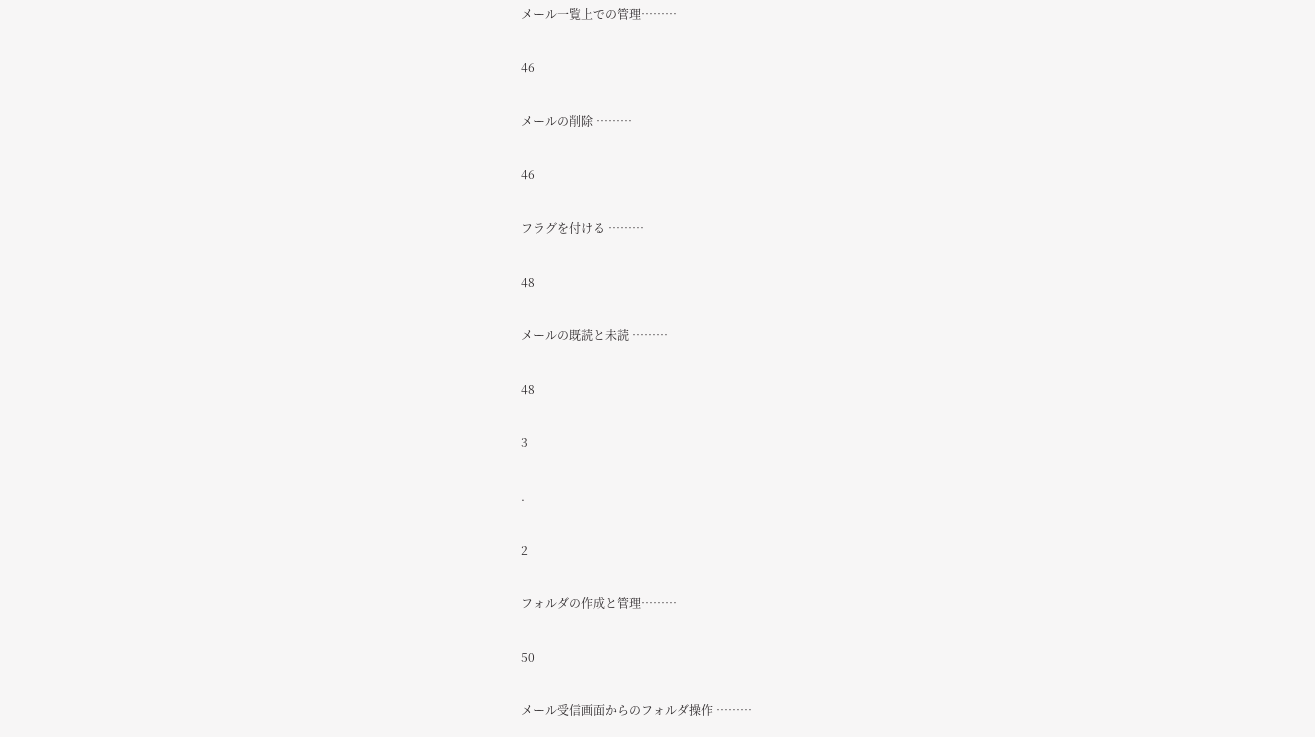メール一覧上での管理………

46

メールの削除 ………

46

フラグを付ける ………

48

メールの既読と未読 ………

48

3

.

2

フォルダの作成と管理………

50

メール受信画面からのフォルダ操作 ………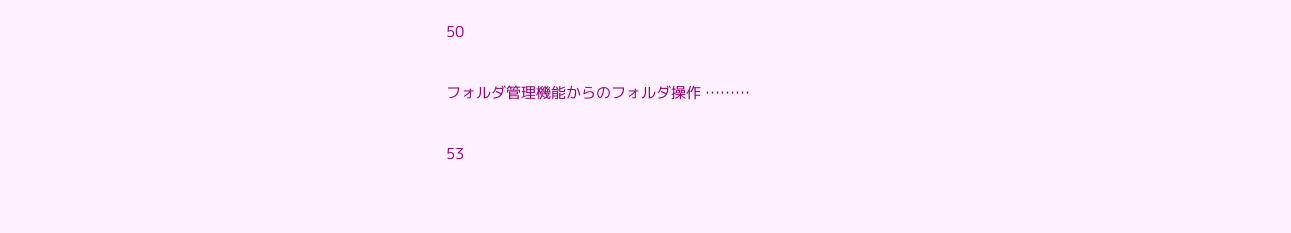50

フォルダ管理機能からのフォルダ操作 ………

53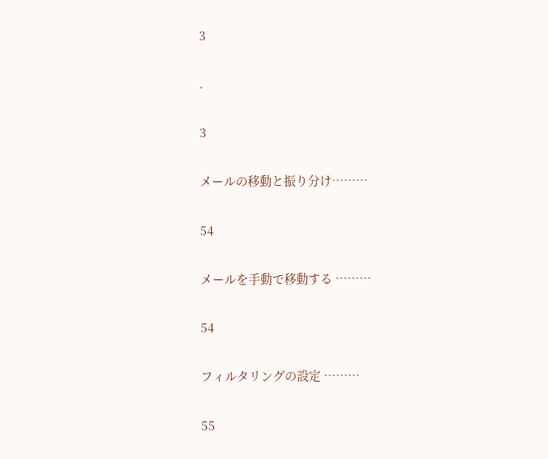3

.

3

メールの移動と振り分け………

54

メールを手動で移動する ………

54

フィルタリングの設定 ………

55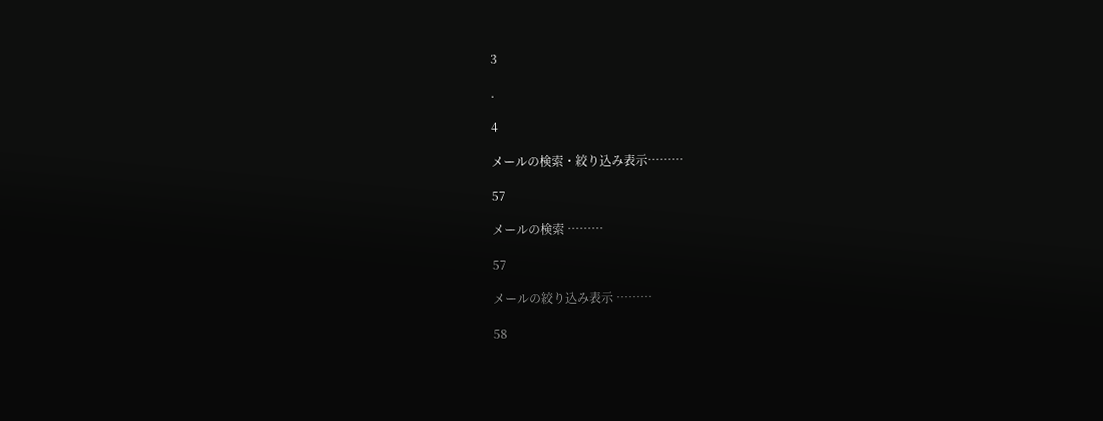3

.

4

メールの検索・絞り込み表示………

57

メールの検索 ………

57

メールの絞り込み表示 ………

58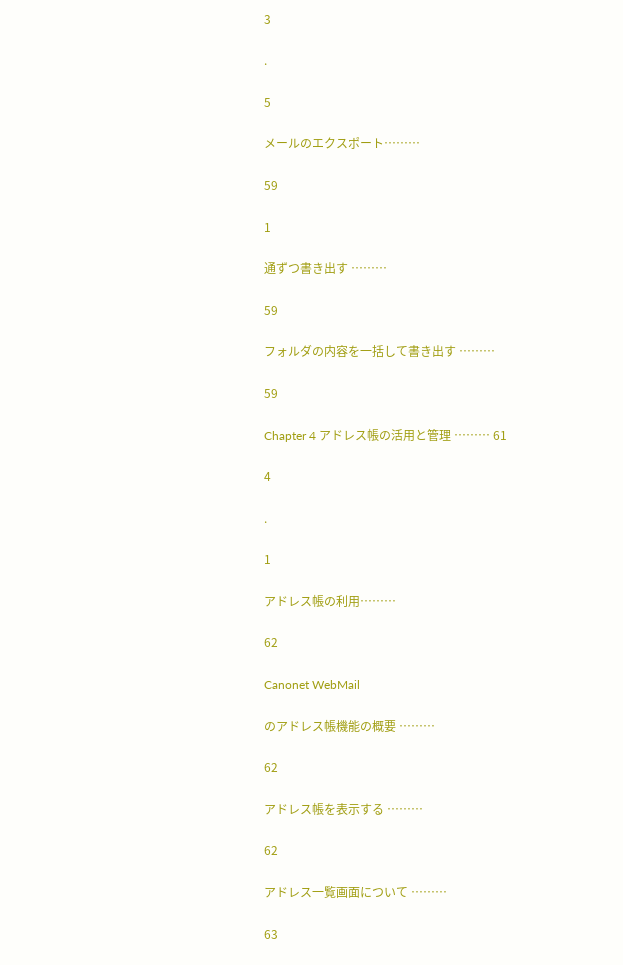3

.

5

メールのエクスポート………

59

1

通ずつ書き出す ………

59

フォルダの内容を一括して書き出す ………

59

Chapter 4 アドレス帳の活用と管理 ……… 61

4

.

1

アドレス帳の利用………

62

Canonet WebMail

のアドレス帳機能の概要 ………

62

アドレス帳を表示する ………

62

アドレス一覧画面について ………

63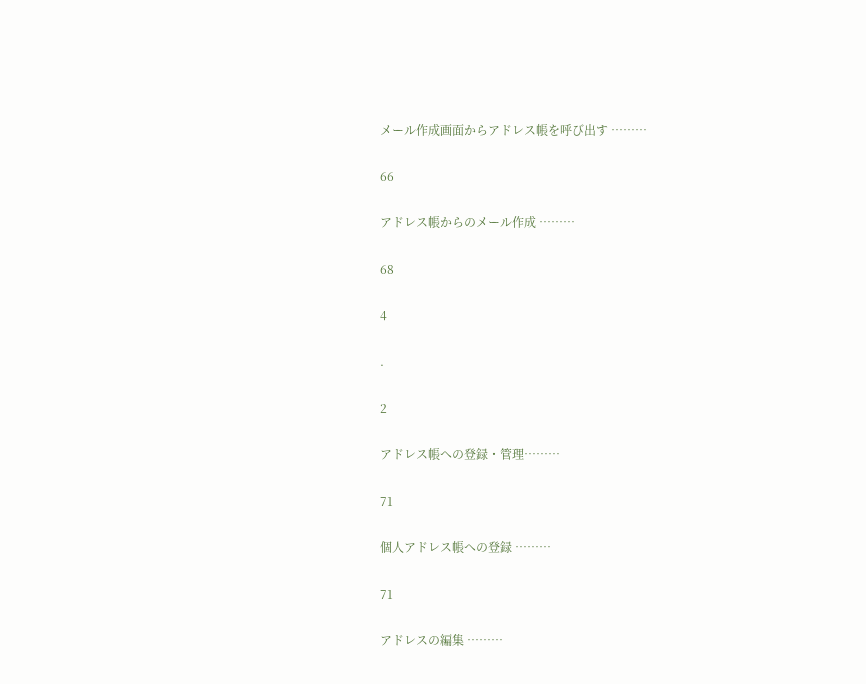メール作成画面からアドレス帳を呼び出す ………

66

アドレス帳からのメール作成 ………

68

4

.

2

アドレス帳への登録・管理………

71

個人アドレス帳への登録 ………

71

アドレスの編集 ………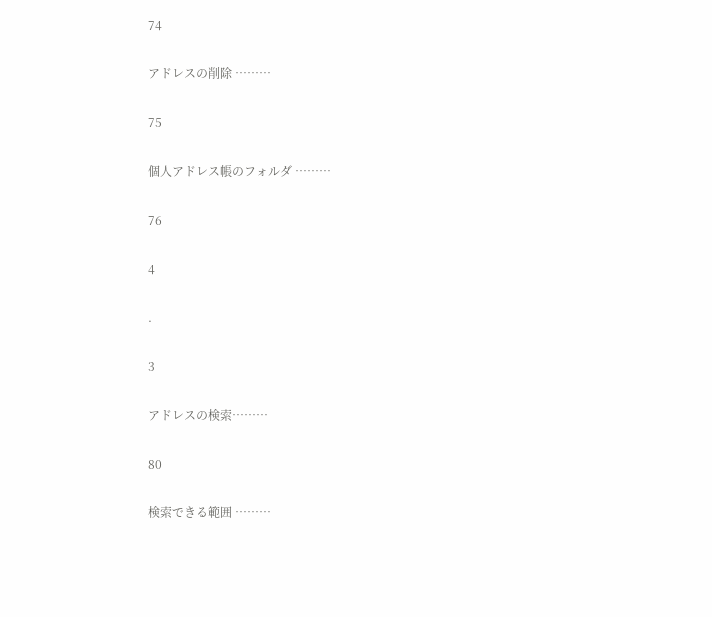74

アドレスの削除 ………

75

個人アドレス帳のフォルダ ………

76

4

.

3

アドレスの検索………

80

検索できる範囲 ………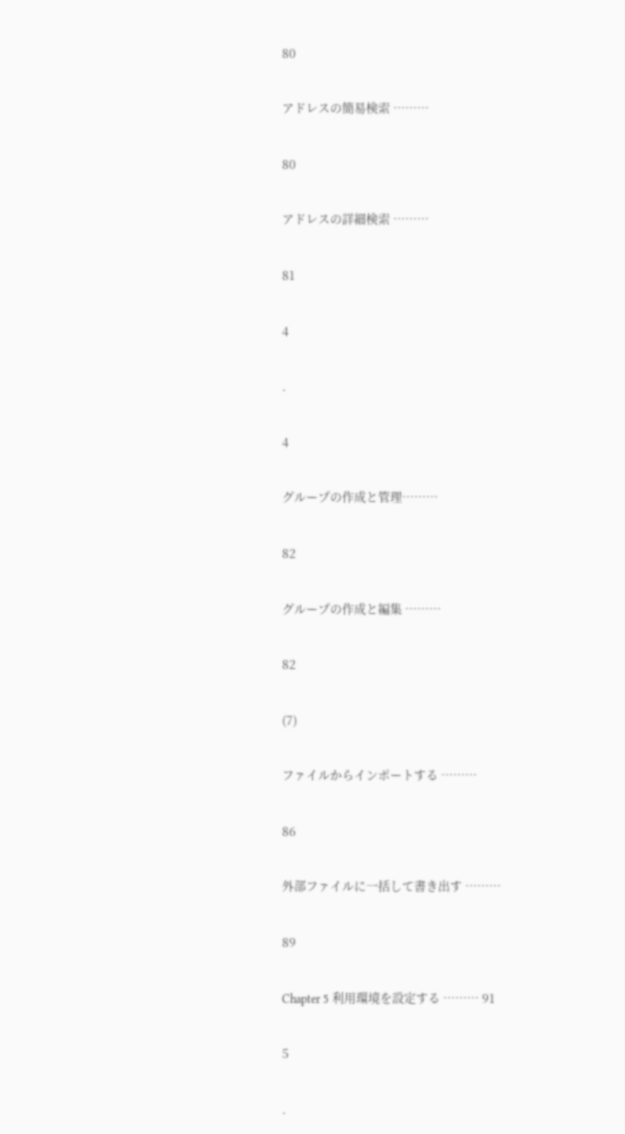80

アドレスの簡易検索 ………

80

アドレスの詳細検索 ………

81

4

.

4

グループの作成と管理………

82

グループの作成と編集 ………

82

(7)

ファイルからインポートする ………

86

外部ファイルに一括して書き出す ………

89

Chapter 5 利用環境を設定する ……… 91

5

.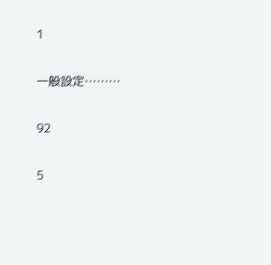1

一般設定………

92

5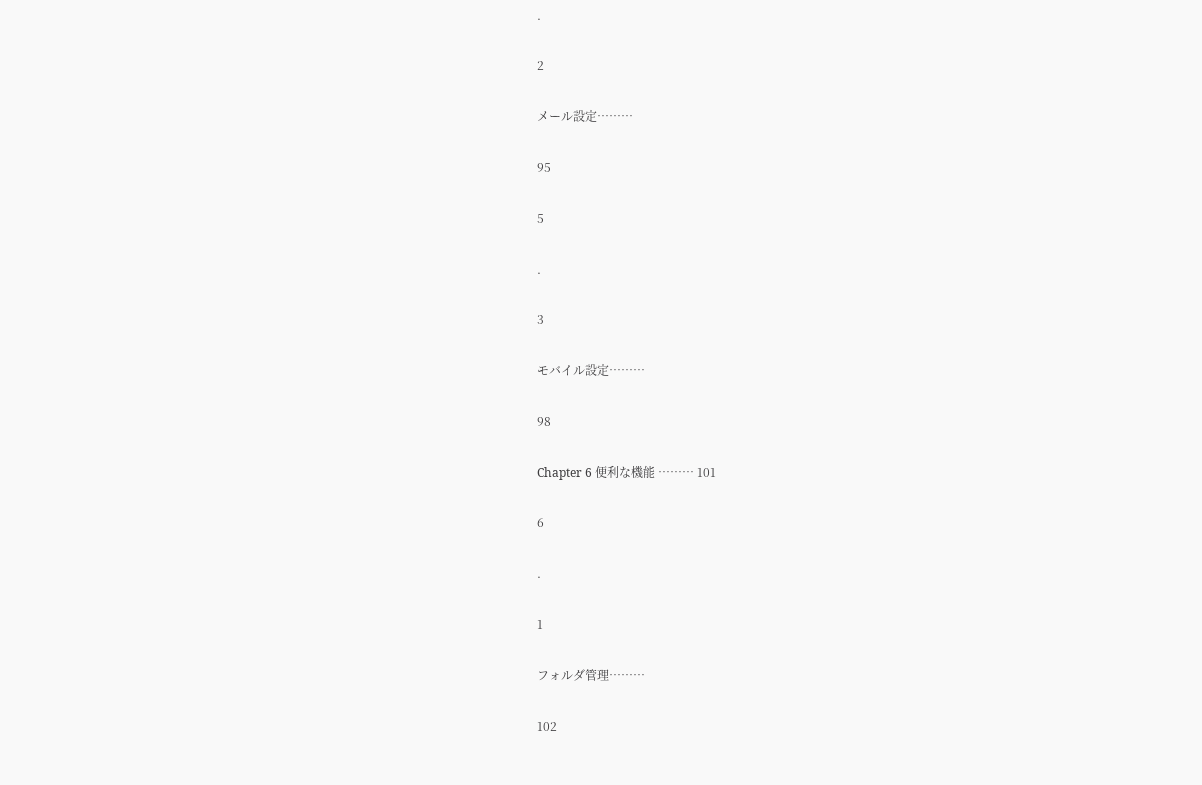.

2

メール設定………

95

5

.

3

モバイル設定………

98

Chapter 6 便利な機能 ……… 101

6

.

1

フォルダ管理………

102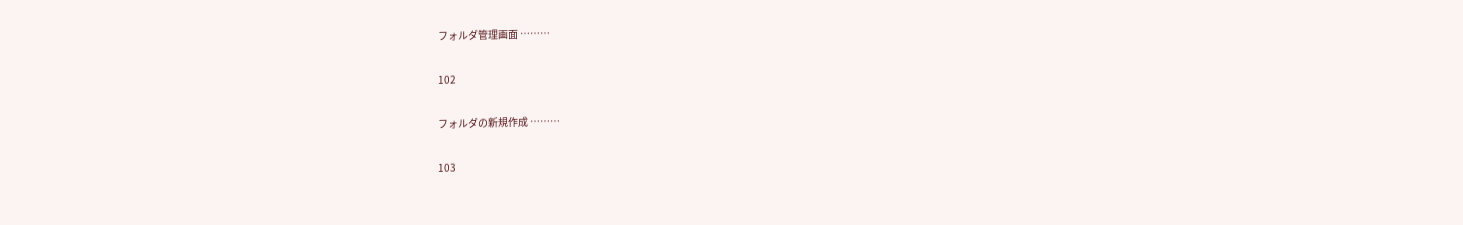フォルダ管理画面 ………

102

フォルダの新規作成 ………

103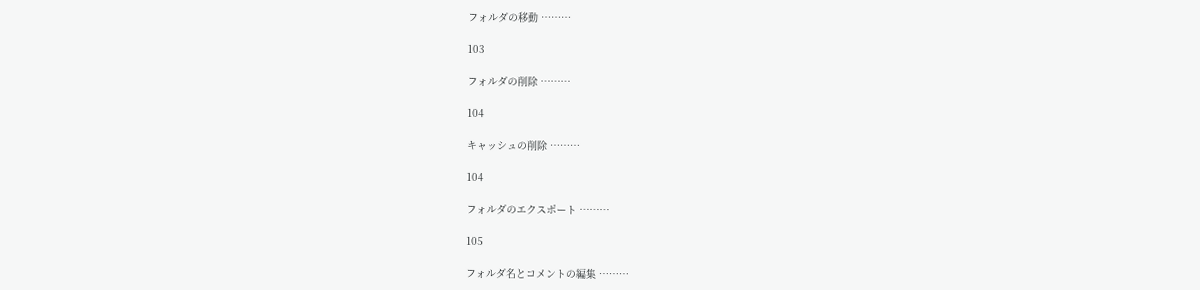フォルダの移動 ………

103

フォルダの削除 ………

104

キャッシュの削除 ………

104

フォルダのエクスポート ………

105

フォルダ名とコメントの編集 ………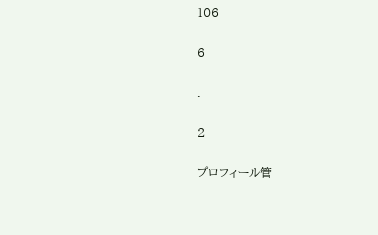106

6

.

2

プロフィール管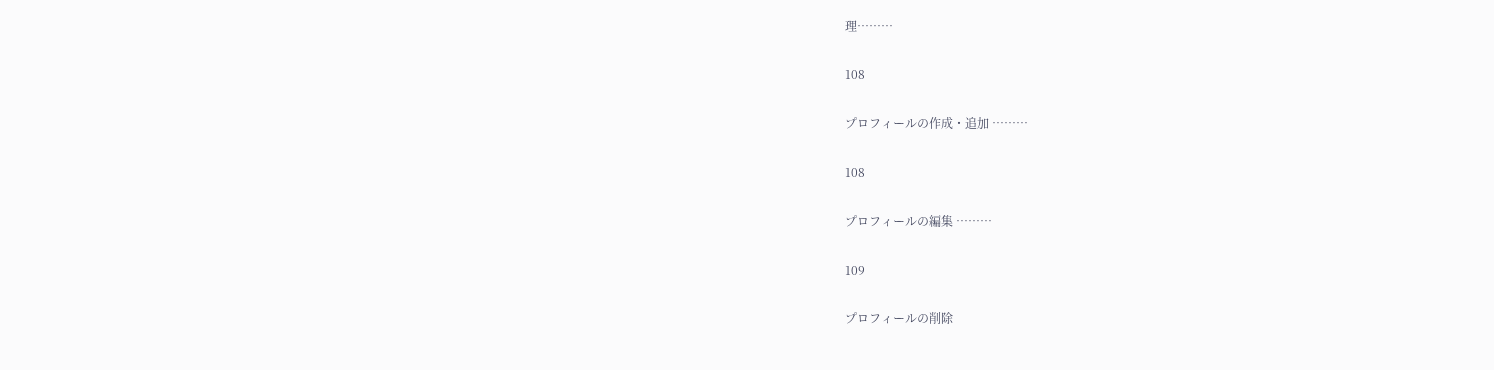理………

108

プロフィールの作成・追加 ………

108

プロフィールの編集 ………

109

プロフィールの削除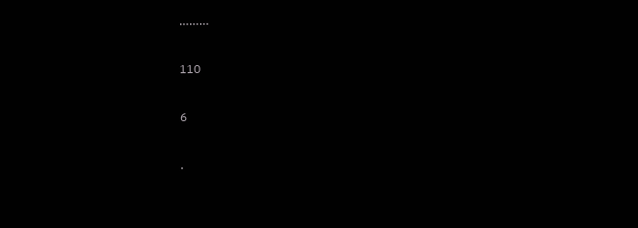………

110

6

.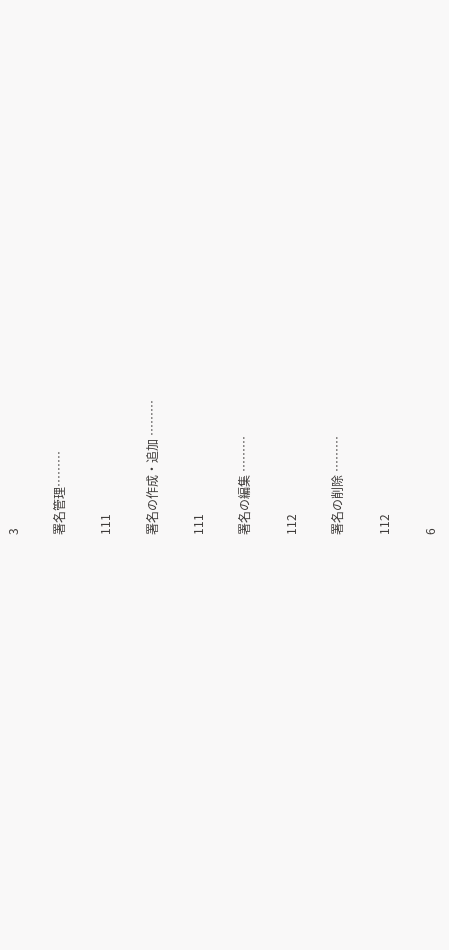3

署名管理………

111

署名の作成・追加 ………

111

署名の編集 ………

112

署名の削除 ………

112

6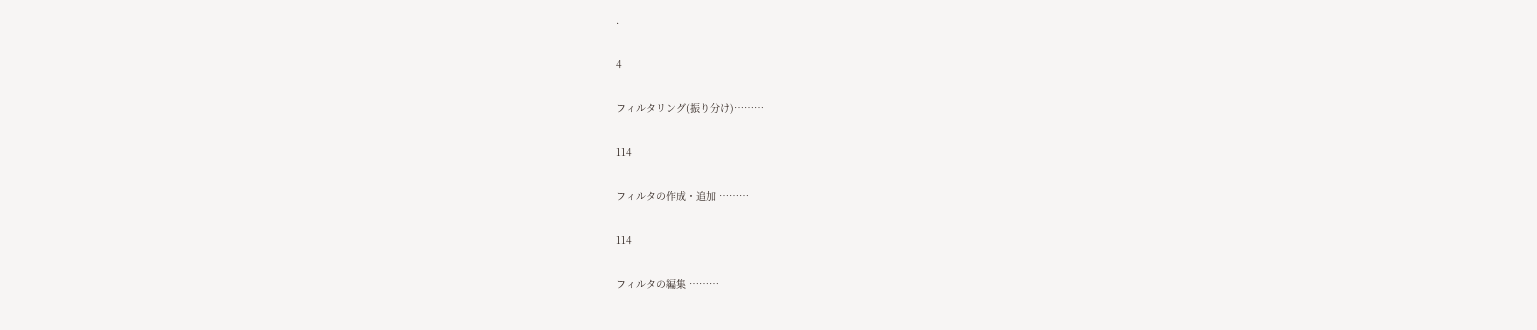.

4

フィルタリング(振り分け)………

114

フィルタの作成・追加 ………

114

フィルタの編集 ………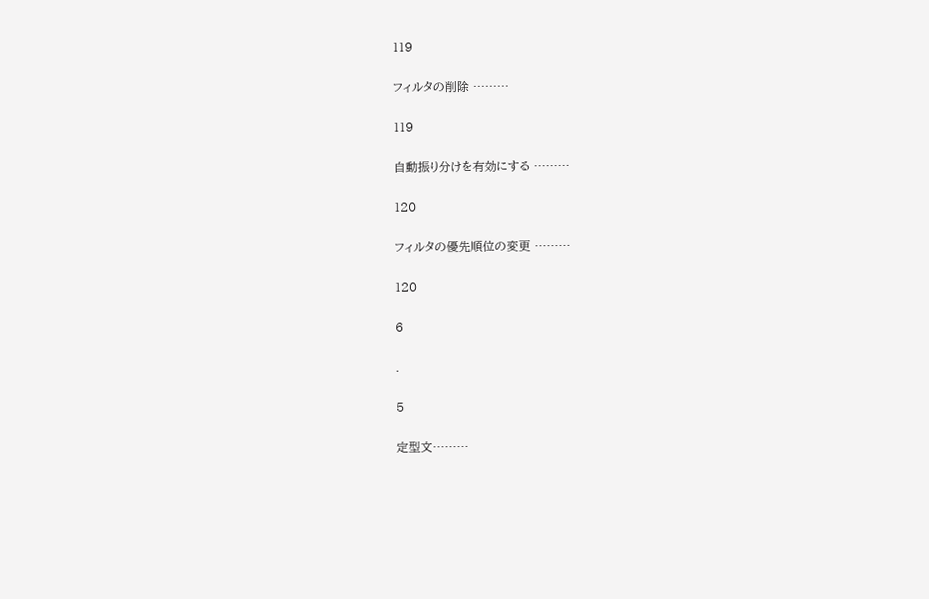119

フィルタの削除 ………

119

自動振り分けを有効にする ………

120

フィルタの優先順位の変更 ………

120

6

.

5

定型文………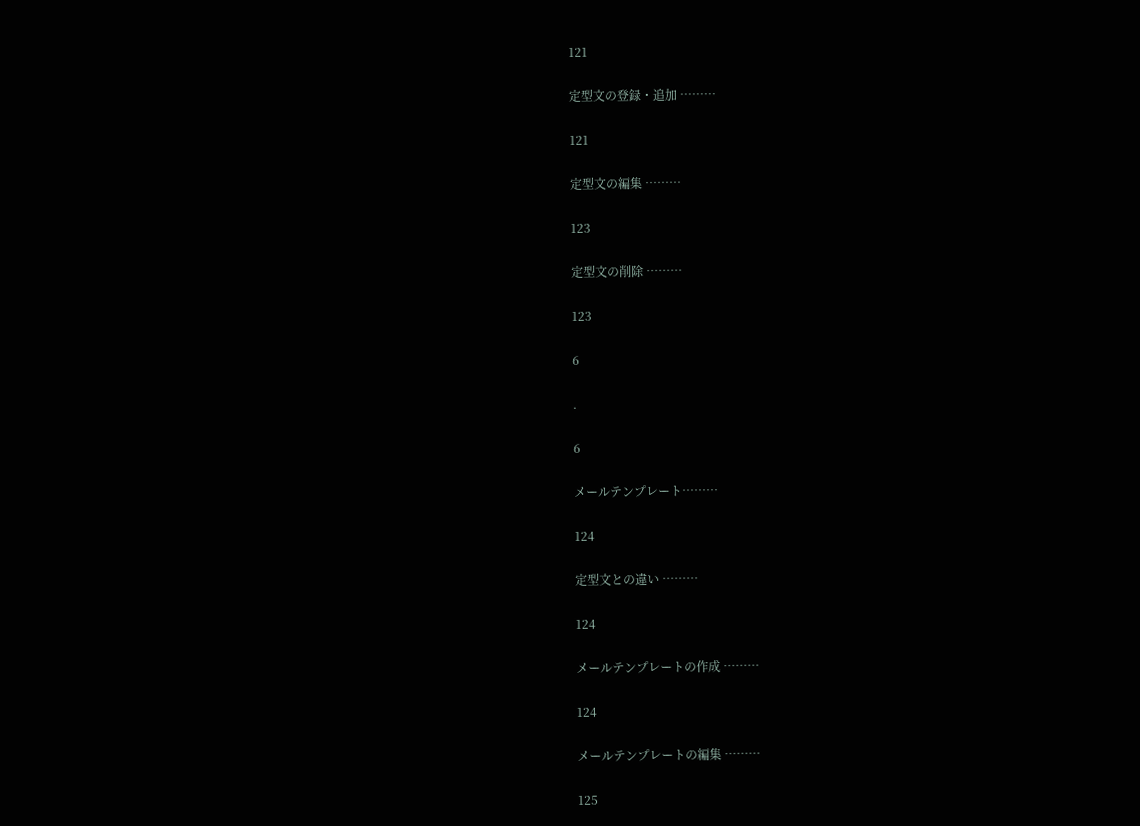121

定型文の登録・追加 ………

121

定型文の編集 ………

123

定型文の削除 ………

123

6

.

6

メールテンプレート………

124

定型文との違い ………

124

メールテンプレートの作成 ………

124

メールテンプレートの編集 ………

125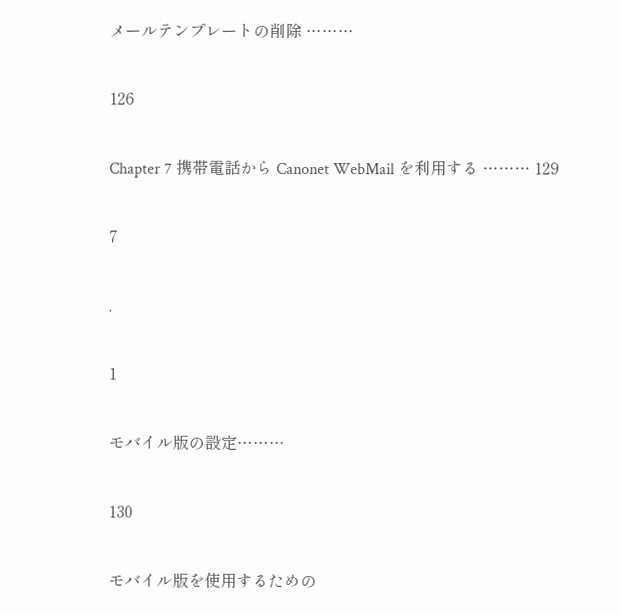メールテンプレートの削除 ………

126

Chapter 7 携帯電話から Canonet WebMail を利用する ……… 129

7

.

1

モバイル版の設定………

130

モバイル版を使用するための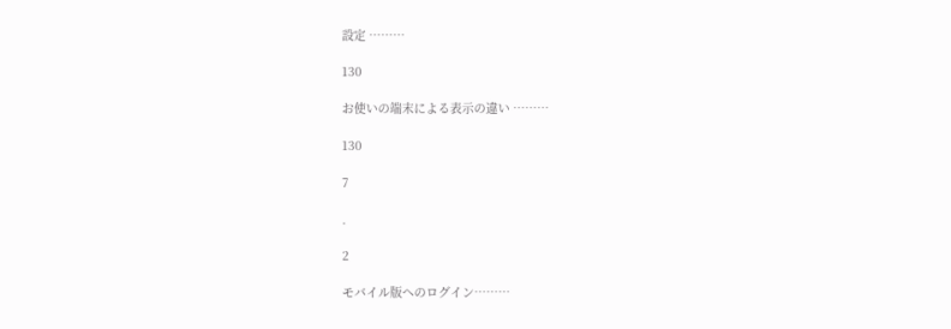設定 ………

130

お使いの端末による表示の違い ………

130

7

.

2

モバイル版へのログイン………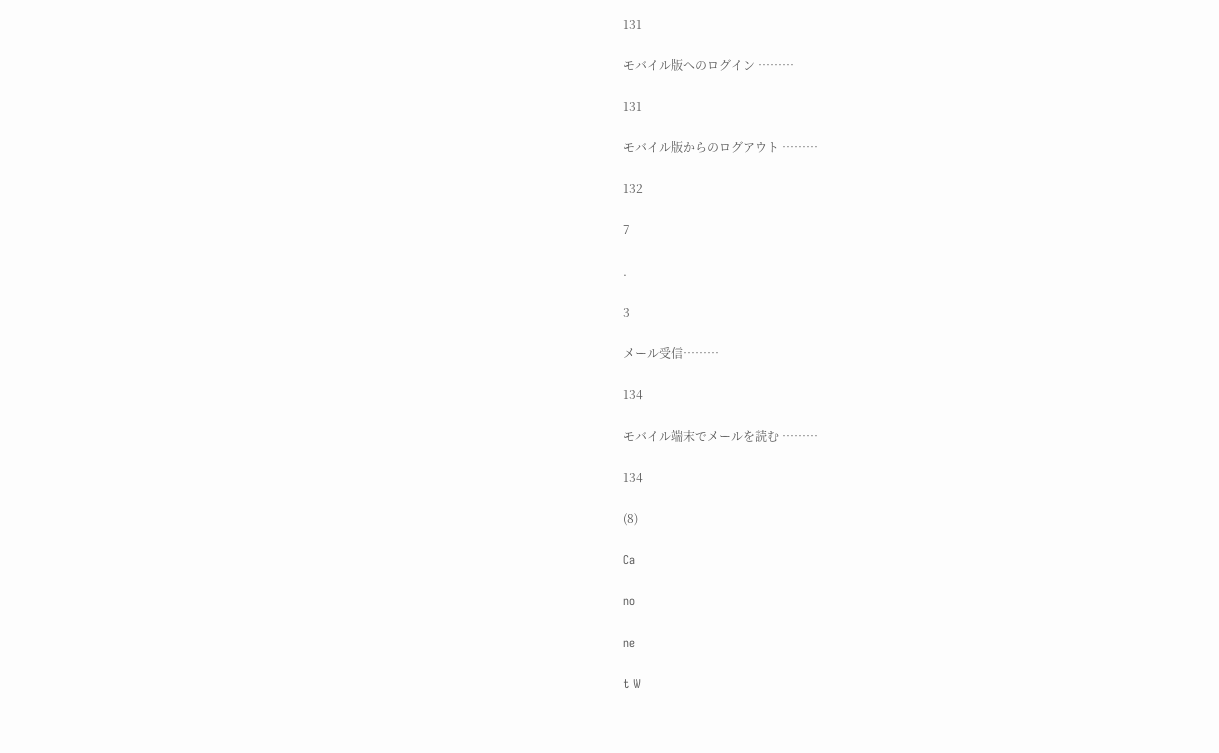131

モバイル版へのログイン ………

131

モバイル版からのログアウト ………

132

7

.

3

メール受信………

134

モバイル端末でメールを読む ………

134

(8)

Ca

no

ne

t W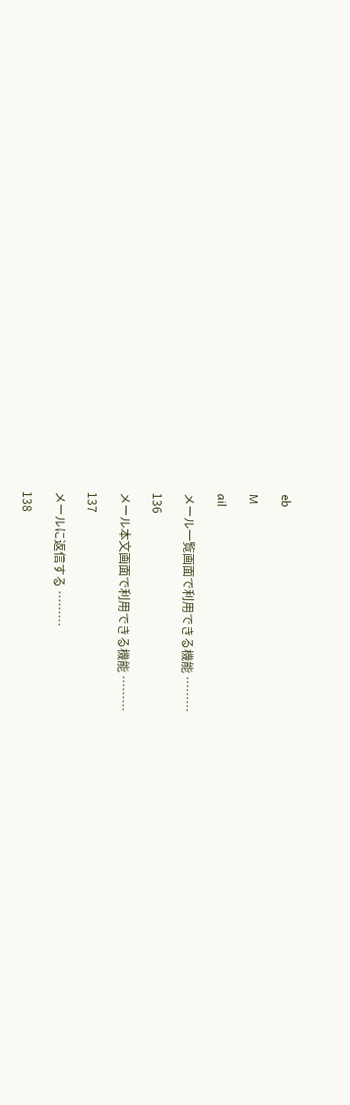eb

M

ail

メール一覧画面で利用できる機能 ………

136

メール本文画面で利用できる機能 ………

137

メールに返信する ………

138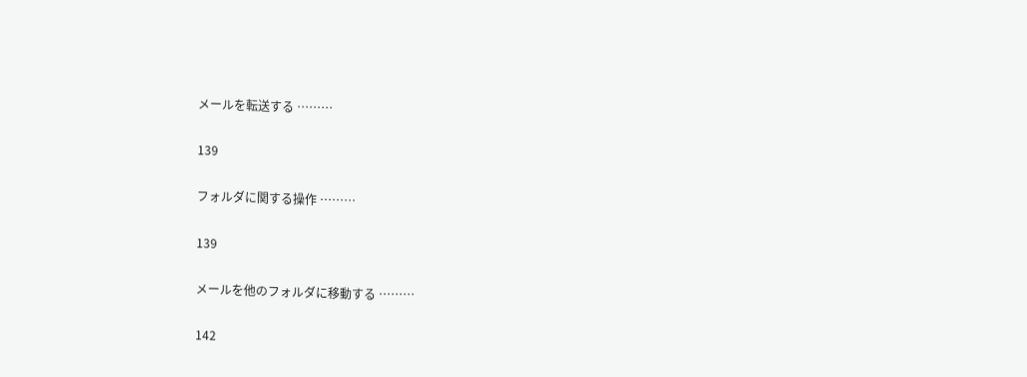メールを転送する ………

139

フォルダに関する操作 ………

139

メールを他のフォルダに移動する ………

142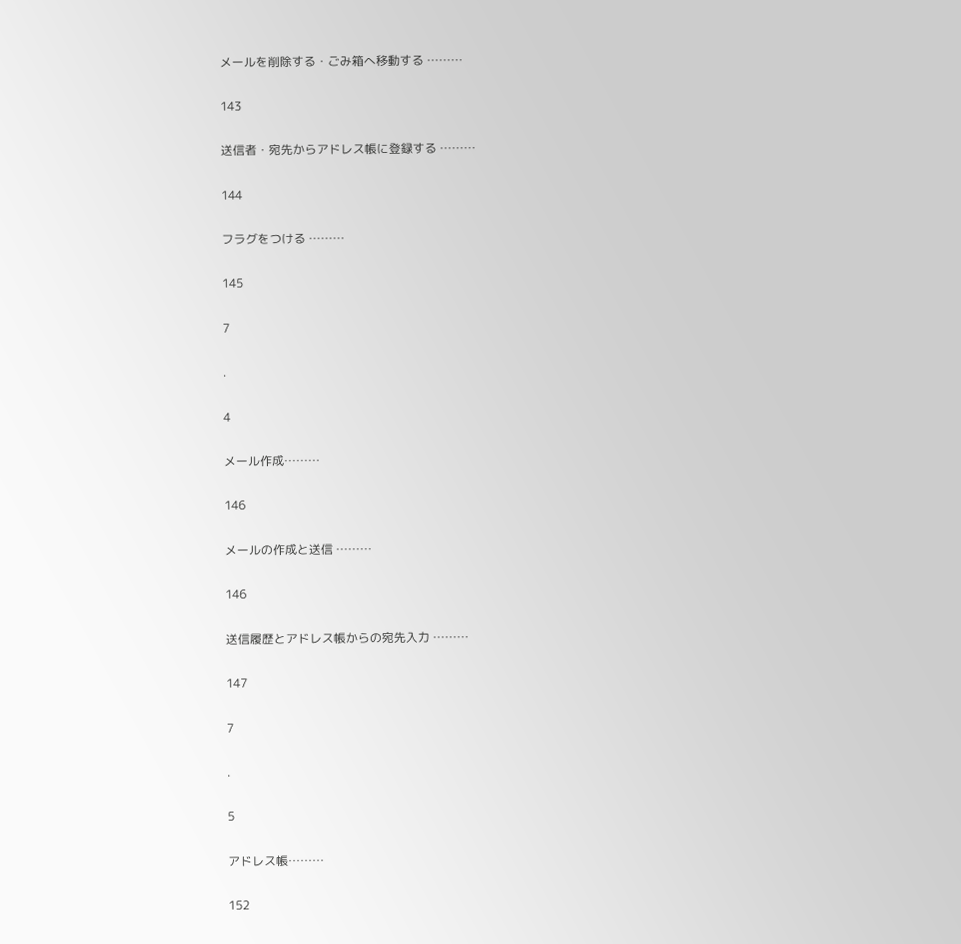メールを削除する・ごみ箱へ移動する ………

143

送信者・宛先からアドレス帳に登録する ………

144

フラグをつける ………

145

7

.

4

メール作成………

146

メールの作成と送信 ………

146

送信履歴とアドレス帳からの宛先入力 ………

147

7

.

5

アドレス帳………

152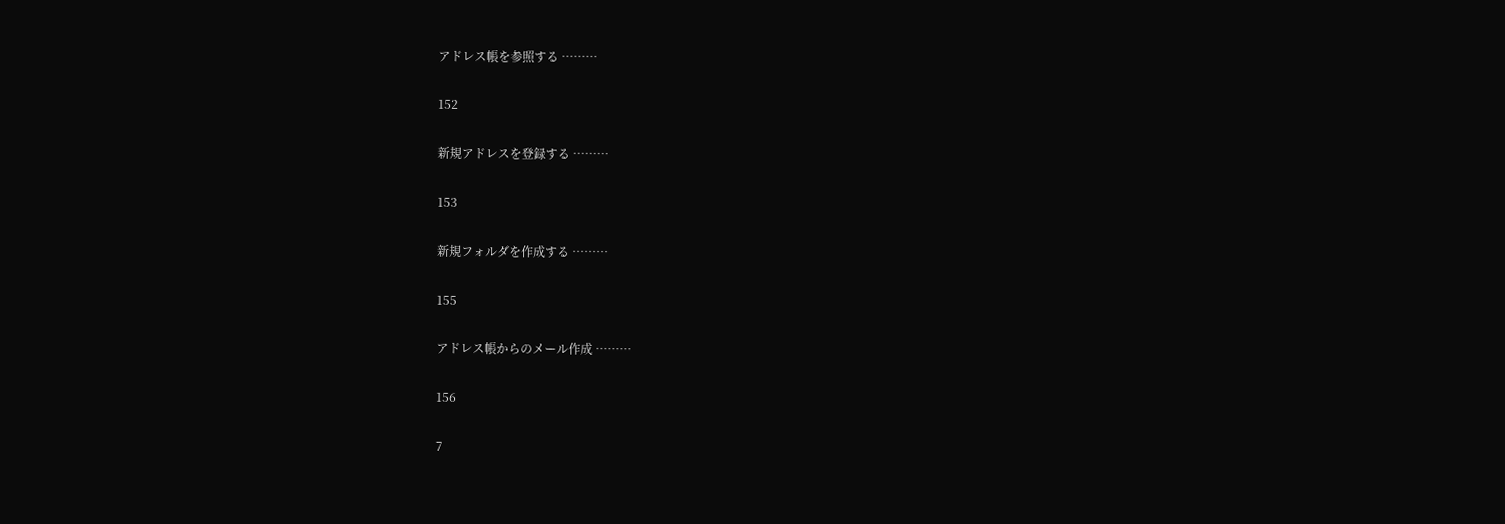アドレス帳を参照する ………

152

新規アドレスを登録する ………

153

新規フォルダを作成する ………

155

アドレス帳からのメール作成 ………

156

7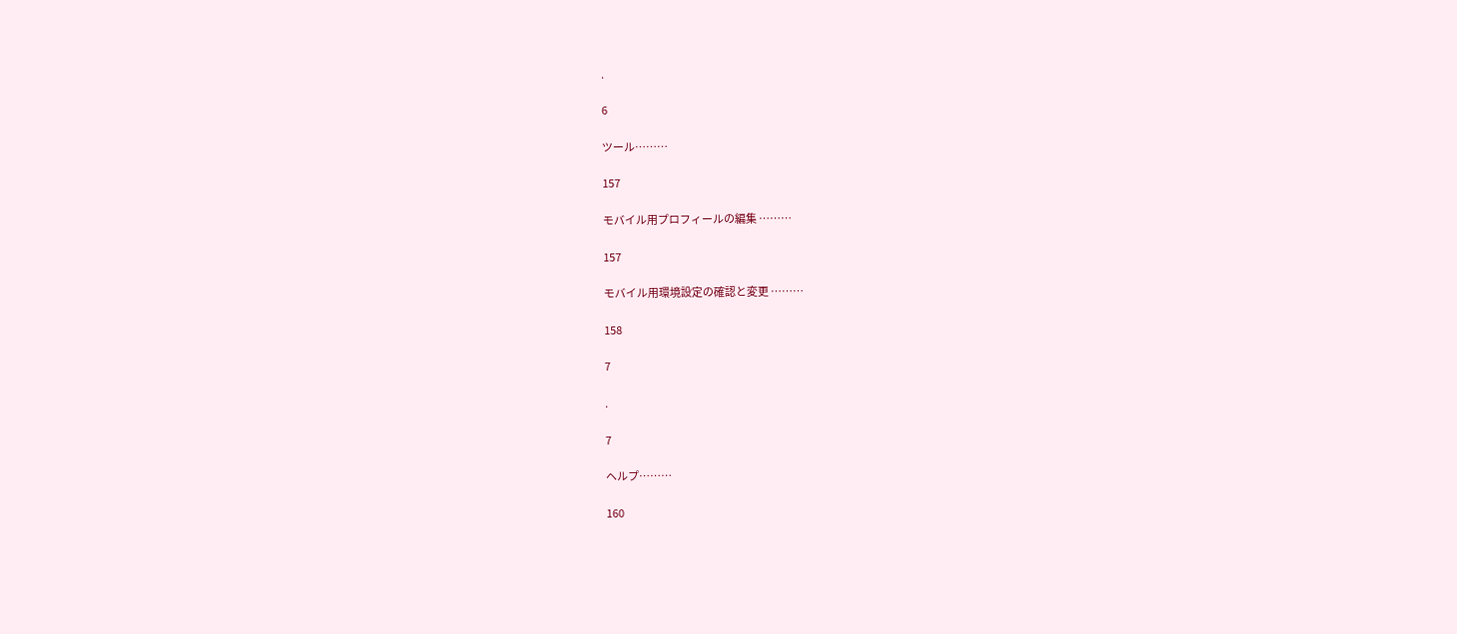.

6

ツール………

157

モバイル用プロフィールの編集 ………

157

モバイル用環境設定の確認と変更 ………

158

7

.

7

ヘルプ………

160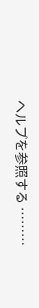ヘルプを参照する ………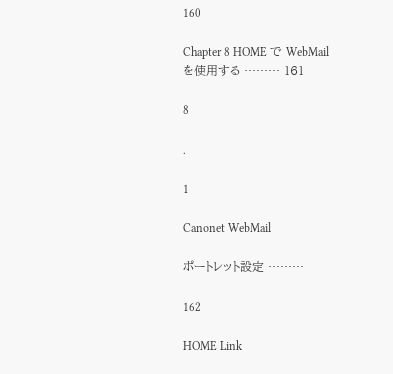160

Chapter 8 HOME で WebMail を使用する ……… 161

8

.

1

Canonet WebMail

ポートレット設定 ………

162

HOME Link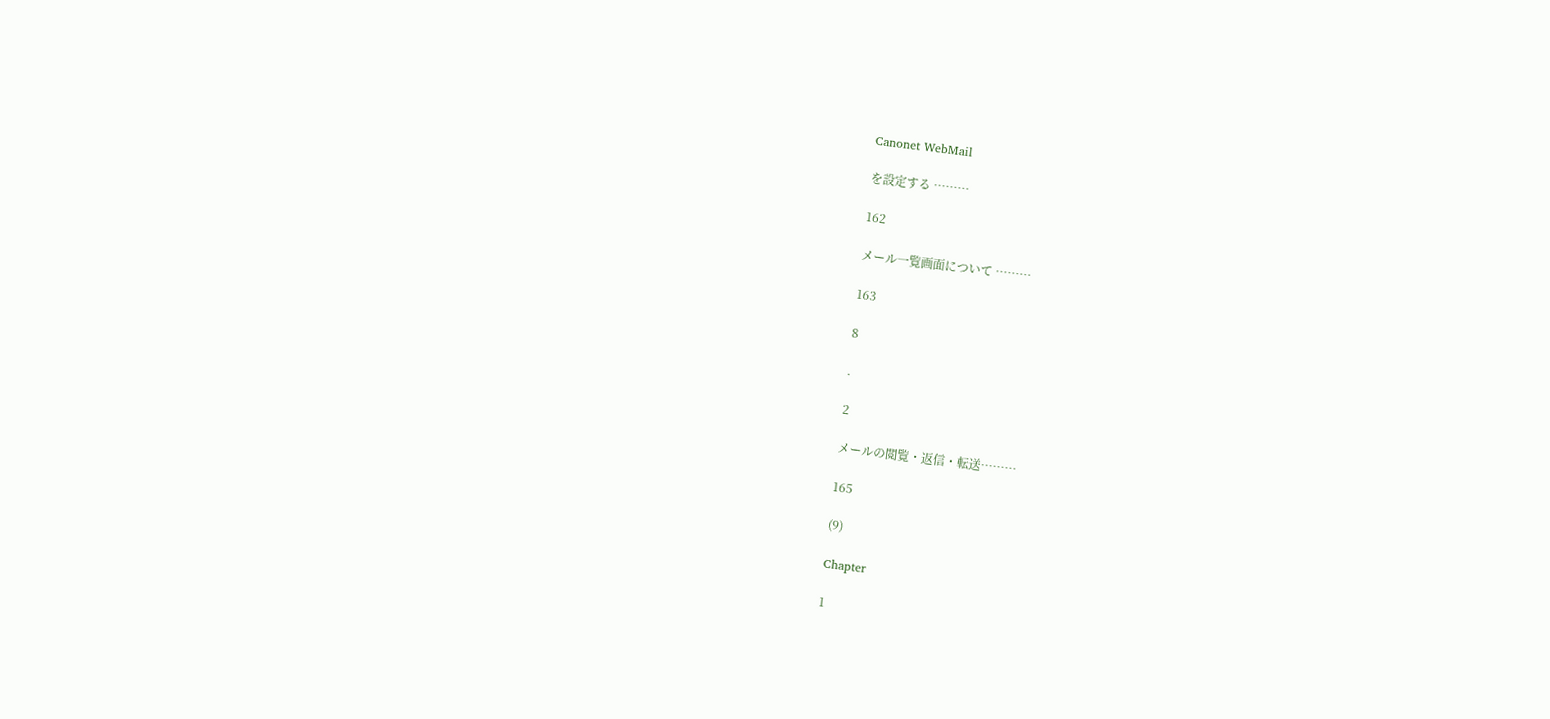Canonet WebMail

を設定する ………

162

メール一覧画面について ………

163

8

.

2

メールの閲覧・返信・転送………

165

(9)

Chapter

1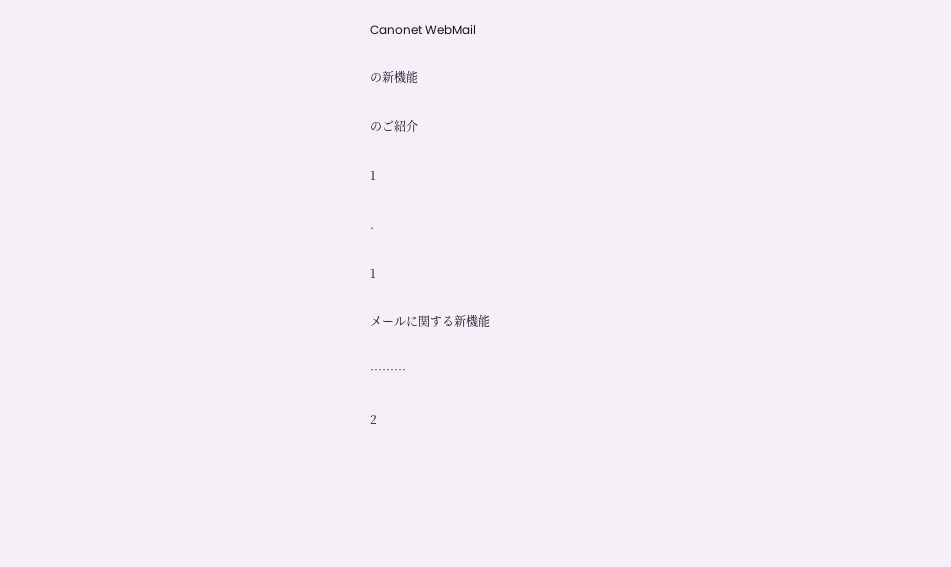Canonet WebMail

の新機能

のご紹介

1

.

1

メールに関する新機能

………

2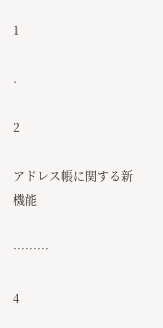1

.

2

アドレス帳に関する新機能

………

4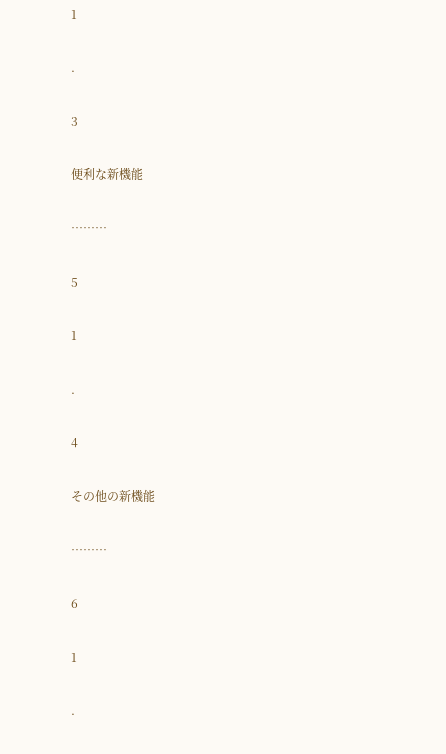1

.

3

便利な新機能

………

5

1

.

4

その他の新機能

………

6

1

.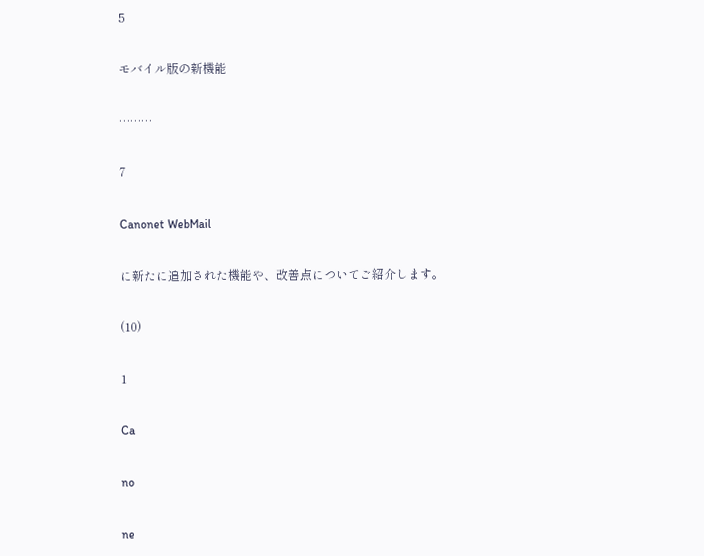5

モバイル版の新機能

………

7

Canonet WebMail

に新たに追加された機能や、改善点についてご紹介します。

(10)

1

Ca

no

ne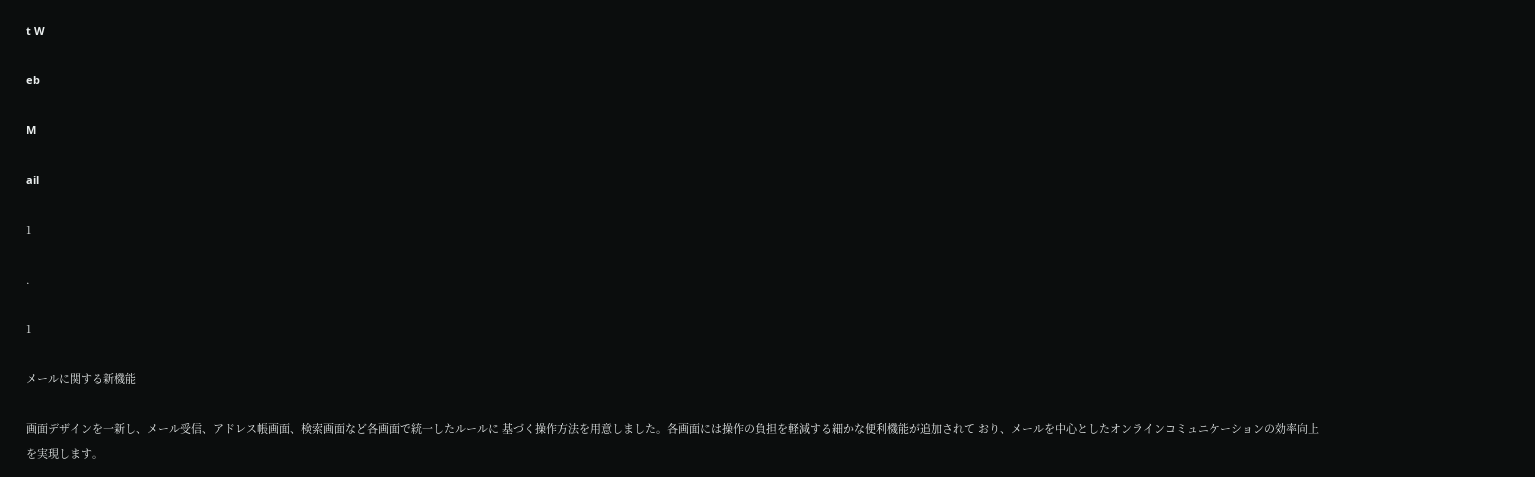t W

eb

M

ail

1

.

1

メールに関する新機能

画面デザインを一新し、メール受信、アドレス帳画面、検索画面など各画面で統一したルールに 基づく操作方法を用意しました。各画面には操作の負担を軽減する細かな便利機能が追加されて おり、メールを中心としたオンラインコミュニケーションの効率向上を実現します。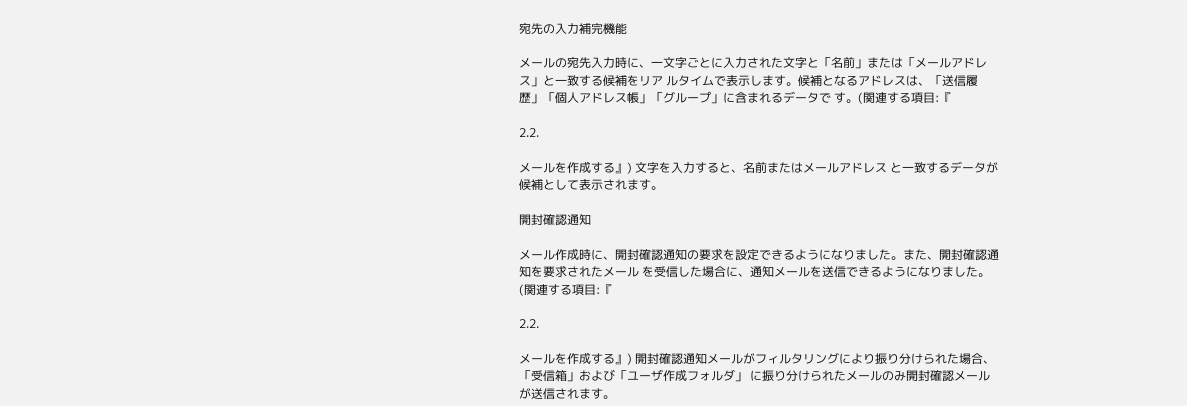宛先の入力補完機能

メールの宛先入力時に、一文字ごとに入力された文字と「名前」または「メールアドレス」と一致する候補をリア ルタイムで表示します。候補となるアドレスは、「送信履歴」「個人アドレス帳」「グループ」に含まれるデータで す。(関連する項目:『

2.2.

メールを作成する』) 文字を入力すると、名前またはメールアドレス と一致するデータが候補として表示されます。

開封確認通知

メール作成時に、開封確認通知の要求を設定できるようになりました。また、開封確認通知を要求されたメール を受信した場合に、通知メールを送信できるようになりました。(関連する項目:『

2.2.

メールを作成する』) 開封確認通知メールがフィルタリングにより振り分けられた場合、「受信箱」および「ユーザ作成フォルダ」 に振り分けられたメールのみ開封確認メールが送信されます。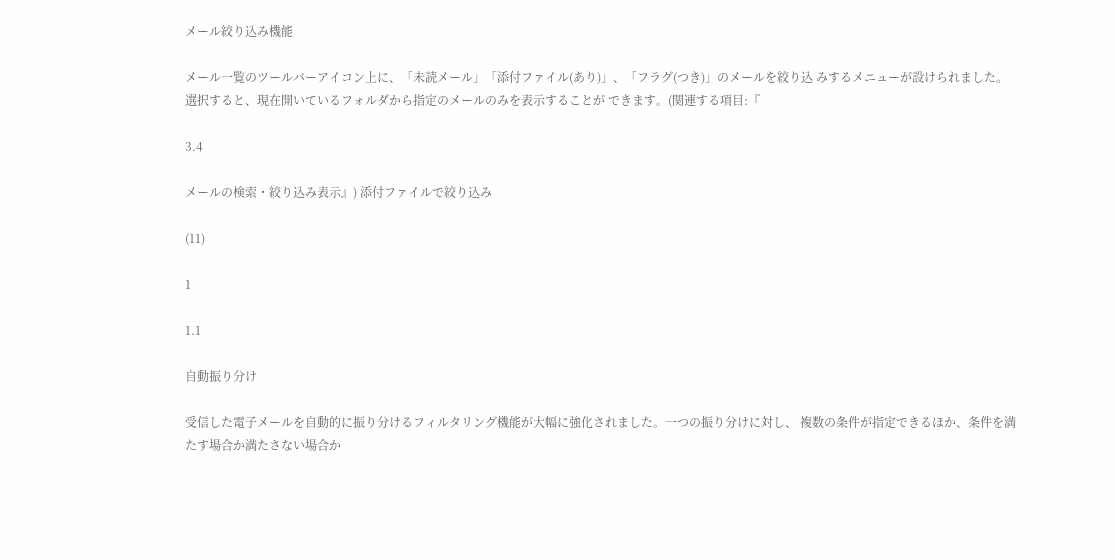メール絞り込み機能

メール一覧のツールバーアイコン上に、「未読メール」「添付ファイル(あり)」、「フラグ(つき)」のメールを絞り込 みするメニューが設けられました。選択すると、現在開いているフォルダから指定のメールのみを表示することが できます。(関連する項目:『

3.4

メールの検索・絞り込み表示』) 添付ファイルで絞り込み

(11)

1

1.1

自動振り分け

受信した電子メールを自動的に振り分けるフィルタリング機能が大幅に強化されました。一つの振り分けに対し、 複数の条件が指定できるほか、条件を満たす場合か満たさない場合か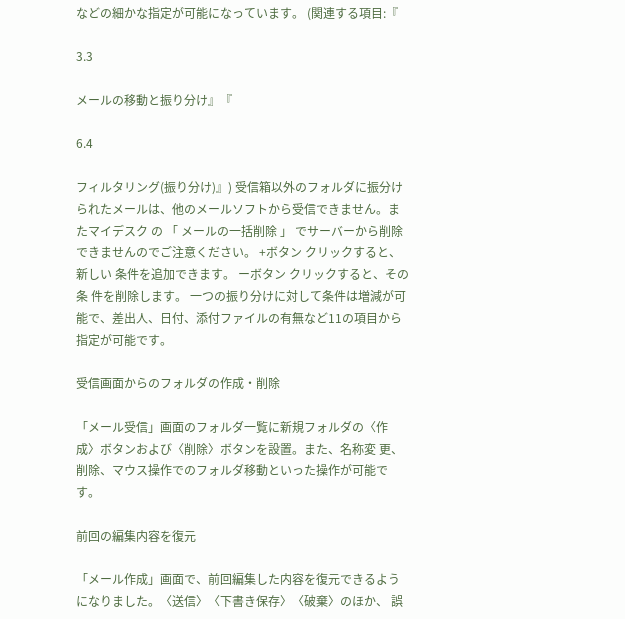などの細かな指定が可能になっています。 (関連する項目:『

3.3

メールの移動と振り分け』『

6.4

フィルタリング(振り分け)』) 受信箱以外のフォルダに振分けられたメールは、他のメールソフトから受信できません。またマイデスク の 「 メールの一括削除 」 でサーバーから削除できませんのでご注意ください。 +ボタン クリックすると、新しい 条件を追加できます。 ーボタン クリックすると、その条 件を削除します。 一つの振り分けに対して条件は増減が可能で、差出人、日付、添付ファイルの有無など11の項目から指定が可能です。

受信画面からのフォルダの作成・削除

「メール受信」画面のフォルダ一覧に新規フォルダの〈作成〉ボタンおよび〈削除〉ボタンを設置。また、名称変 更、削除、マウス操作でのフォルダ移動といった操作が可能です。

前回の編集内容を復元

「メール作成」画面で、前回編集した内容を復元できるようになりました。〈送信〉〈下書き保存〉〈破棄〉のほか、 誤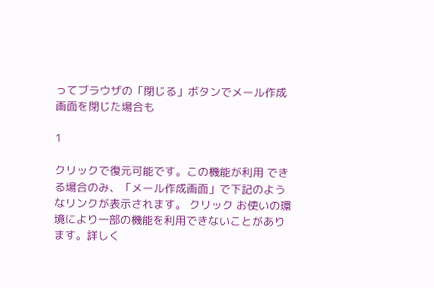ってブラウザの「閉じる」ボタンでメール作成画面を閉じた場合も

1

クリックで復元可能です。この機能が利用 できる場合のみ、「メール作成画面」で下記のようなリンクが表示されます。 クリック お使いの環境により一部の機能を利用できないことがあります。詳しく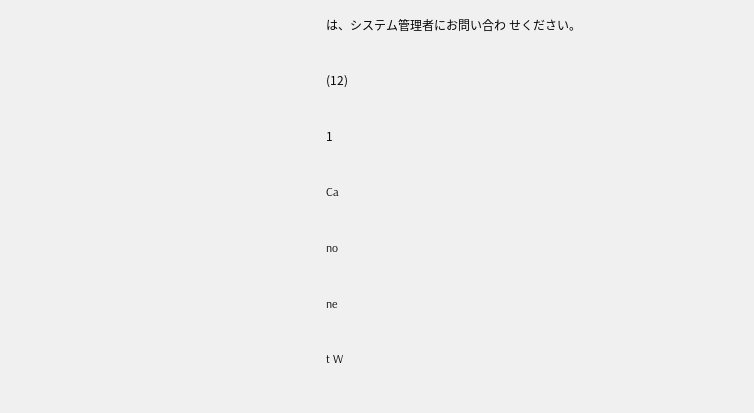は、システム管理者にお問い合わ せください。

(12)

1

Ca

no

ne

t W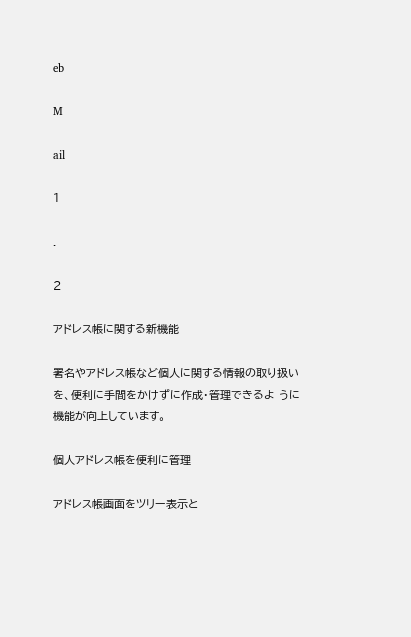eb

M

ail

1

.

2

アドレス帳に関する新機能

署名やアドレス帳など個人に関する情報の取り扱いを、便利に手間をかけずに作成・管理できるよ うに機能が向上しています。

個人アドレス帳を便利に管理

アドレス帳画面をツリー表示と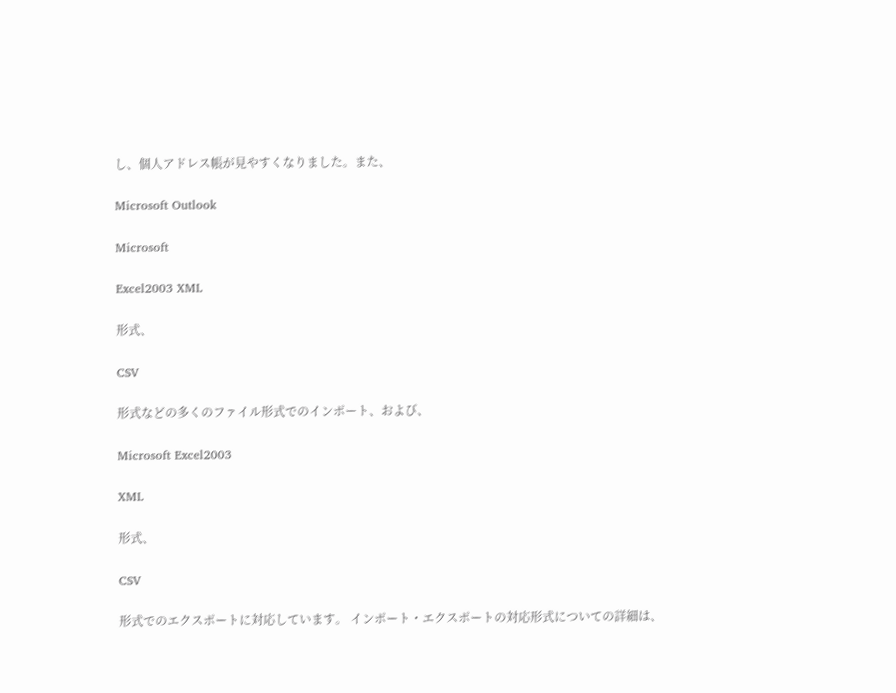し、個人アドレス帳が見やすくなりました。また、

Microsoft Outlook

Microsoft

Excel2003 XML

形式、

CSV

形式などの多くのファイル形式でのインポート、および、

Microsoft Excel2003

XML

形式、

CSV

形式でのエクスポートに対応しています。 インポート・エクスポートの対応形式についての詳細は、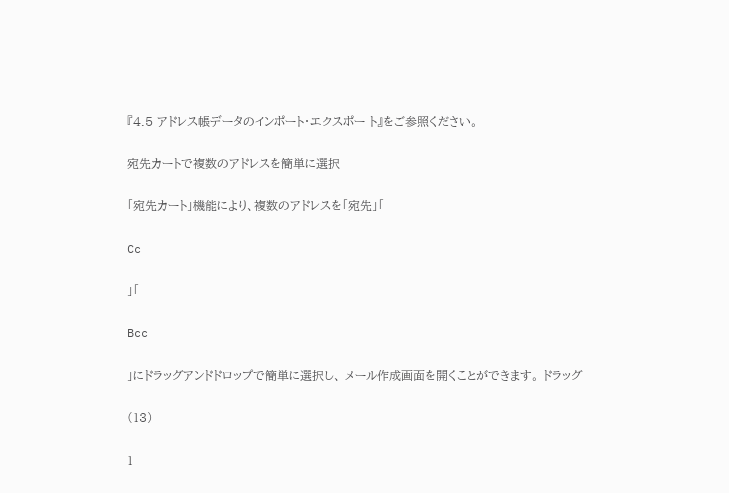『4.5 アドレス帳データのインポート・エクスポー ト』をご参照ください。

宛先カートで複数のアドレスを簡単に選択

「宛先カート」機能により、複数のアドレスを「宛先」「

Cc

」「

Bcc

」にドラッグアンドドロップで簡単に選択し、 メール作成画面を開くことができます。 ドラッグ

(13)

1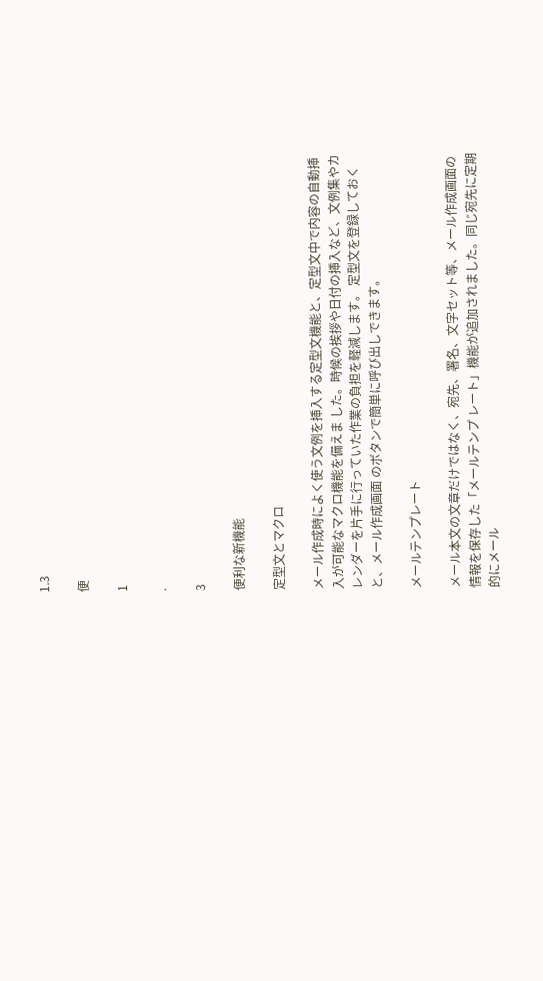1.3

便

1

.

3

便利な新機能

定型文とマクロ

メール作成時によく使う文例を挿入する定型文機能と、定型文中で内容の自動挿入が可能なマクロ機能を備えま した。時候の挨拶や日付の挿入など、文例集やカレンダーを片手に行っていた作業の負担を軽減します。 定型文を登録しておくと、メール作成画面 のボタンで簡単に呼び出しできます。

メールテンプレート

メール本文の文章だけではなく、宛先、署名、文字セット等、メール作成画面の情報を保存した「メールテンプ レート」機能が追加されました。同じ宛先に定期的にメール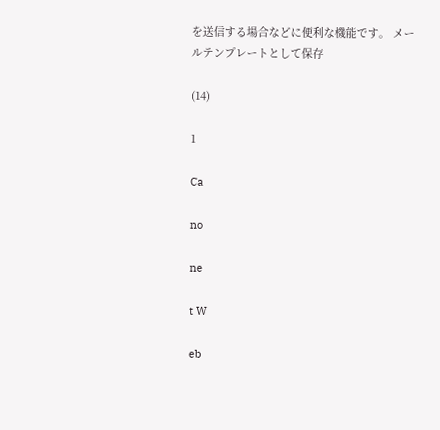を送信する場合などに便利な機能です。 メールテンプレートとして保存

(14)

1

Ca

no

ne

t W

eb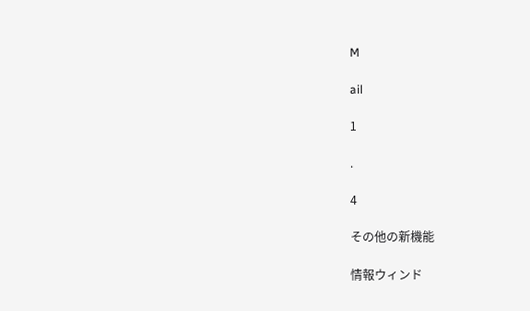M

ail

1

.

4

その他の新機能

情報ウィンド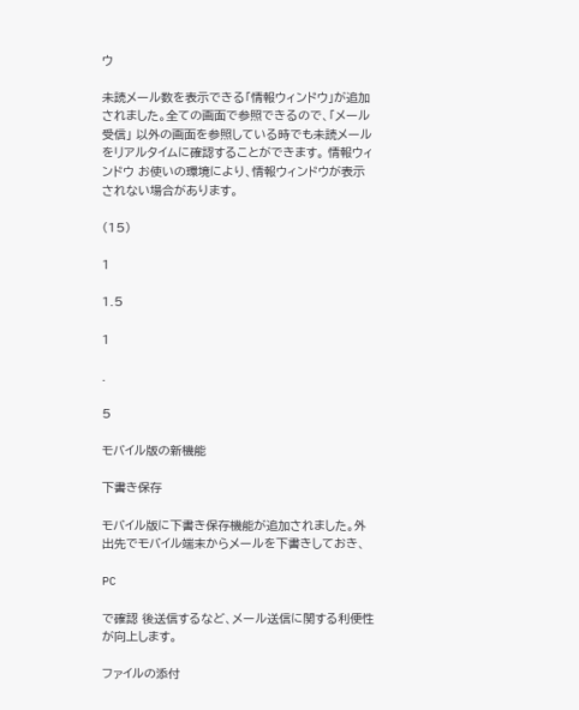ウ

未読メール数を表示できる「情報ウィンドウ」が追加されました。全ての画面で参照できるので、「メール受信」 以外の画面を参照している時でも未読メールをリアルタイムに確認することができます。 情報ウィンドウ お使いの環境により、情報ウィンドウが表示されない場合があります。

(15)

1

1.5

1

.

5

モバイル版の新機能

下書き保存

モバイル版に下書き保存機能が追加されました。外出先でモバイル端末からメールを下書きしておき、

PC

で確認 後送信するなど、メール送信に関する利便性が向上します。

ファイルの添付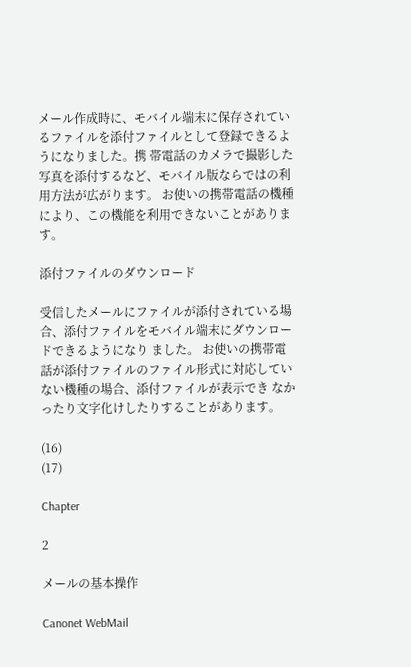メール作成時に、モバイル端末に保存されているファイルを添付ファイルとして登録できるようになりました。携 帯電話のカメラで撮影した写真を添付するなど、モバイル版ならではの利用方法が広がります。 お使いの携帯電話の機種により、この機能を利用できないことがあります。

添付ファイルのダウンロード

受信したメールにファイルが添付されている場合、添付ファイルをモバイル端末にダウンロードできるようになり ました。 お使いの携帯電話が添付ファイルのファイル形式に対応していない機種の場合、添付ファイルが表示でき なかったり文字化けしたりすることがあります。

(16)
(17)

Chapter

2

メールの基本操作

Canonet WebMail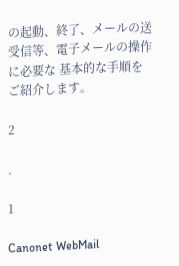の起動、終了、メールの送受信等、電子メールの操作に必要な 基本的な手順をご紹介します。

2

.

1

Canonet WebMail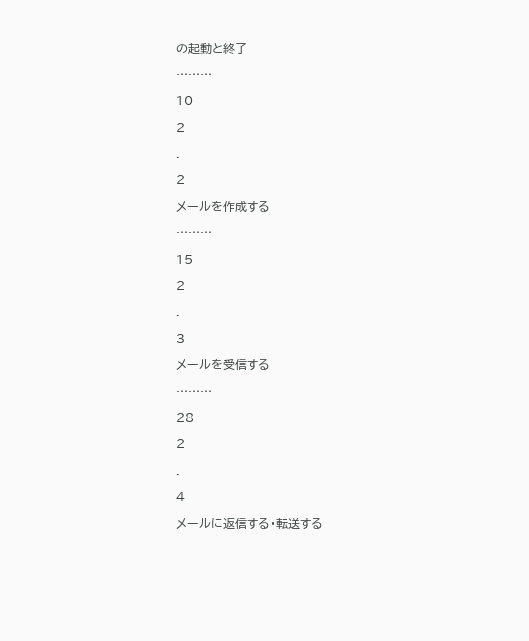の起動と終了

………

10

2

.

2

メールを作成する

………

15

2

.

3

メールを受信する

………

28

2

.

4

メールに返信する・転送する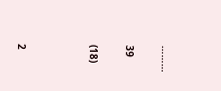………

39

(18)



2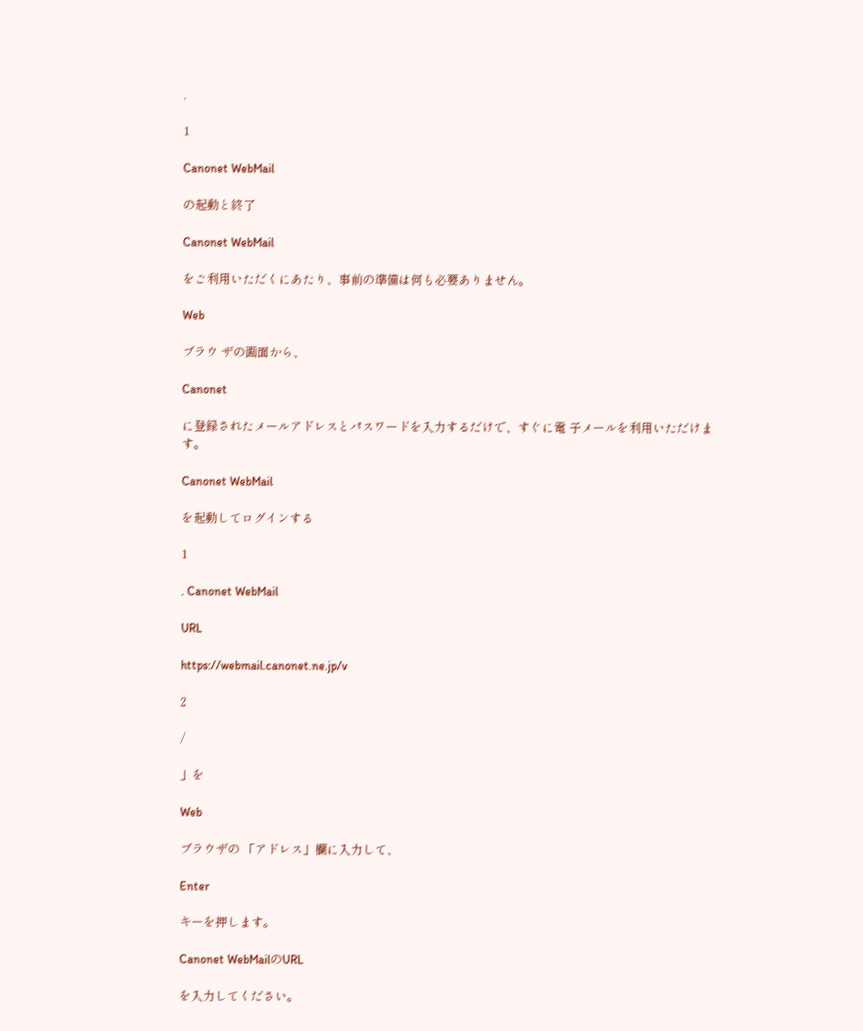.

1

Canonet WebMail

の起動と終了

Canonet WebMail

をご利用いただくにあたり、事前の準備は何も必要ありません。

Web

ブラウ ザの画面から、

Canonet

に登録されたメールアドレスとパスワードを入力するだけで、すぐに電 子メールを利用いただけます。

Canonet WebMail

を起動してログインする

1

. Canonet WebMail

URL

https://webmail.canonet.ne.jp/v

2

/

」を

Web

ブラウザの 「アドレス」欄に入力して、

Enter

キーを押します。

Canonet WebMailのURL

を入力してください。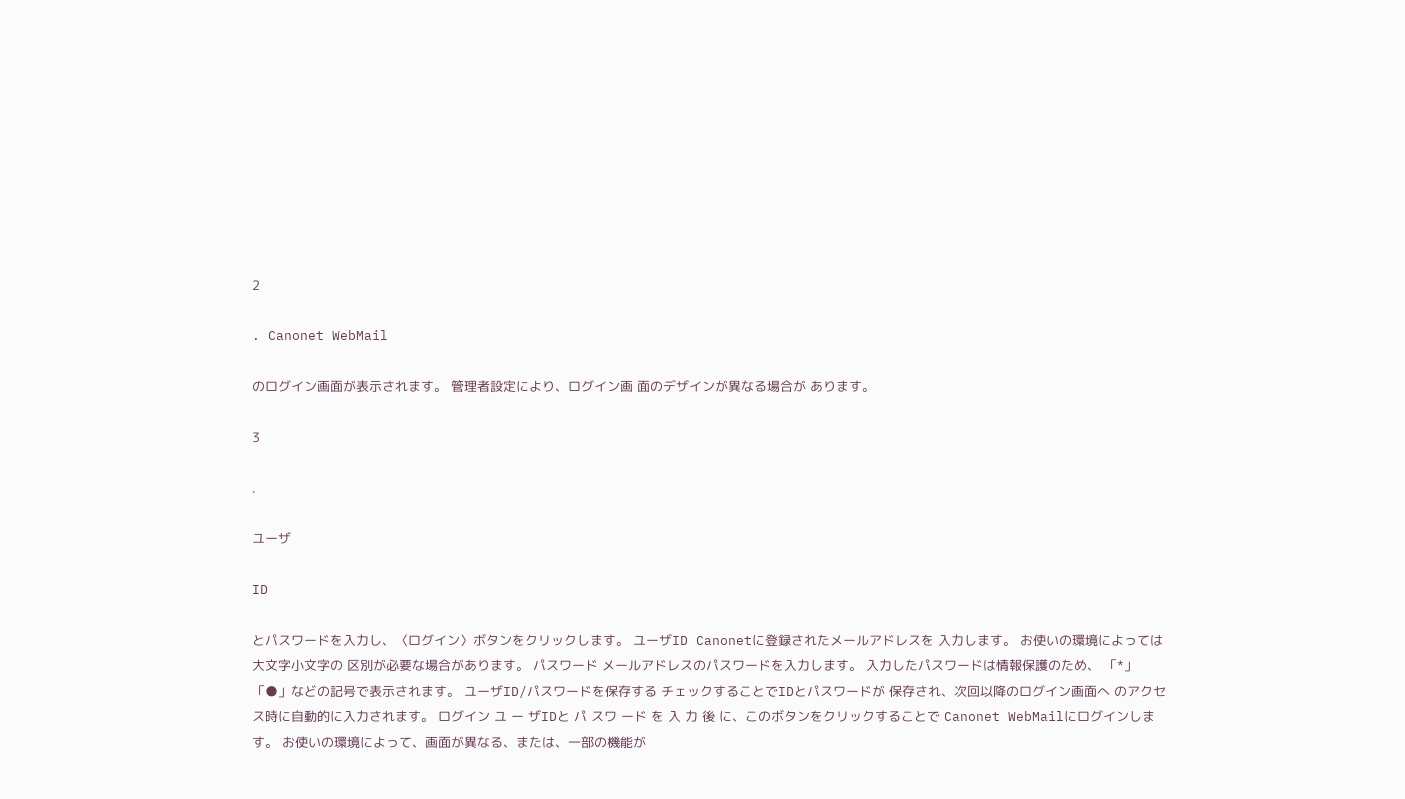2

. Canonet WebMail

のログイン画面が表示されます。 管理者設定により、ログイン画 面のデザインが異なる場合が あります。

3

.

ユーザ

ID

とパスワードを入力し、〈ログイン〉ボタンをクリックします。 ユーザID Canonetに登録されたメールアドレスを 入力します。 お使いの環境によっては大文字小文字の 区別が必要な場合があります。 パスワード メールアドレスのパスワードを入力します。 入力したパスワードは情報保護のため、 「*」「●」などの記号で表示されます。 ユーザID/パスワードを保存する チェックすることでIDとパスワードが 保存され、次回以降のログイン画面へ のアクセス時に自動的に入力されます。 ログイン ユ ー ザIDと パ スワ ード を 入 力 後 に、このボタンをクリックすることで Canonet WebMailにログインします。 お使いの環境によって、画面が異なる、または、一部の機能が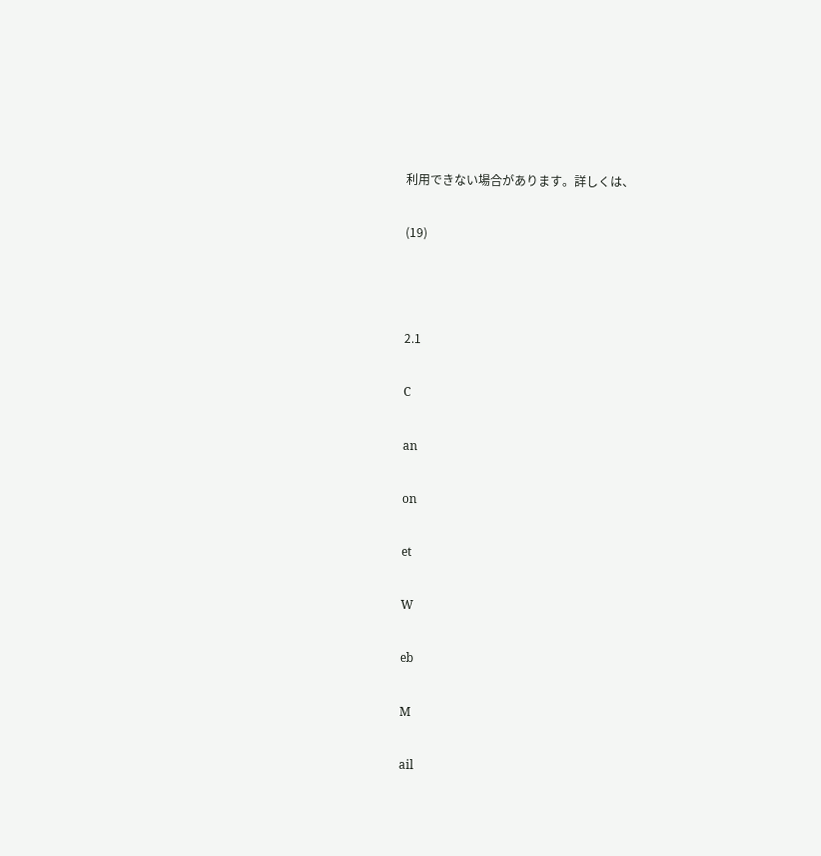利用できない場合があります。詳しくは、

(19)



2.1

C

an

on

et

W

eb

M

ail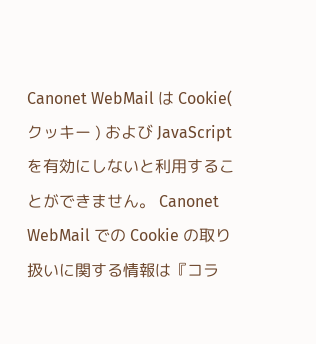Canonet WebMail は Cookie( クッキー ) および JavaScript を有効にしないと利用することができません。 Canonet WebMail での Cookie の取り扱いに関する情報は『コラ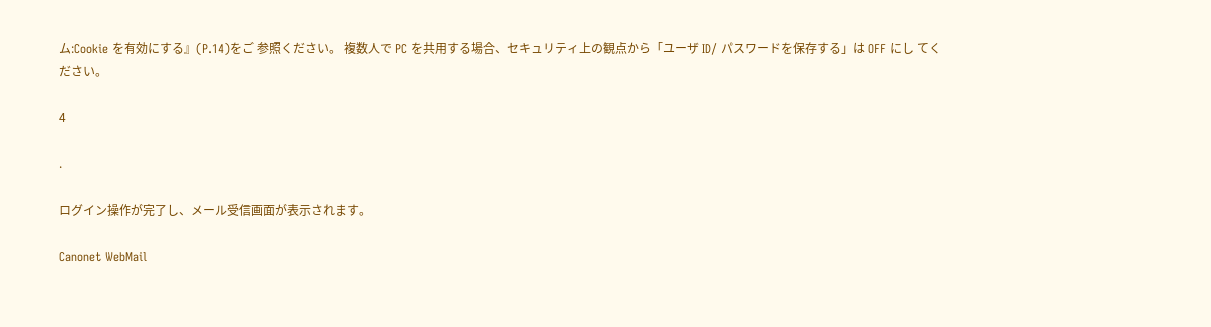ム:Cookie を有効にする』(P.14)をご 参照ください。 複数人で PC を共用する場合、セキュリティ上の観点から「ユーザ ID/ パスワードを保存する」は OFF にし てください。

4

.

ログイン操作が完了し、メール受信画面が表示されます。

Canonet WebMail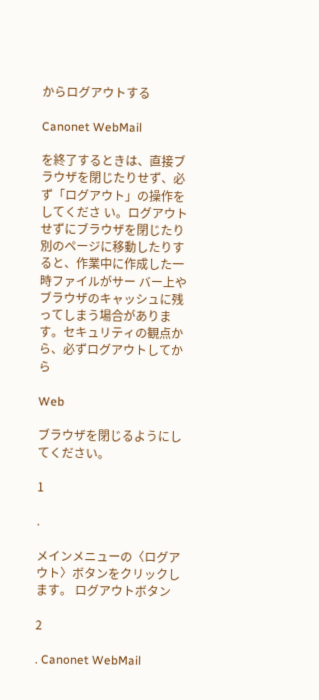からログアウトする

Canonet WebMail

を終了するときは、直接ブラウザを閉じたりせず、必ず「ログアウト」の操作をしてくださ い。ログアウトせずにブラウザを閉じたり別のページに移動したりすると、作業中に作成した一時ファイルがサー バー上やブラウザのキャッシュに残ってしまう場合があります。セキュリティの観点から、必ずログアウトしてから

Web

ブラウザを閉じるようにしてください。

1

.

メインメニューの〈ログアウト〉ボタンをクリックします。 ログアウトボタン

2

. Canonet WebMail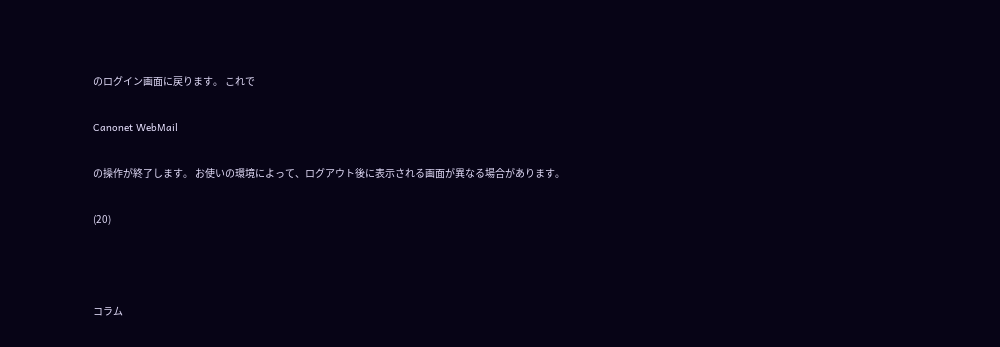のログイン画面に戻ります。 これで

Canonet WebMail

の操作が終了します。 お使いの環境によって、ログアウト後に表示される画面が異なる場合があります。

(20)



コラム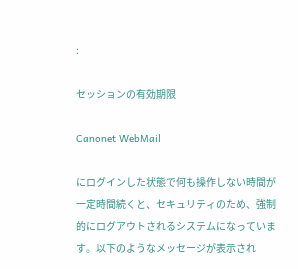:

セッションの有効期限

Canonet WebMail

にログインした状態で何も操作しない時間が一定時間続くと、セキュリティのため、強制 的にログアウトされるシステムになっています。以下のようなメッセージが表示され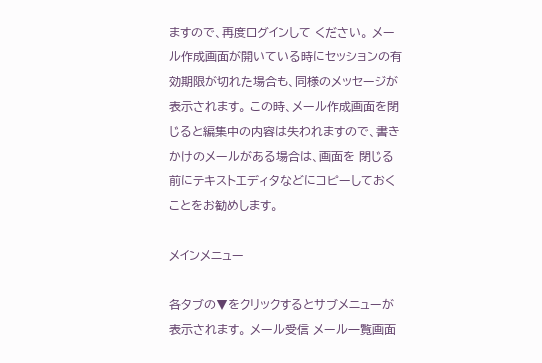ますので、再度ログインして ください。 メール作成画面が開いている時にセッションの有効期限が切れた場合も、同様のメッセージが表示されます。 この時、メール作成画面を閉じると編集中の内容は失われますので、書きかけのメールがある場合は、画面を 閉じる前にテキストエディタなどにコピーしておくことをお勧めします。

メインメニュー

各タブの▼をクリックするとサブメニューが表示されます。 メール受信 メール一覧画面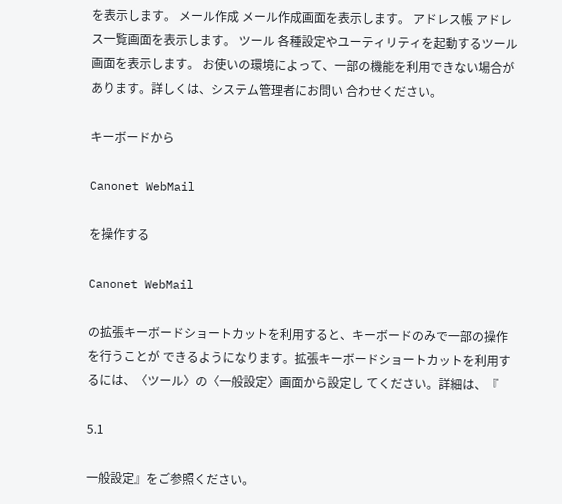を表示します。 メール作成 メール作成画面を表示します。 アドレス帳 アドレス一覧画面を表示します。 ツール 各種設定やユーティリティを起動するツール画面を表示します。 お使いの環境によって、一部の機能を利用できない場合があります。詳しくは、システム管理者にお問い 合わせください。

キーボードから

Canonet WebMail

を操作する

Canonet WebMail

の拡張キーボードショートカットを利用すると、キーボードのみで一部の操作を行うことが できるようになります。拡張キーボードショートカットを利用するには、〈ツール〉の〈一般設定〉画面から設定し てください。詳細は、『

5.1

一般設定』をご参照ください。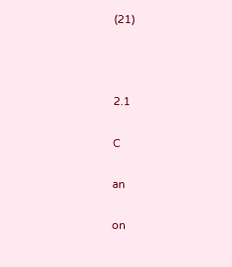(21)



2.1

C

an

on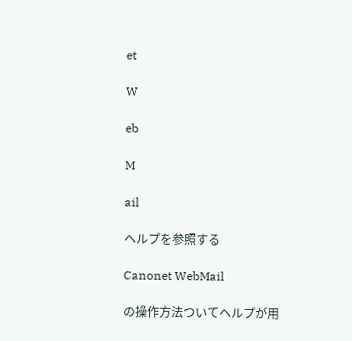et

W

eb

M

ail

ヘルプを参照する

Canonet WebMail

の操作方法ついてヘルプが用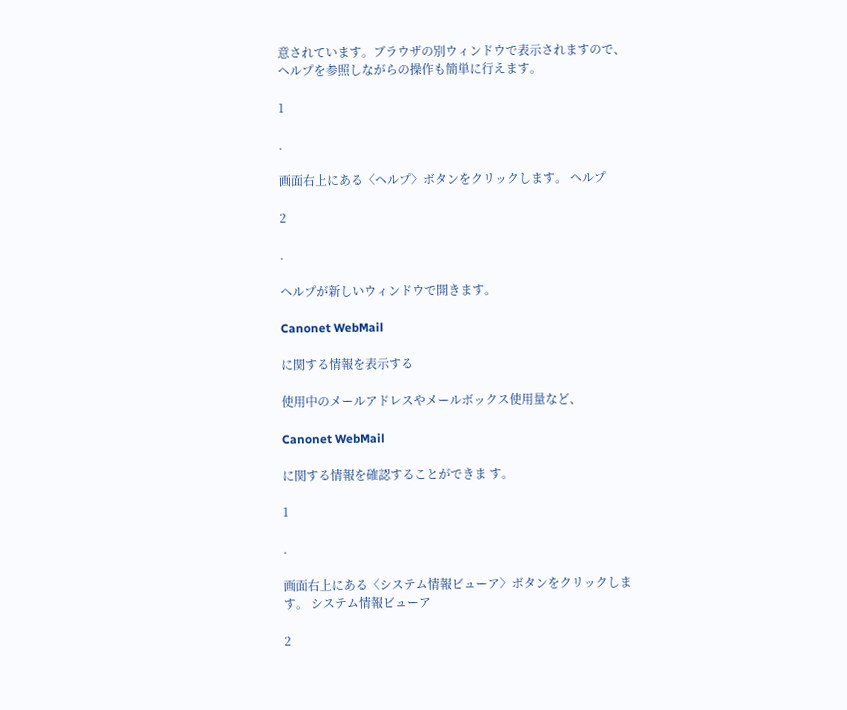意されています。ブラウザの別ウィンドウで表示されますので、 ヘルプを参照しながらの操作も簡単に行えます。

1

.

画面右上にある〈ヘルプ〉ボタンをクリックします。 ヘルプ

2

.

ヘルプが新しいウィンドウで開きます。

Canonet WebMail

に関する情報を表示する

使用中のメールアドレスやメールボックス使用量など、

Canonet WebMail

に関する情報を確認することができま す。

1

.

画面右上にある〈システム情報ビューア〉ボタンをクリックします。 システム情報ビューア

2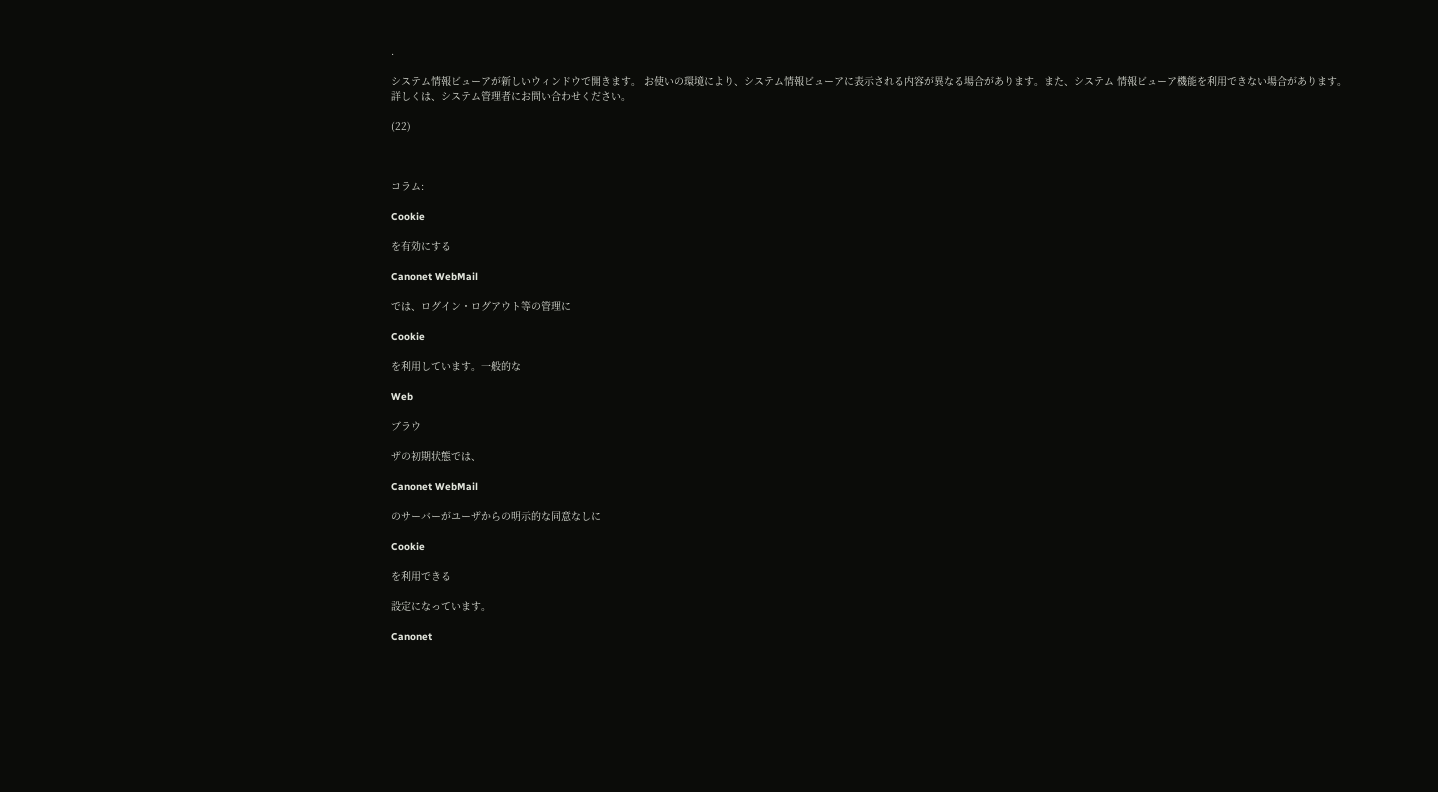.

システム情報ビューアが新しいウィンドウで開きます。 お使いの環境により、システム情報ビューアに表示される内容が異なる場合があります。また、システム 情報ビューア機能を利用できない場合があります。詳しくは、システム管理者にお問い合わせください。

(22)



コラム:

Cookie

を有効にする

Canonet WebMail

では、ログイン・ログアウト等の管理に

Cookie

を利用しています。一般的な

Web

ブラウ

ザの初期状態では、

Canonet WebMail

のサーバーがユーザからの明示的な同意なしに

Cookie

を利用できる

設定になっています。

Canonet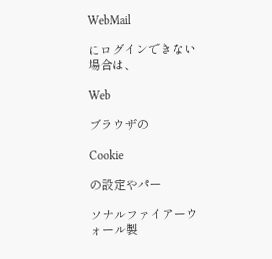WebMail

にログインできない場合は、

Web

ブラウザの

Cookie

の設定やパー

ソナルファイアーウォール製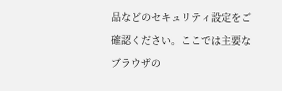品などのセキュリティ設定をご確認ください。ここでは主要なブラウザの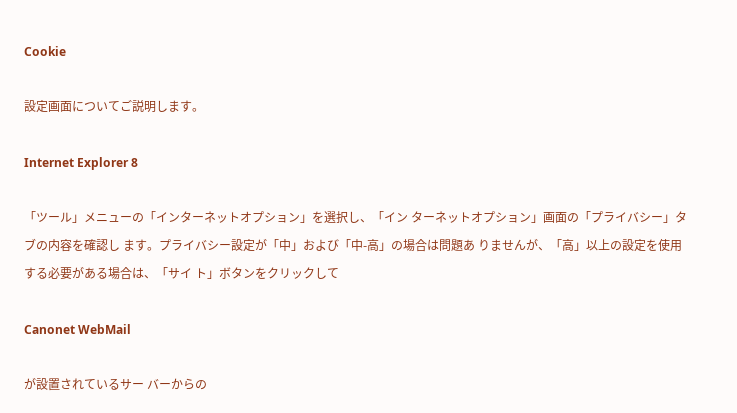Cookie

設定画面についてご説明します。

Internet Explorer 8

「ツール」メニューの「インターネットオプション」を選択し、「イン ターネットオプション」画面の「プライバシー」タブの内容を確認し ます。プライバシー設定が「中」および「中-高」の場合は問題あ りませんが、「高」以上の設定を使用する必要がある場合は、「サイ ト」ボタンをクリックして

Canonet WebMail

が設置されているサー バーからの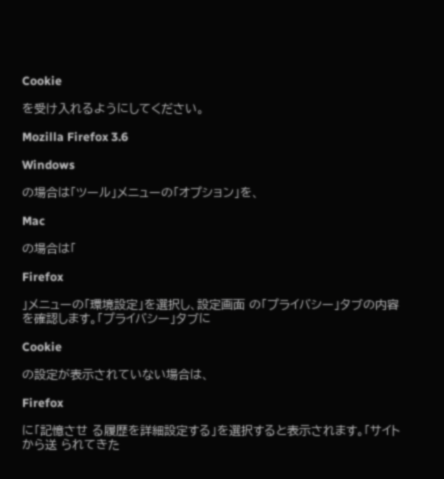Cookie

を受け入れるようにしてください。

Mozilla Firefox 3.6

Windows

の場合は「ツール」メニューの「オプション」を、

Mac

の場合は「

Firefox

」メニューの「環境設定」を選択し、設定画面 の「プライバシー」タブの内容を確認します。「プライバシー」タブに

Cookie

の設定が表示されていない場合は、

Firefox

に「記憶させ る履歴を詳細設定する」を選択すると表示されます。「サイトから送 られてきた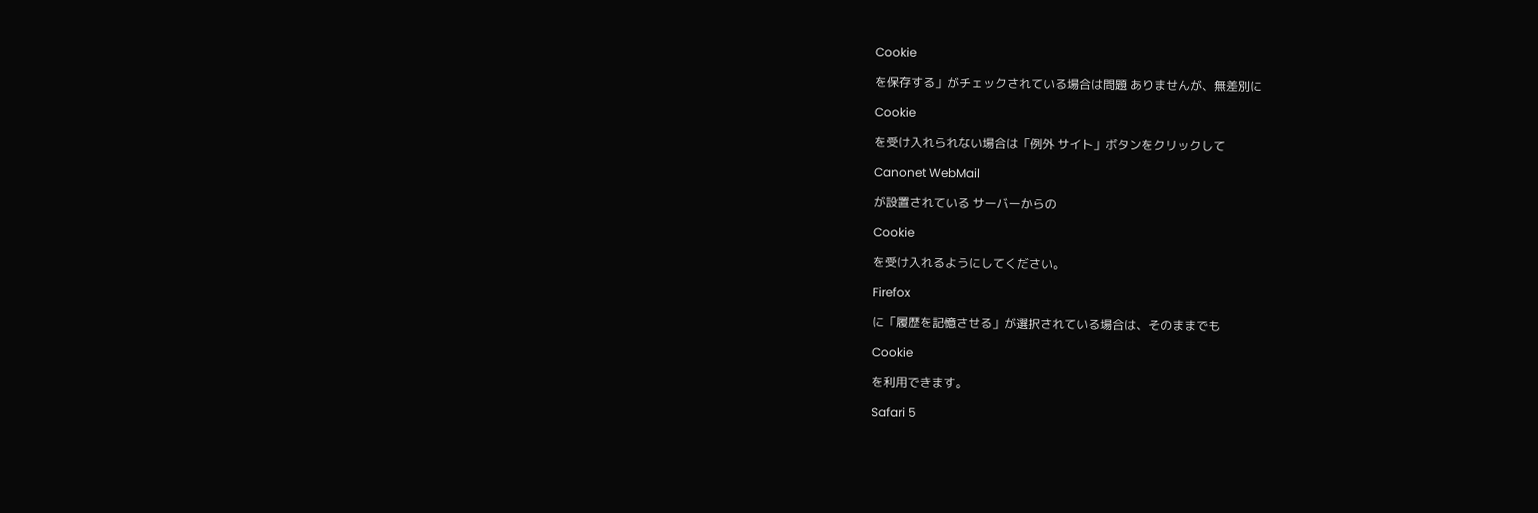Cookie

を保存する」がチェックされている場合は問題 ありませんが、無差別に

Cookie

を受け入れられない場合は「例外 サイト」ボタンをクリックして

Canonet WebMail

が設置されている サーバーからの

Cookie

を受け入れるようにしてください。

Firefox

に「履歴を記憶させる」が選択されている場合は、そのままでも

Cookie

を利用できます。

Safari 5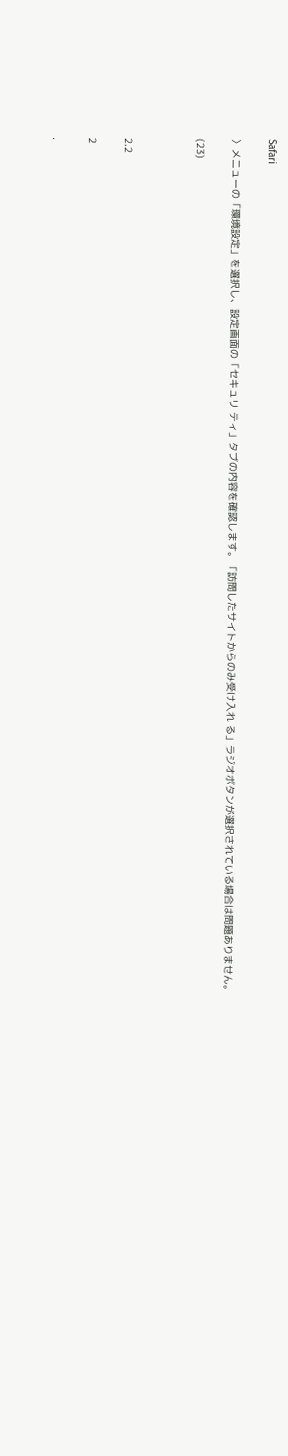Safari

〉メニューの「環境設定」を選択し、設定画面の「セキュリ ティ」タブの内容を確認します。「訪問したサイトからのみ受け入れ る」ラジオボタンが選択されている場合は問題ありません。

(23)



2.2

2

.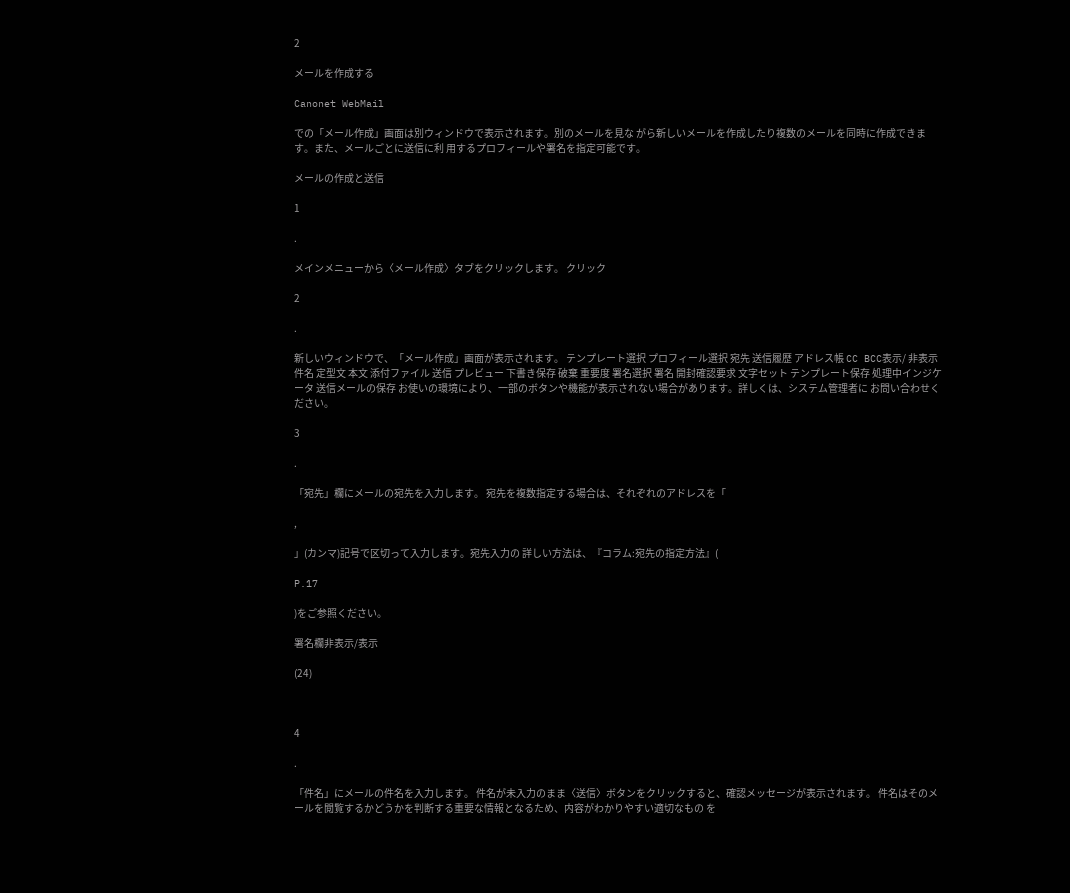2

メールを作成する

Canonet WebMail

での「メール作成」画面は別ウィンドウで表示されます。別のメールを見な がら新しいメールを作成したり複数のメールを同時に作成できます。また、メールごとに送信に利 用するプロフィールや署名を指定可能です。

メールの作成と送信

1

.

メインメニューから〈メール作成〉タブをクリックします。 クリック

2

.

新しいウィンドウで、「メール作成」画面が表示されます。 テンプレート選択 プロフィール選択 宛先 送信履歴 アドレス帳 CC BCC表示/ 非表示 件名 定型文 本文 添付ファイル 送信 プレビュー 下書き保存 破棄 重要度 署名選択 署名 開封確認要求 文字セット テンプレート保存 処理中インジケータ 送信メールの保存 お使いの環境により、一部のボタンや機能が表示されない場合があります。詳しくは、システム管理者に お問い合わせください。

3

.

「宛先」欄にメールの宛先を入力します。 宛先を複数指定する場合は、それぞれのアドレスを「

,

」(カンマ)記号で区切って入力します。宛先入力の 詳しい方法は、『コラム:宛先の指定方法』(

P.17

)をご参照ください。

署名欄非表示/表示

(24)



4

.

「件名」にメールの件名を入力します。 件名が未入力のまま〈送信〉ボタンをクリックすると、確認メッセージが表示されます。 件名はそのメールを閲覧するかどうかを判断する重要な情報となるため、内容がわかりやすい適切なもの を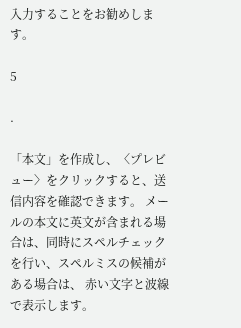入力することをお勧めします。

5

.

「本文」を作成し、〈プレビュー〉をクリックすると、送信内容を確認できます。 メールの本文に英文が含まれる場合は、同時にスペルチェックを行い、スペルミスの候補がある場合は、 赤い文字と波線で表示します。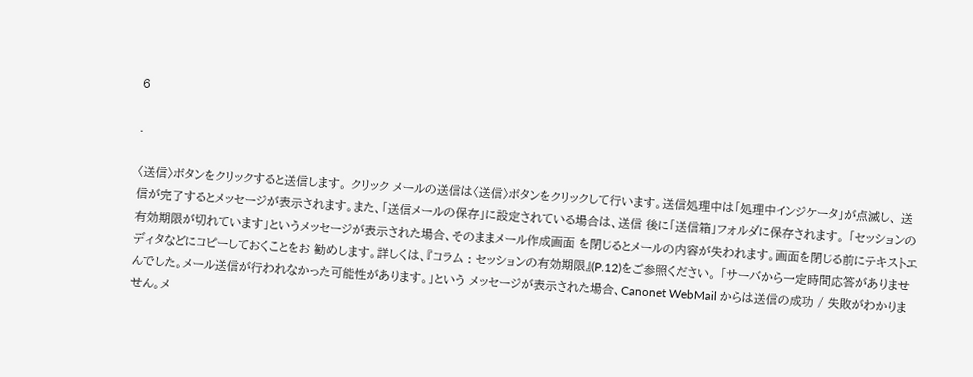6

.

〈送信〉ボタンをクリックすると送信します。 クリック メールの送信は〈送信〉ボタンをクリックして行います。送信処理中は「処理中インジケータ」が点滅し、 送信が完了するとメッセージが表示されます。また、「送信メールの保存」に設定されている場合は、送信 後に「送信箱」フォルダに保存されます。 「セッションの有効期限が切れています」というメッセージが表示された場合、そのままメール作成画面 を閉じるとメールの内容が失われます。画面を閉じる前にテキストエディタなどにコピーしておくことをお 勧めします。詳しくは、『コラム : セッションの有効期限』(P.12)をご参照ください。 「サーバから一定時間応答がありませんでした。メール送信が行われなかった可能性があります。」という メッセージが表示された場合、Canonet WebMail からは送信の成功 / 失敗がわかりません。メ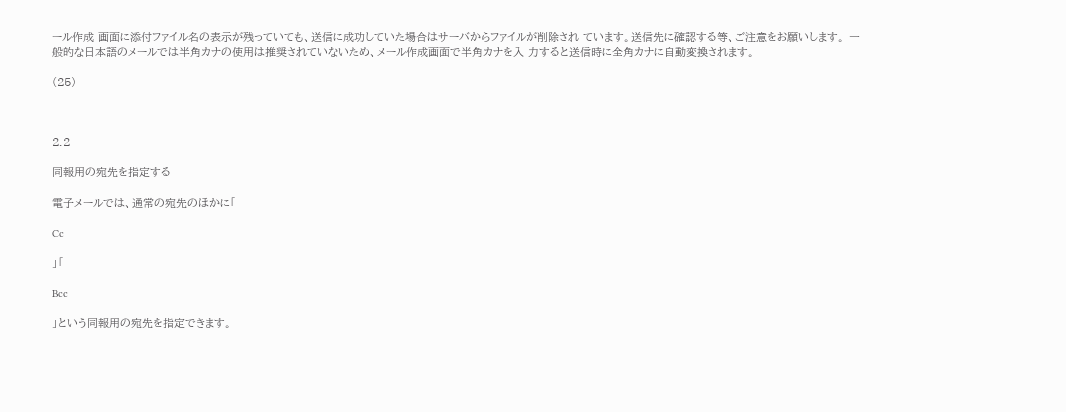ール作成 画面に添付ファイル名の表示が残っていても、送信に成功していた場合はサーバからファイルが削除され ています。送信先に確認する等、ご注意をお願いします。 一般的な日本語のメールでは半角カナの使用は推奨されていないため、メール作成画面で半角カナを入 力すると送信時に全角カナに自動変換されます。

(25)



2.2

同報用の宛先を指定する

電子メールでは、通常の宛先のほかに「

Cc

」「

Bcc

」という同報用の宛先を指定できます。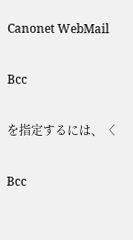Canonet WebMail

Bcc

を指定するには、〈

Bcc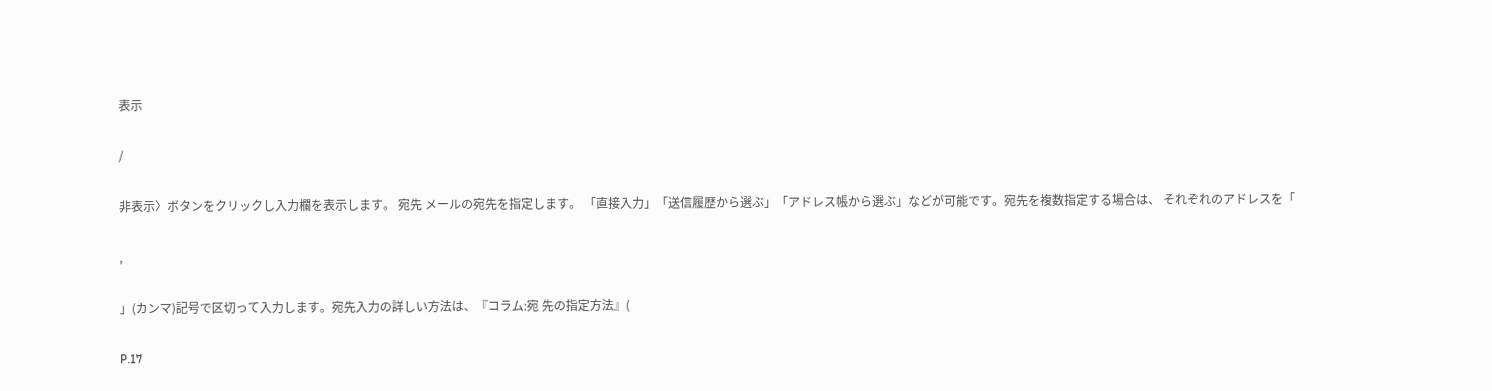表示

/

非表示〉ボタンをクリックし入力欄を表示します。 宛先 メールの宛先を指定します。 「直接入力」「送信履歴から選ぶ」「アドレス帳から選ぶ」などが可能です。宛先を複数指定する場合は、 それぞれのアドレスを「

,

」(カンマ)記号で区切って入力します。宛先入力の詳しい方法は、『コラム:宛 先の指定方法』(

P.17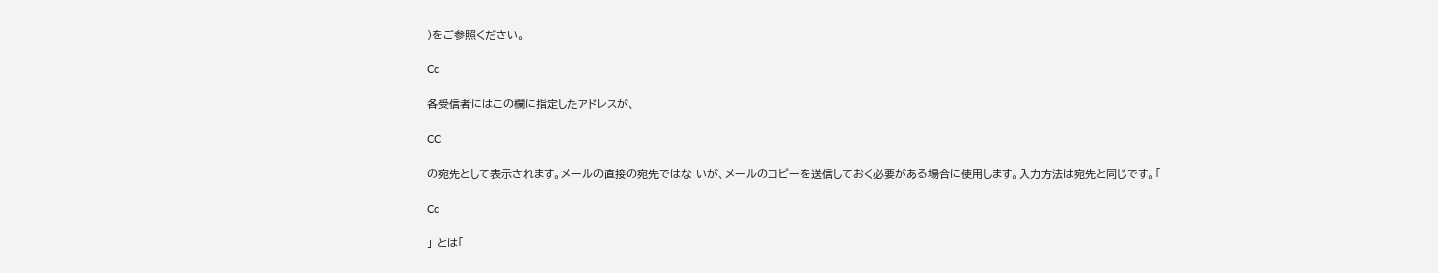)をご参照ください。

Cc

各受信者にはこの欄に指定したアドレスが、

CC

の宛先として表示されます。メールの直接の宛先ではな いが、メールのコピーを送信しておく必要がある場合に使用します。入力方法は宛先と同じです。「

Cc

」 とは「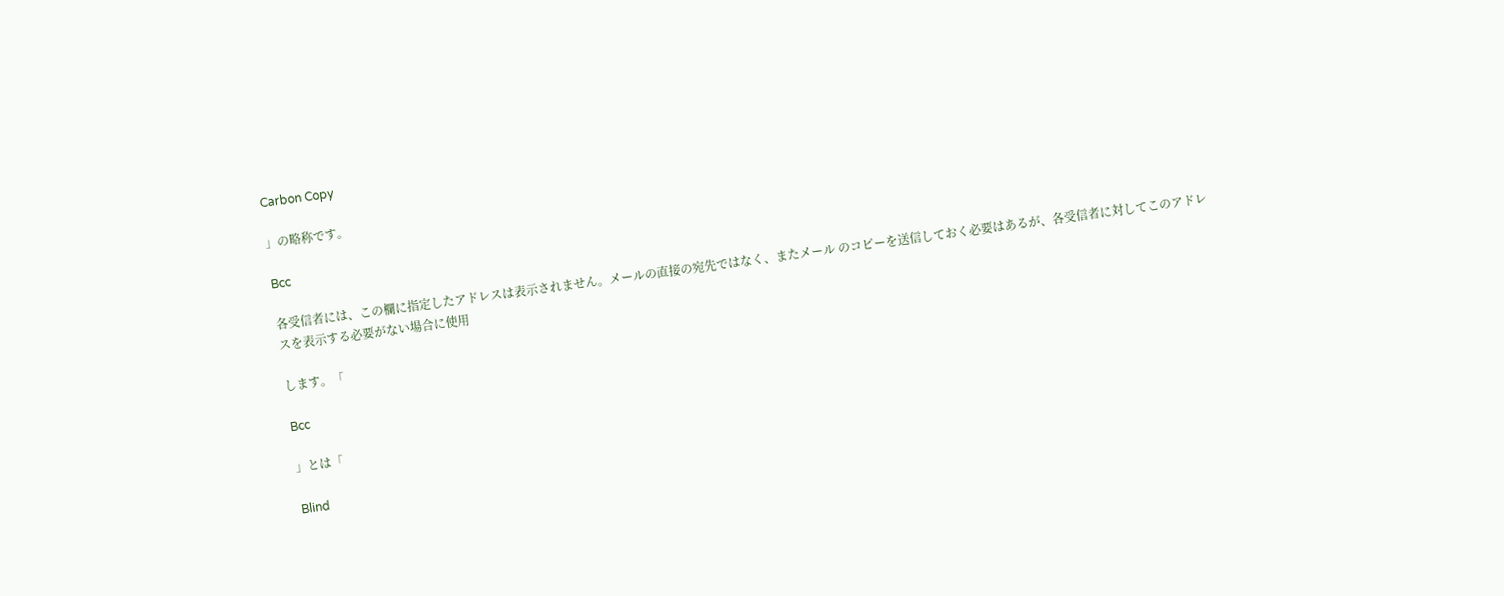Carbon Copy

」の略称です。

Bcc

各受信者には、この欄に指定したアドレスは表示されません。メールの直接の宛先ではなく、またメール のコピーを送信しておく必要はあるが、各受信者に対してこのアドレスを表示する必要がない場合に使用

します。「

Bcc

」とは「

Blind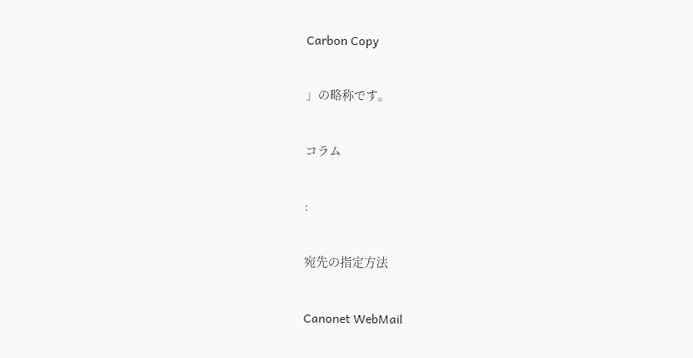Carbon Copy

」の略称です。

コラム

:

宛先の指定方法

Canonet WebMail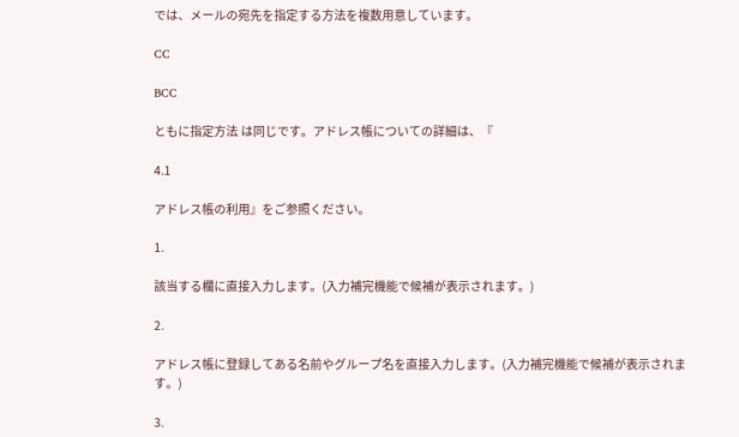では、メールの宛先を指定する方法を複数用意しています。

CC

BCC

ともに指定方法 は同じです。アドレス帳についての詳細は、『

4.1

アドレス帳の利用』をご参照ください。

1.

該当する欄に直接入力します。(入力補完機能で候補が表示されます。)

2.

アドレス帳に登録してある名前やグループ名を直接入力します。(入力補完機能で候補が表示されま す。)

3.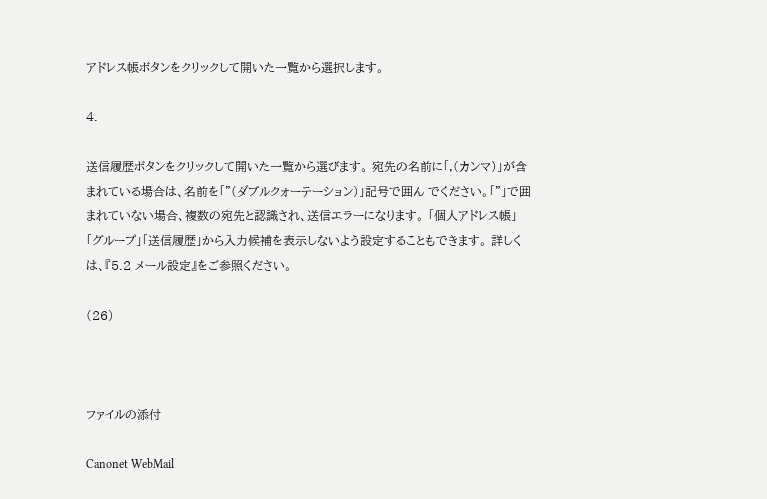アドレス帳ボタンをクリックして開いた一覧から選択します。

4.

送信履歴ボタンをクリックして開いた一覧から選びます。 宛先の名前に「,(カンマ)」が含まれている場合は、名前を「”(ダブルクォーテーション)」記号で囲ん でください。「"」で囲まれていない場合、複数の宛先と認識され、送信エラーになります。 「個人アドレス帳」「グループ」「送信履歴」から入力候補を表示しないよう設定することもできます。 詳しくは、『5.2 メール設定』をご参照ください。

(26)



ファイルの添付

Canonet WebMail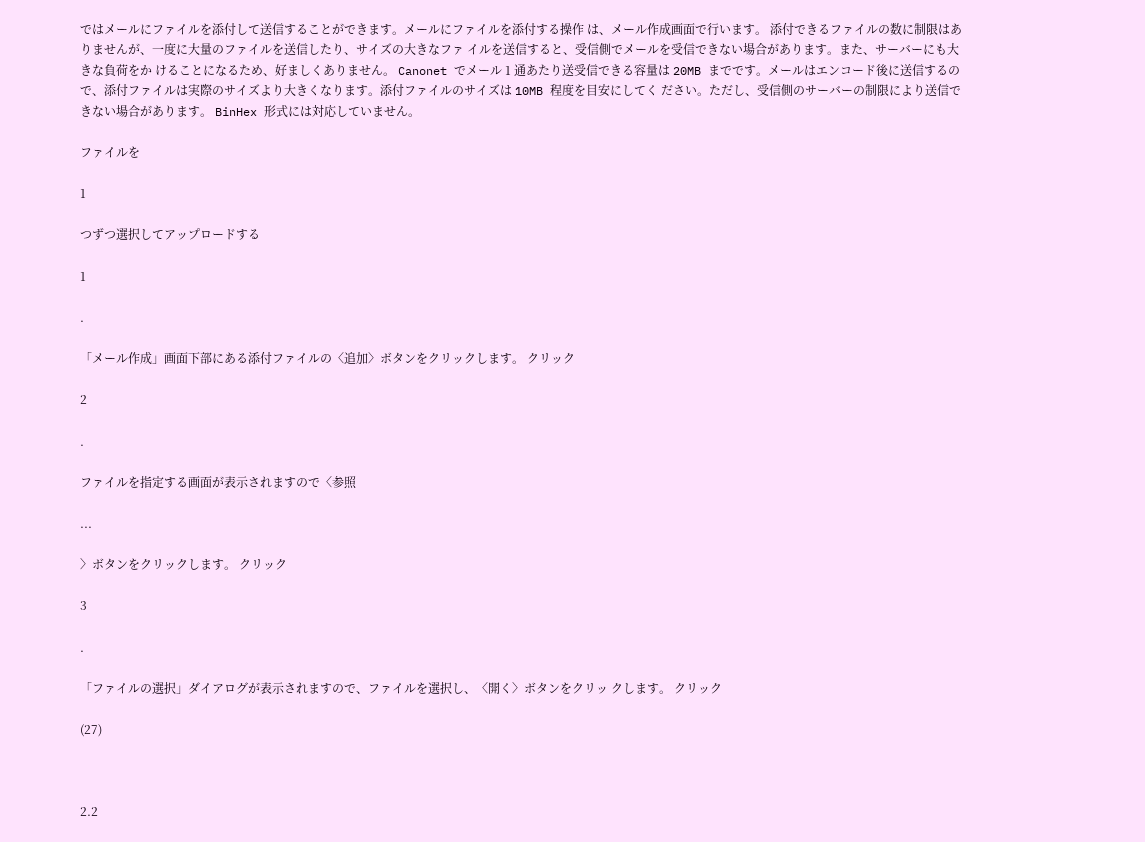ではメールにファイルを添付して送信することができます。メールにファイルを添付する操作 は、メール作成画面で行います。 添付できるファイルの数に制限はありませんが、一度に大量のファイルを送信したり、サイズの大きなファ イルを送信すると、受信側でメールを受信できない場合があります。また、サーバーにも大きな負荷をか けることになるため、好ましくありません。 Canonet でメール 1 通あたり送受信できる容量は 20MB までです。メールはエンコード後に送信するの で、添付ファイルは実際のサイズより大きくなります。添付ファイルのサイズは 10MB 程度を目安にしてく ださい。ただし、受信側のサーバーの制限により送信できない場合があります。 BinHex 形式には対応していません。

ファイルを

1

つずつ選択してアップロードする

1

.

「メール作成」画面下部にある添付ファイルの〈追加〉ボタンをクリックします。 クリック

2

.

ファイルを指定する画面が表示されますので〈参照

...

〉ボタンをクリックします。 クリック

3

.

「ファイルの選択」ダイアログが表示されますので、ファイルを選択し、〈開く〉ボタンをクリッ クします。 クリック

(27)



2.2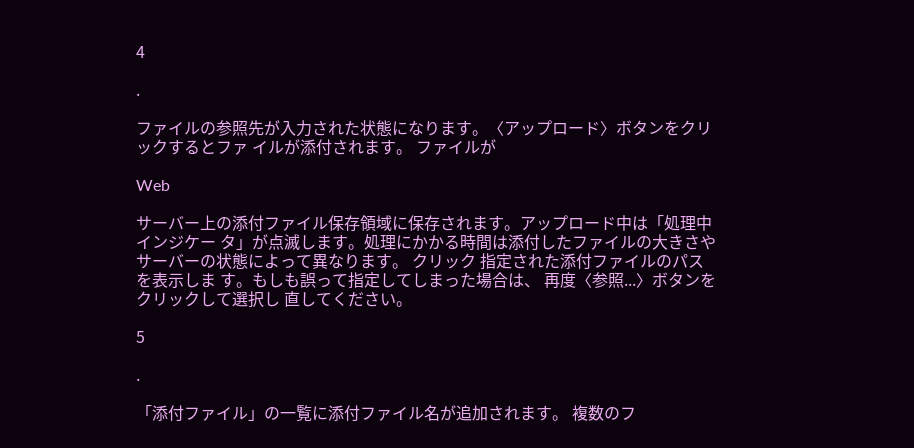4

.

ファイルの参照先が入力された状態になります。〈アップロード〉ボタンをクリックするとファ イルが添付されます。 ファイルが

Web

サーバー上の添付ファイル保存領域に保存されます。アップロード中は「処理中インジケー タ」が点滅します。処理にかかる時間は添付したファイルの大きさやサーバーの状態によって異なります。 クリック 指定された添付ファイルのパスを表示しま す。もしも誤って指定してしまった場合は、 再度〈参照...〉ボタンをクリックして選択し 直してください。

5

.

「添付ファイル」の一覧に添付ファイル名が追加されます。 複数のフ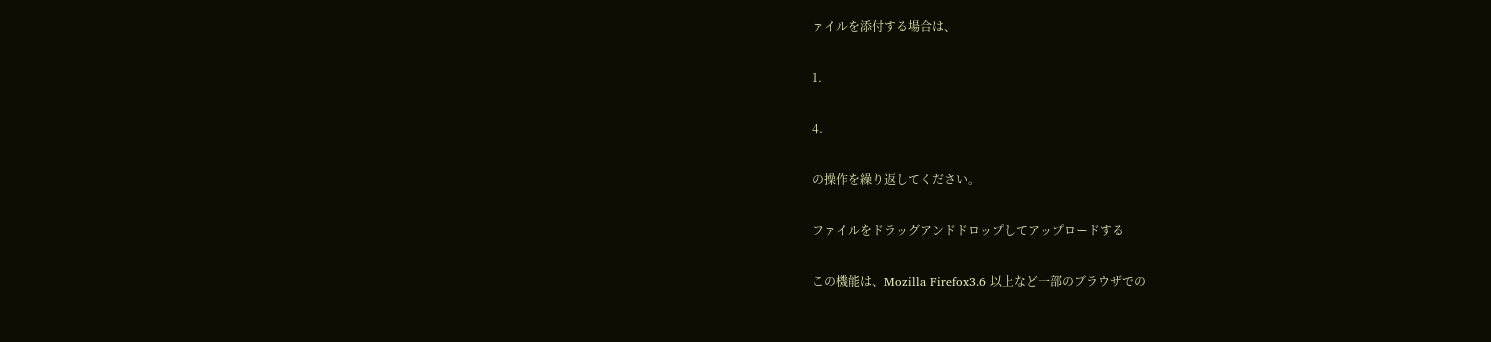ァイルを添付する場合は、

1.

4.

の操作を繰り返してください。

ファイルをドラッグアンドドロップしてアップロードする

この機能は、Mozilla Firefox3.6 以上など一部のブラウザでの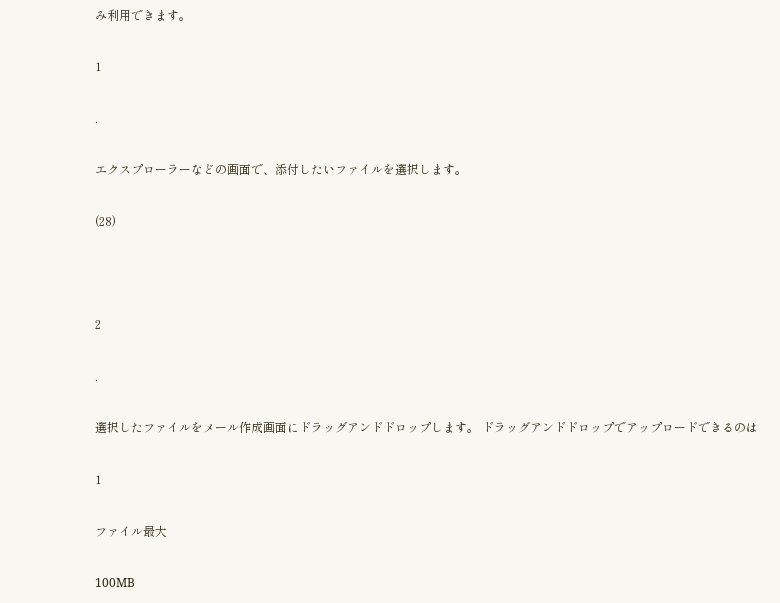み利用できます。

1

.

エクスプローラーなどの画面で、添付したいファイルを選択します。

(28)



2

.

選択したファイルをメール作成画面にドラッグアンドドロップします。 ドラッグアンドドロップでアップロードできるのは

1

ファイル最大

100MB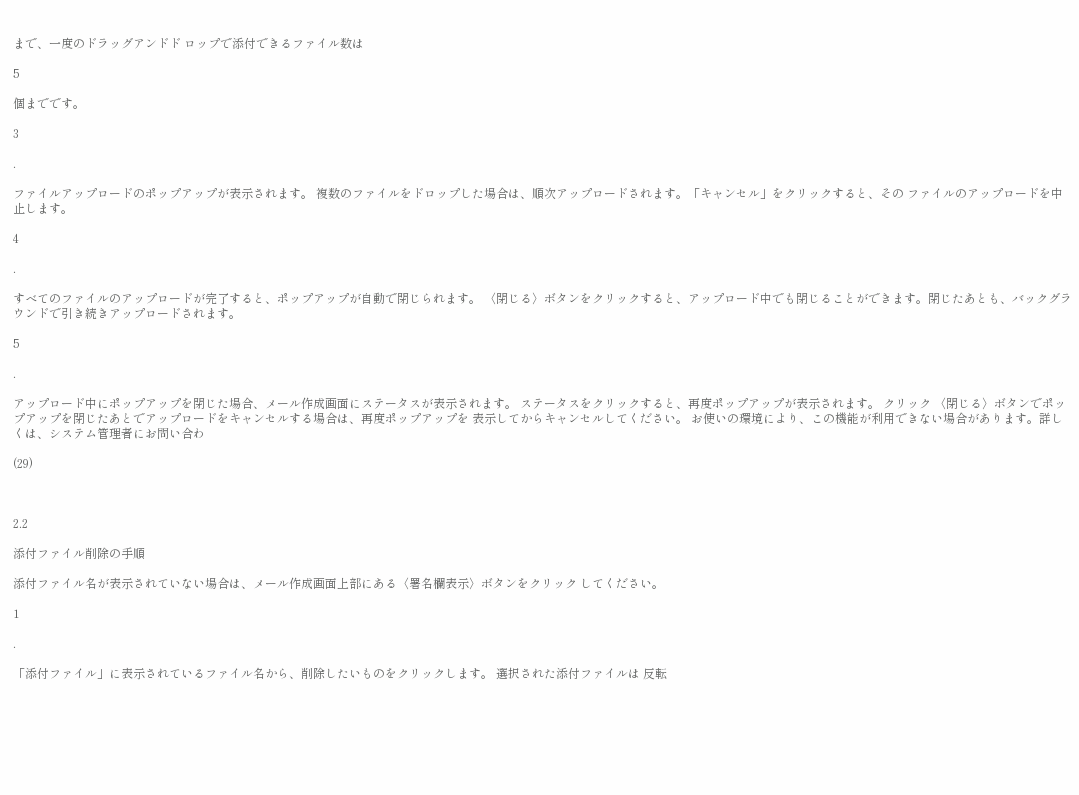まで、一度のドラッグアンドド ロップで添付できるファイル数は

5

個までです。

3

.

ファイルアップロードのポップアップが表示されます。 複数のファイルをドロップした場合は、順次アップロードされます。「キャンセル」をクリックすると、その ファイルのアップロードを中止します。

4

.

すべてのファイルのアップロードが完了すると、ポップアップが自動で閉じられます。 〈閉じる〉ボタンをクリックすると、アップロード中でも閉じることができます。閉じたあとも、バックグラ ウンドで引き続きアップロードされます。

5

.

アップロード中にポップアップを閉じた場合、メール作成画面にステータスが表示されます。 ステータスをクリックすると、再度ポップアップが表示されます。 クリック 〈閉じる〉ボタンでポップアップを閉じたあとでアップロードをキャンセルする場合は、再度ポップアップを 表示してからキャンセルしてください。 お使いの環境により、この機能が利用できない場合があります。詳しくは、システム管理者にお問い合わ

(29)



2.2

添付ファイル削除の手順

添付ファイル名が表示されていない場合は、メール作成画面上部にある〈署名欄表示〉ボタンをクリック してください。

1

.

「添付ファイル」に表示されているファイル名から、削除したいものをクリックします。 選択された添付ファイルは 反転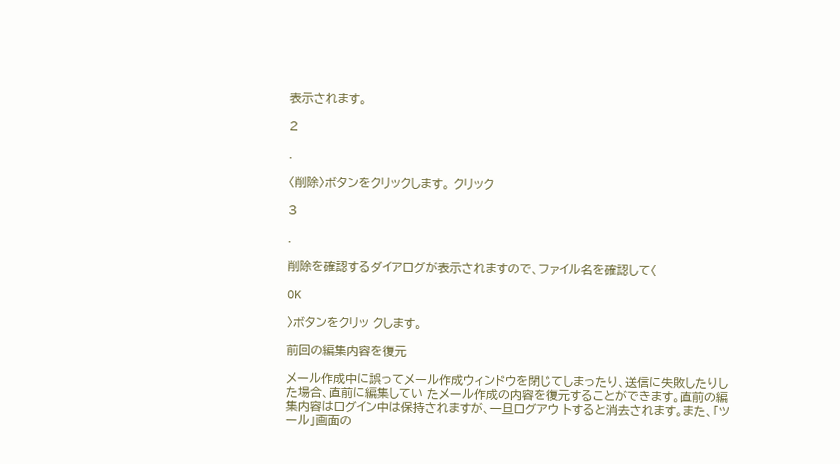表示されます。

2

.

〈削除〉ボタンをクリックします。 クリック

3

.

削除を確認するダイアログが表示されますので、ファイル名を確認して〈

OK

〉ボタンをクリッ クします。

前回の編集内容を復元

メール作成中に誤ってメール作成ウィンドウを閉じてしまったり、送信に失敗したりした場合、直前に編集してい たメール作成の内容を復元することができます。直前の編集内容はログイン中は保持されますが、一旦ログアウ トすると消去されます。また、「ツール」画面の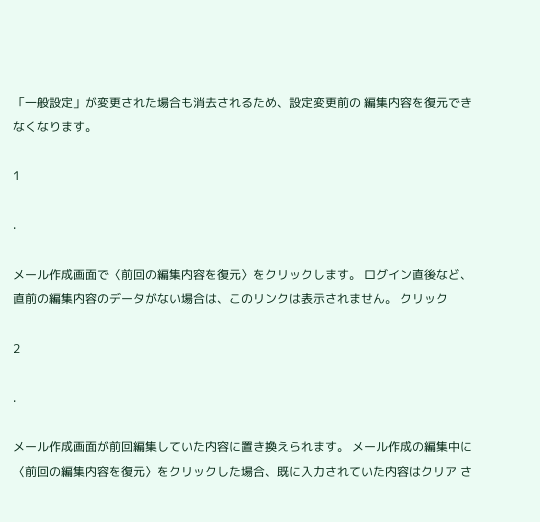「一般設定」が変更された場合も消去されるため、設定変更前の 編集内容を復元できなくなります。

1

.

メール作成画面で〈前回の編集内容を復元〉をクリックします。 ログイン直後など、直前の編集内容のデータがない場合は、このリンクは表示されません。 クリック

2

.

メール作成画面が前回編集していた内容に置き換えられます。 メール作成の編集中に〈前回の編集内容を復元〉をクリックした場合、既に入力されていた内容はクリア さ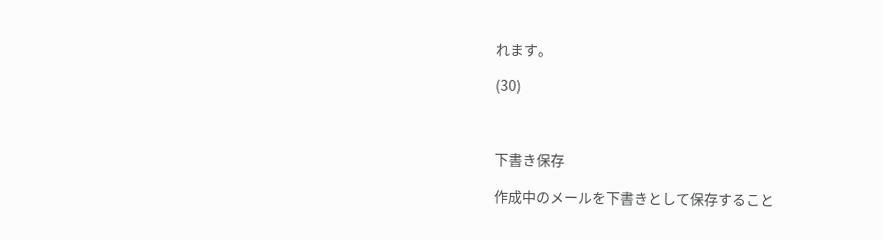れます。

(30)



下書き保存

作成中のメールを下書きとして保存すること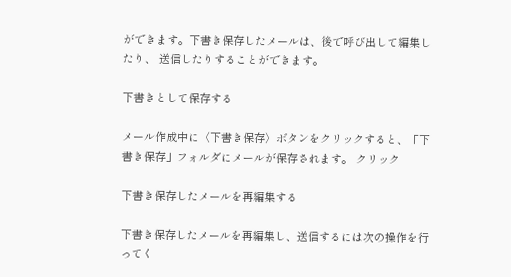ができます。下書き保存したメールは、後で呼び出して編集したり、 送信したりすることができます。

下書きとして保存する

メール作成中に〈下書き保存〉ボタンをクリックすると、「下書き保存」フォルダにメールが保存されます。 クリック

下書き保存したメールを再編集する

下書き保存したメールを再編集し、送信するには次の操作を行ってく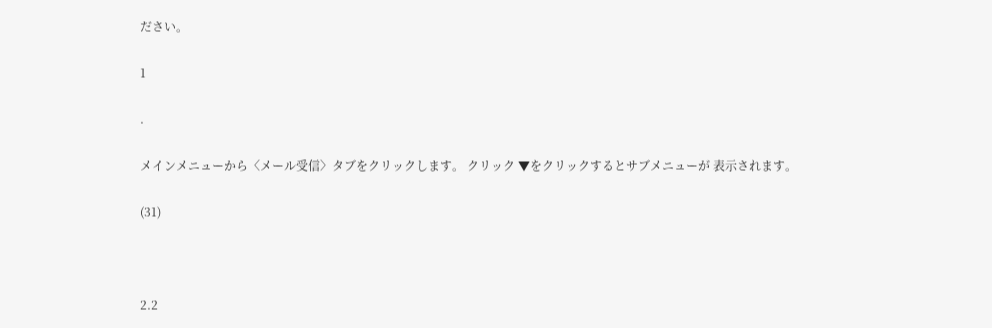ださい。

1

.

メインメニューから〈メール受信〉タブをクリックします。 クリック ▼をクリックするとサブメニューが 表示されます。

(31)



2.2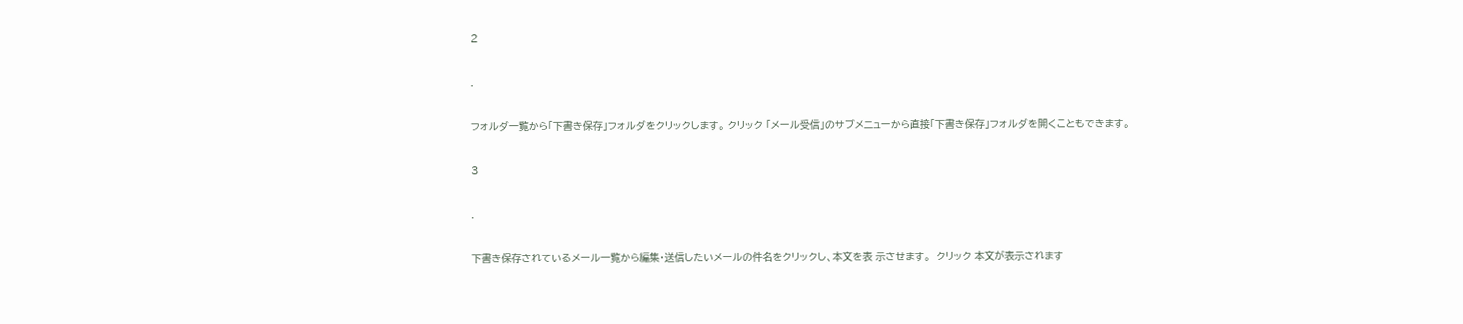2

.

フォルダ一覧から「下書き保存」フォルダをクリックします。 クリック 「メール受信」のサブメニューから直接「下書き保存」フォルダを開くこともできます。

3

.

下書き保存されているメール一覧から編集・送信したいメールの件名をクリックし、本文を表 示させます。  クリック 本文が表示されます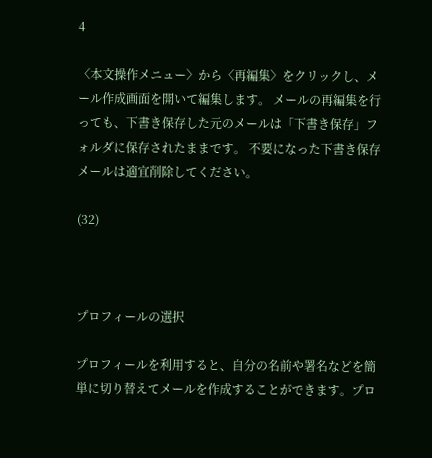4

〈本文操作メニュー〉から〈再編集〉をクリックし、メール作成画面を開いて編集します。 メールの再編集を行っても、下書き保存した元のメールは「下書き保存」フォルダに保存されたままです。 不要になった下書き保存メールは適宜削除してください。

(32)



プロフィールの選択

プロフィールを利用すると、自分の名前や署名などを簡単に切り替えてメールを作成することができます。プロ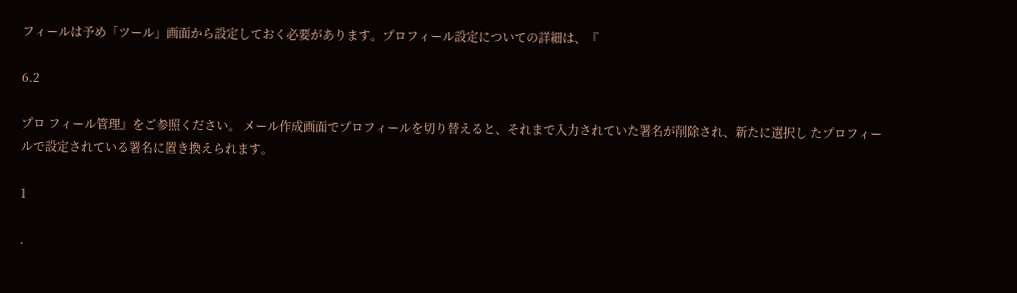フィールは予め「ツール」画面から設定しておく必要があります。プロフィール設定についての詳細は、『

6.2

プロ フィール管理』をご参照ください。 メール作成画面でプロフィールを切り替えると、それまで入力されていた署名が削除され、新たに選択し たプロフィールで設定されている署名に置き換えられます。

1

.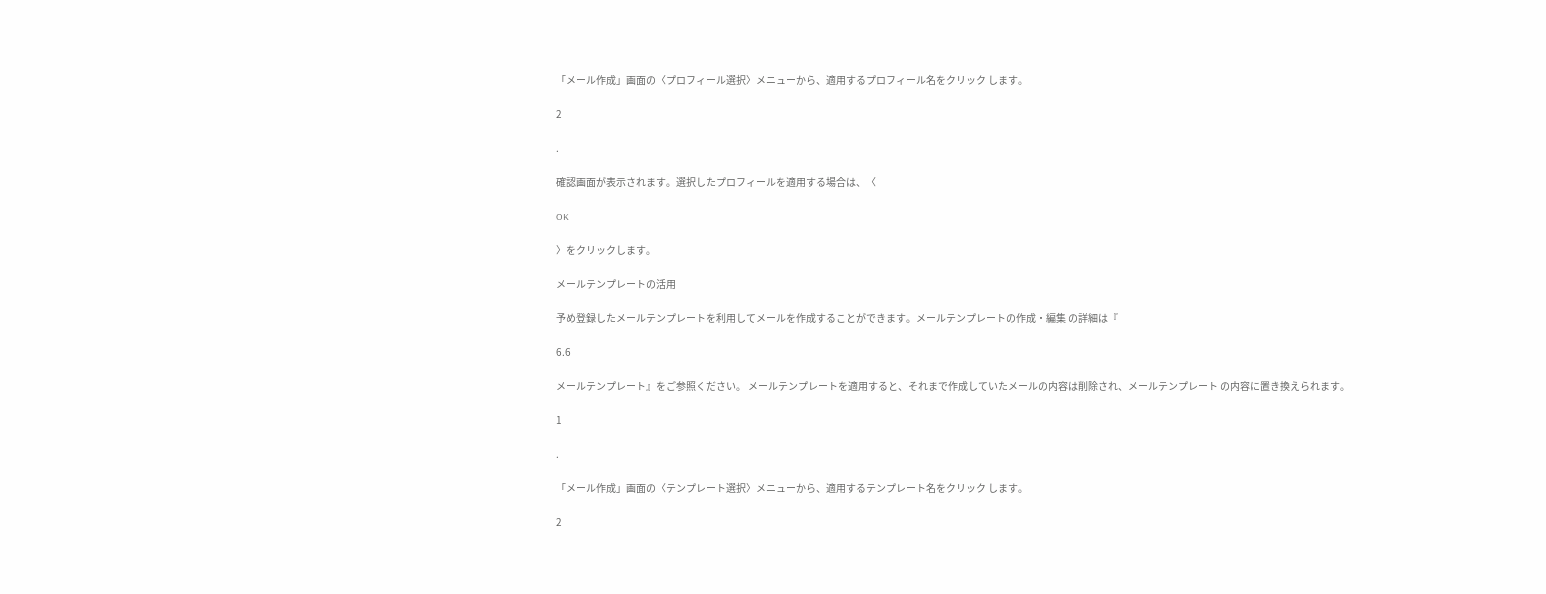「メール作成」画面の〈プロフィール選択〉メニューから、適用するプロフィール名をクリック します。

2

.

確認画面が表示されます。選択したプロフィールを適用する場合は、〈

OK

〉をクリックします。

メールテンプレートの活用

予め登録したメールテンプレートを利用してメールを作成することができます。メールテンプレートの作成・編集 の詳細は『

6.6

メールテンプレート』をご参照ください。 メールテンプレートを適用すると、それまで作成していたメールの内容は削除され、メールテンプレート の内容に置き換えられます。

1

.

「メール作成」画面の〈テンプレート選択〉メニューから、適用するテンプレート名をクリック します。

2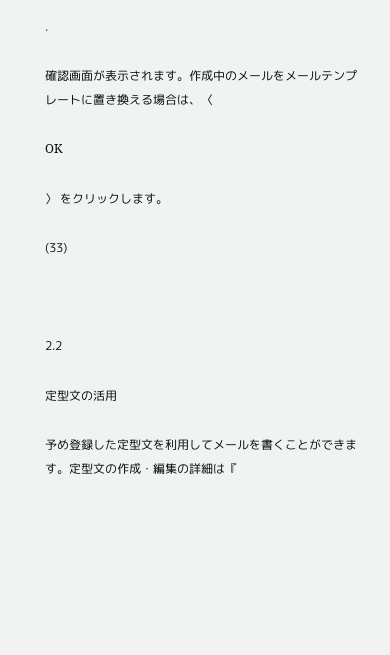.

確認画面が表示されます。作成中のメールをメールテンプレートに置き換える場合は、〈

OK

〉 をクリックします。

(33)



2.2

定型文の活用

予め登録した定型文を利用してメールを書くことができます。定型文の作成・編集の詳細は『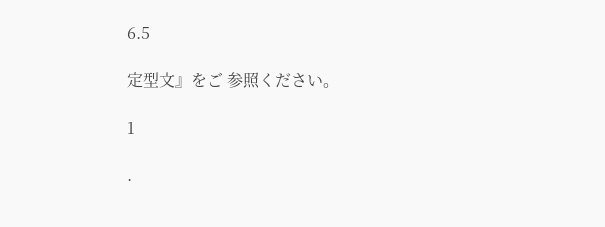6.5

定型文』をご 参照ください。

1

.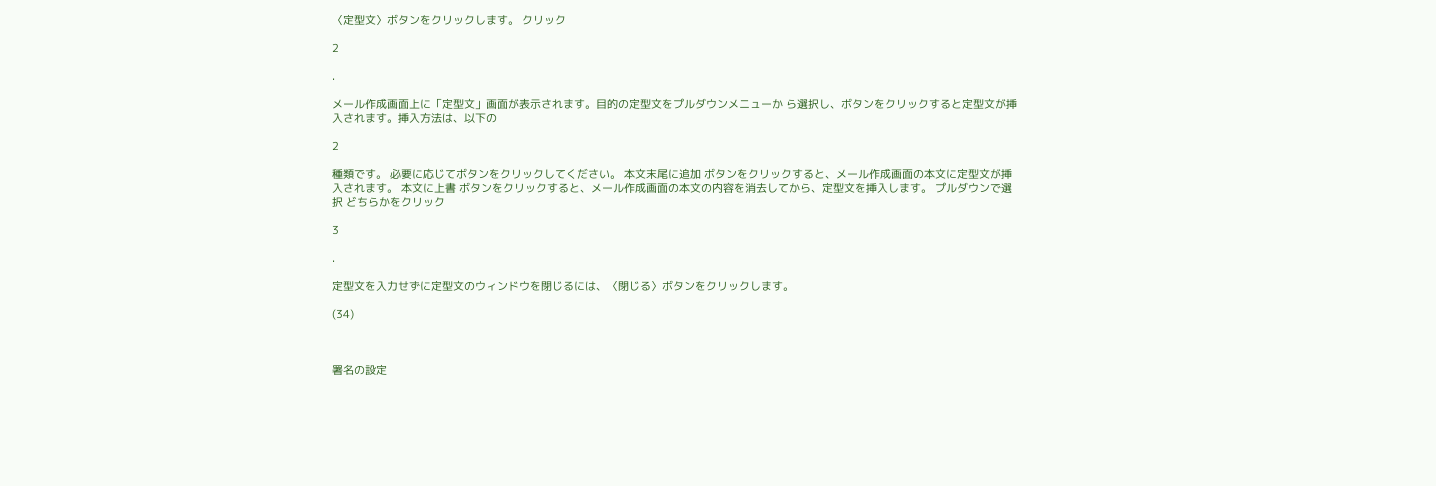〈定型文〉ボタンをクリックします。 クリック

2

.

メール作成画面上に「定型文」画面が表示されます。目的の定型文をプルダウンメニューか ら選択し、ボタンをクリックすると定型文が挿入されます。挿入方法は、以下の

2

種類です。 必要に応じてボタンをクリックしてください。 本文末尾に追加 ボタンをクリックすると、メール作成画面の本文に定型文が挿入されます。 本文に上書 ボタンをクリックすると、メール作成画面の本文の内容を消去してから、定型文を挿入します。 プルダウンで選択 どちらかをクリック

3

.

定型文を入力せずに定型文のウィンドウを閉じるには、〈閉じる〉ボタンをクリックします。

(34)



署名の設定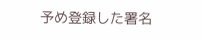予め登録した署名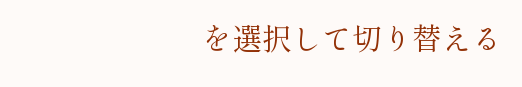を選択して切り替える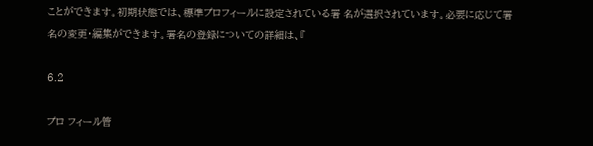ことができます。初期状態では、標準プロフィールに設定されている署 名が選択されています。必要に応じて署名の変更・編集ができます。署名の登録についての詳細は、『

6.2

プロ フィール管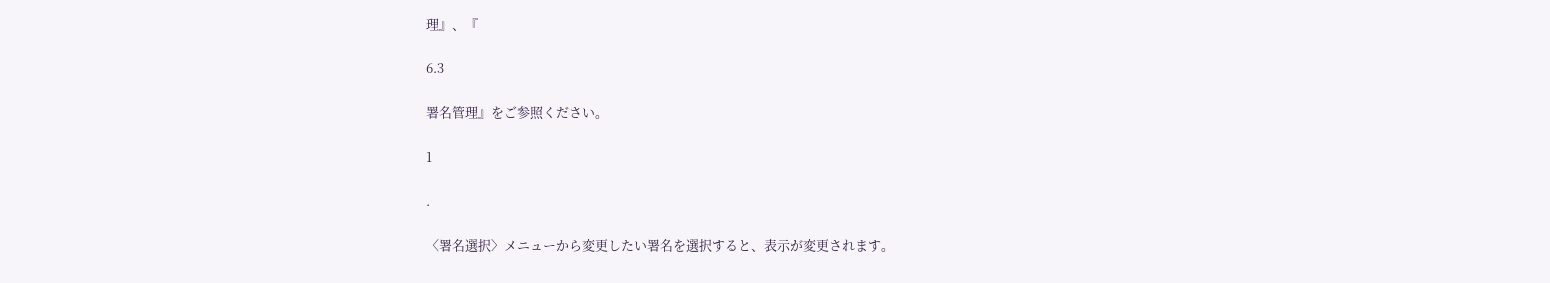理』、『

6.3

署名管理』をご参照ください。

1

.

〈署名選択〉メニューから変更したい署名を選択すると、表示が変更されます。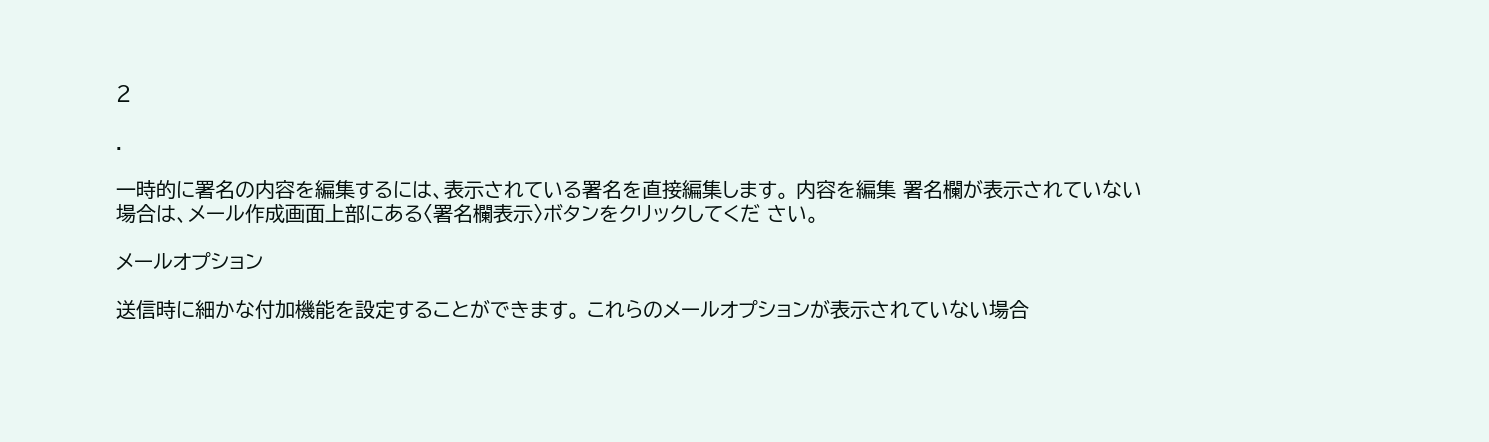2

.

一時的に署名の内容を編集するには、表示されている署名を直接編集します。 内容を編集 署名欄が表示されていない場合は、メール作成画面上部にある〈署名欄表示〉ボタンをクリックしてくだ さい。

メールオプション

送信時に細かな付加機能を設定することができます。 これらのメールオプションが表示されていない場合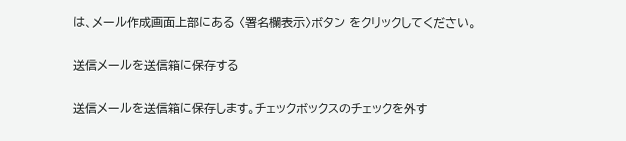は、メール作成画面上部にある 〈署名欄表示〉ボタン をクリックしてください。

送信メールを送信箱に保存する

送信メールを送信箱に保存します。チェックボックスのチェックを外す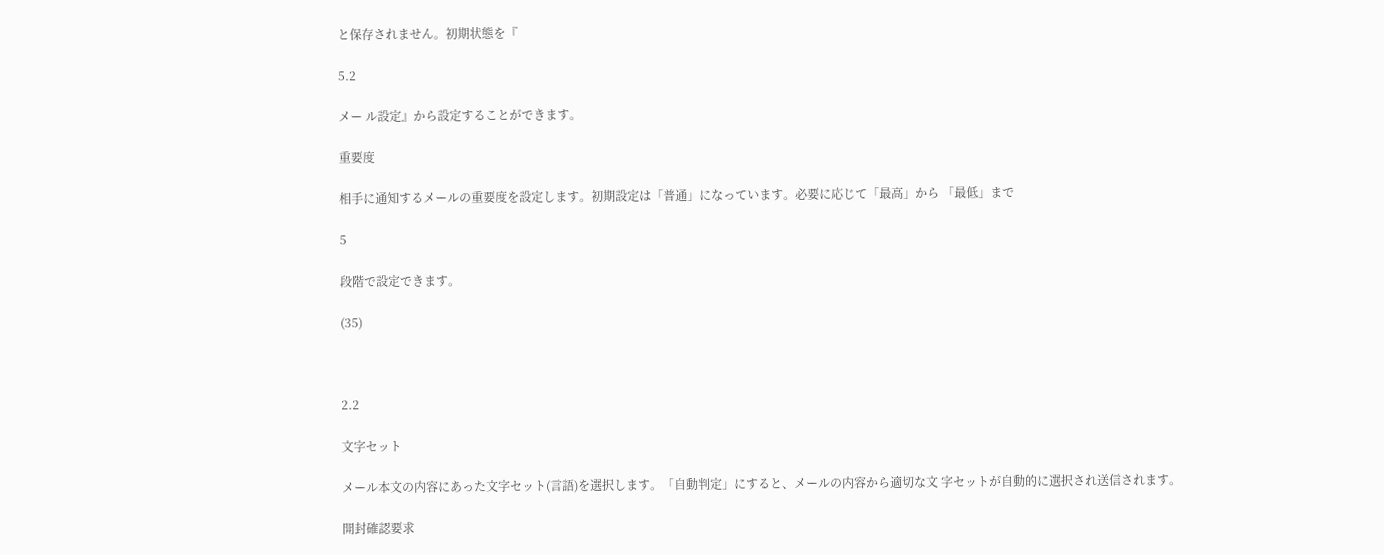と保存されません。初期状態を『

5.2

メー ル設定』から設定することができます。

重要度

相手に通知するメールの重要度を設定します。初期設定は「普通」になっています。必要に応じて「最高」から 「最低」まで

5

段階で設定できます。

(35)



2.2

文字セット

メール本文の内容にあった文字セット(言語)を選択します。「自動判定」にすると、メールの内容から適切な文 字セットが自動的に選択され送信されます。

開封確認要求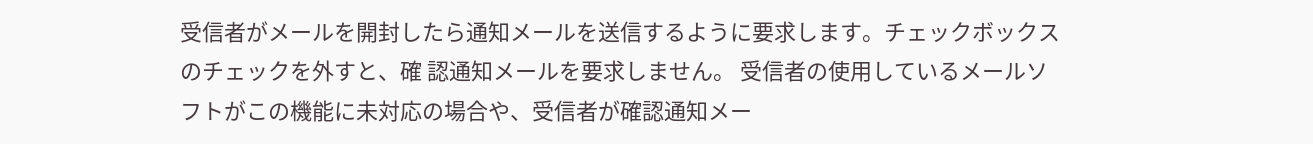受信者がメールを開封したら通知メールを送信するように要求します。チェックボックスのチェックを外すと、確 認通知メールを要求しません。 受信者の使用しているメールソフトがこの機能に未対応の場合や、受信者が確認通知メー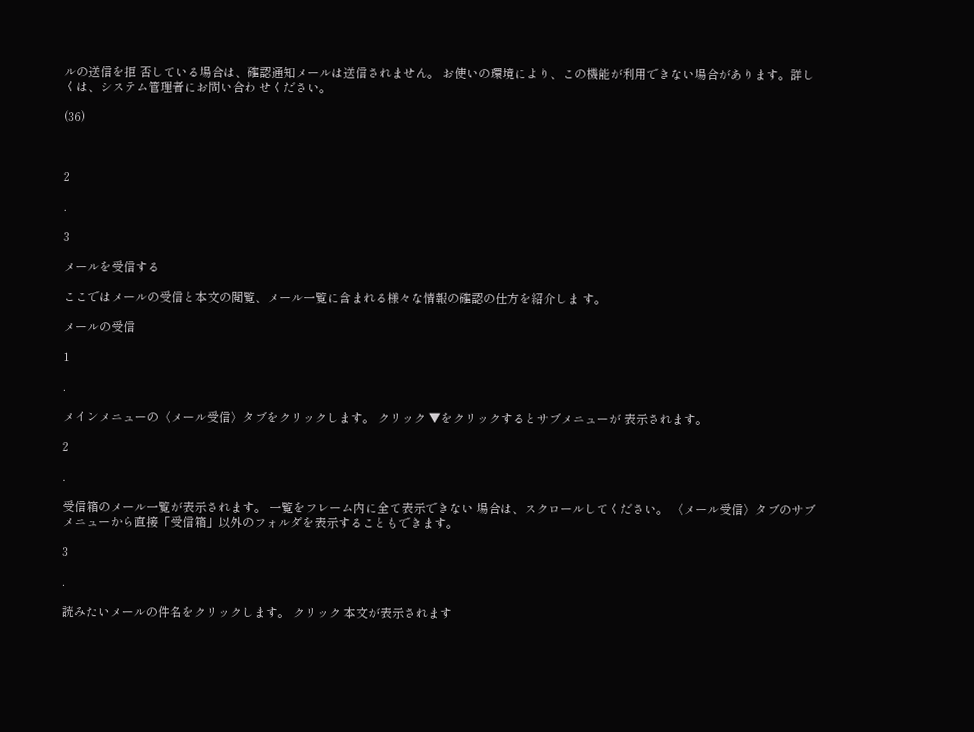ルの送信を拒 否している場合は、確認通知メールは送信されません。 お使いの環境により、この機能が利用できない場合があります。詳しくは、システム管理者にお問い合わ せください。

(36)



2

.

3

メールを受信する

ここではメールの受信と本文の閲覧、メール一覧に含まれる様々な情報の確認の仕方を紹介しま す。

メールの受信

1

.

メインメニューの〈メール受信〉タブをクリックします。 クリック ▼をクリックするとサブメニューが 表示されます。

2

.

受信箱のメール一覧が表示されます。 一覧をフレーム内に全て表示できない 場合は、スクロールしてください。 〈メール受信〉タブのサブメニューから直接「受信箱」以外のフォルダを表示することもできます。

3

.

読みたいメールの件名をクリックします。 クリック 本文が表示されます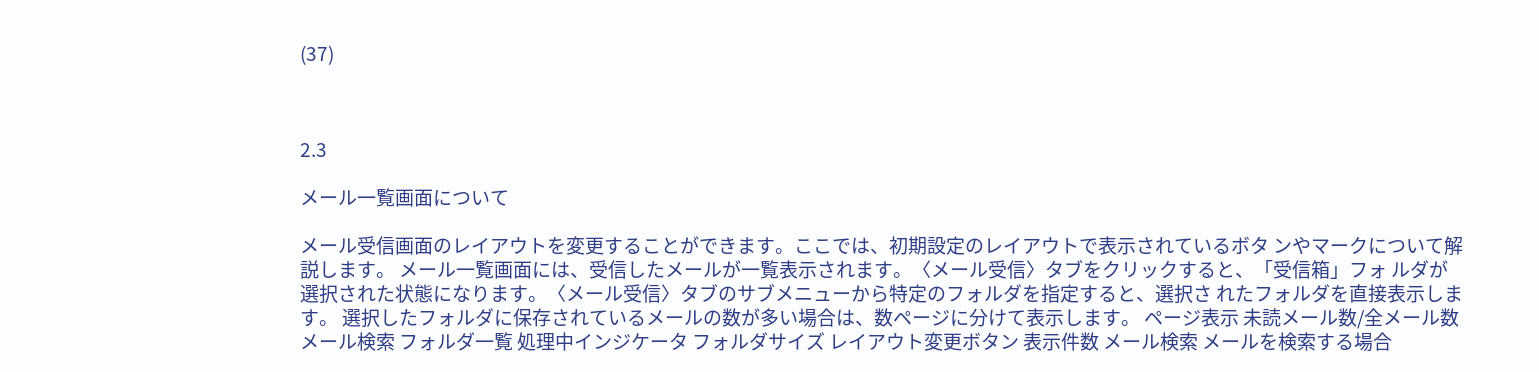(37)



2.3

メール一覧画面について

メール受信画面のレイアウトを変更することができます。ここでは、初期設定のレイアウトで表示されているボタ ンやマークについて解説します。 メール一覧画面には、受信したメールが一覧表示されます。〈メール受信〉タブをクリックすると、「受信箱」フォ ルダが選択された状態になります。〈メール受信〉タブのサブメニューから特定のフォルダを指定すると、選択さ れたフォルダを直接表示します。 選択したフォルダに保存されているメールの数が多い場合は、数ページに分けて表示します。 ページ表示 未読メール数/全メール数 メール検索 フォルダ一覧 処理中インジケータ フォルダサイズ レイアウト変更ボタン 表示件数 メール検索 メールを検索する場合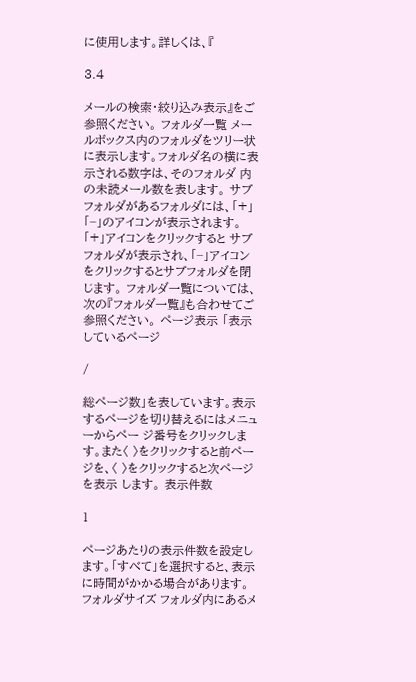に使用します。詳しくは、『

3.4

メールの検索・絞り込み表示』をご参照ください。 フォルダ一覧 メールボックス内のフォルダをツリー状に表示します。フォルダ名の横に表示される数字は、そのフォルダ 内の未読メール数を表します。 サブフォルダがあるフォルダには、「+」「−」のアイコンが表示されます。「+」アイコンをクリックすると サブフォルダが表示され、「−」アイコンをクリックするとサブフォルダを閉じます。 フォルダ一覧については、次の『フォルダ一覧』も合わせてご参照ください。 ページ表示 「表示しているページ

/

総ページ数」を表しています。表示するページを切り替えるにはメニューからペー ジ番号をクリックします。また〈 〉をクリックすると前ページを、〈 〉をクリックすると次ページを表示 します。 表示件数

1

ページあたりの表示件数を設定します。「すべて」を選択すると、表示に時間がかかる場合があります。 フォルダサイズ フォルダ内にあるメ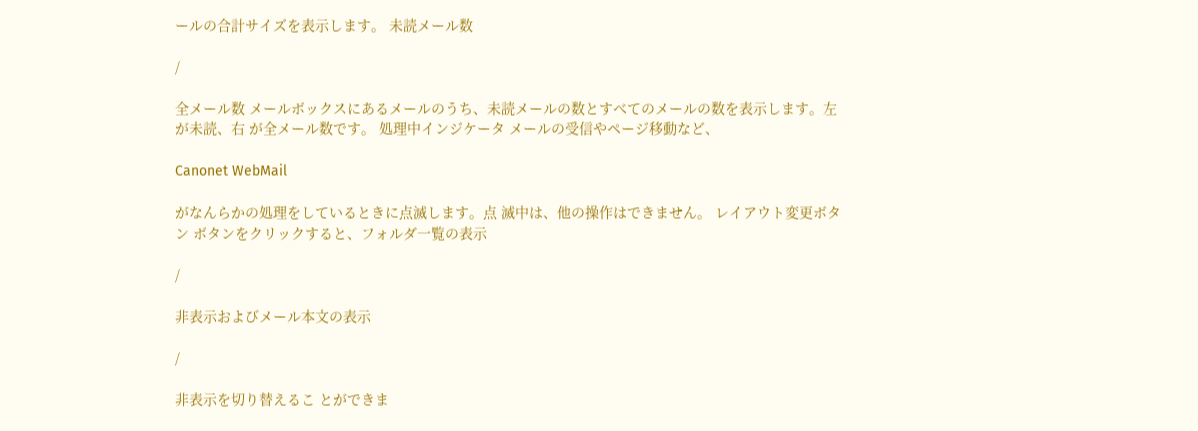ールの合計サイズを表示します。 未読メール数

/

全メール数 メールボックスにあるメールのうち、未読メールの数とすべてのメールの数を表示します。左が未読、右 が全メール数です。 処理中インジケータ メールの受信やページ移動など、

Canonet WebMail

がなんらかの処理をしているときに点滅します。点 滅中は、他の操作はできません。 レイアウト変更ボタン ボタンをクリックすると、フォルダ一覧の表示

/

非表示およびメール本文の表示

/

非表示を切り替えるこ とができま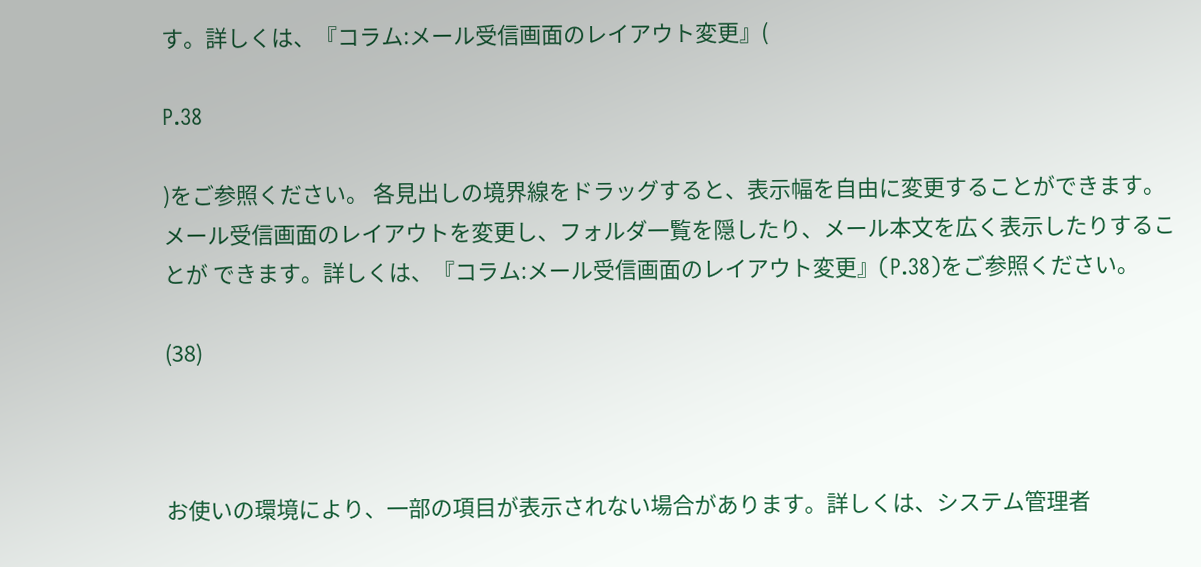す。詳しくは、『コラム:メール受信画面のレイアウト変更』(

P.38

)をご参照ください。 各見出しの境界線をドラッグすると、表示幅を自由に変更することができます。 メール受信画面のレイアウトを変更し、フォルダ一覧を隠したり、メール本文を広く表示したりすることが できます。詳しくは、『コラム:メール受信画面のレイアウト変更』(P.38)をご参照ください。

(38)



お使いの環境により、一部の項目が表示されない場合があります。詳しくは、システム管理者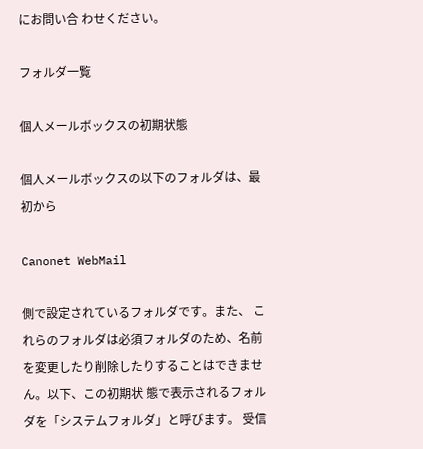にお問い合 わせください。

フォルダ一覧

個人メールボックスの初期状態

個人メールボックスの以下のフォルダは、最初から

Canonet WebMail

側で設定されているフォルダです。また、 これらのフォルダは必須フォルダのため、名前を変更したり削除したりすることはできません。以下、この初期状 態で表示されるフォルダを「システムフォルダ」と呼びます。 受信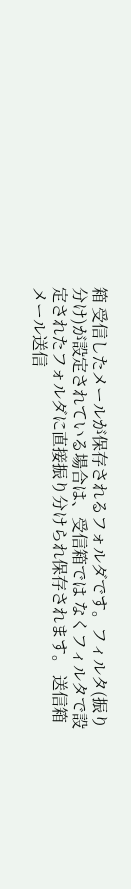箱 受信したメールが保存されるフォルダです。フィルタ(振り分け)が設定されている場合は、受信箱では なくフィルタで設定されたフォルダに直接振り分けられ保存されます。 送信箱 メール送信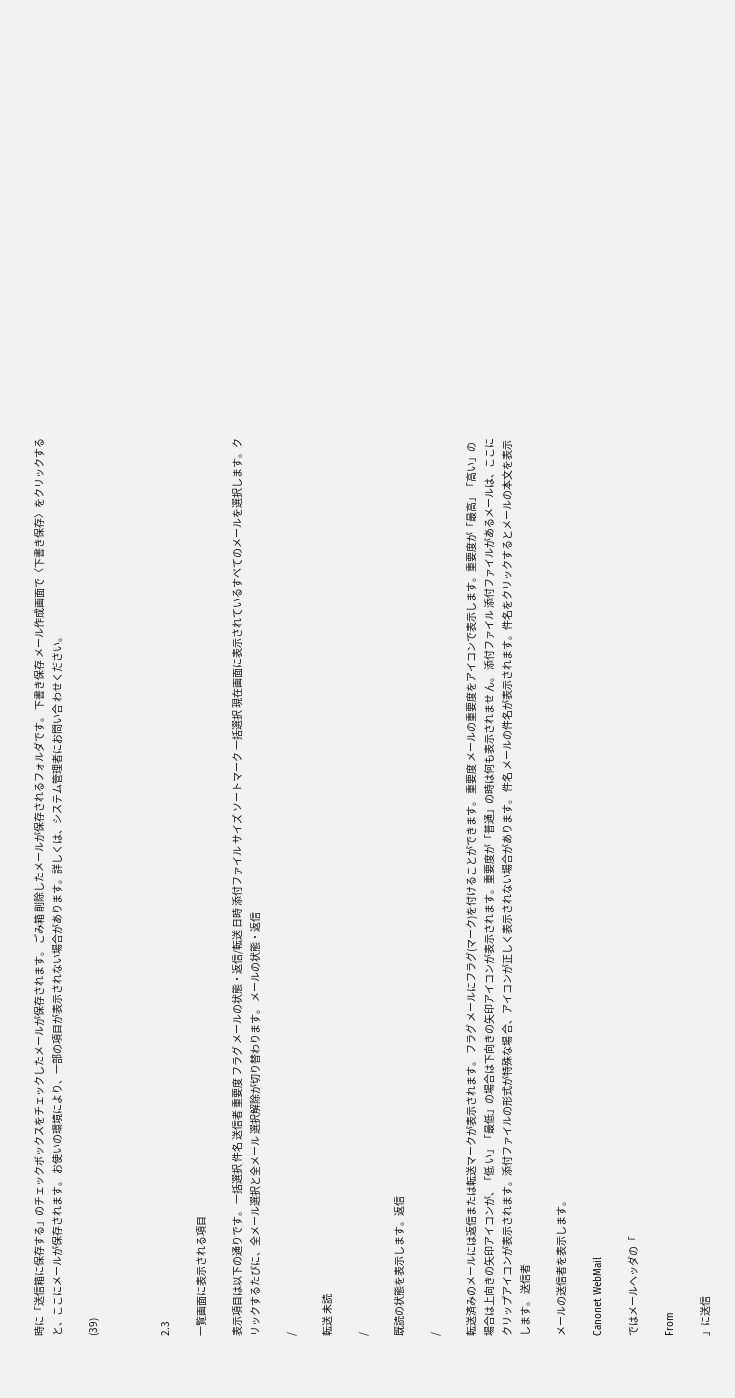時に「送信箱に保存する」のチェックボックスをチェックしたメールが保存されます。 ごみ箱 削除したメールが保存されるフォルダです。 下書き保存 メール作成画面で〈下書き保存〉をクリックすると、ここにメールが保存されます。 お使いの環境により、一部の項目が表示されない場合があります。詳しくは、システム管理者にお問い合 わせください。

(39)



2.3

一覧画面に表示される項目

表示項目は以下の通りです。 一括選択 件名 送信者 重要度 フラグ メールの状態・返信/転送 日時 添付ファイル サイズ ソートマーク 一括選択 現在画面に表示されているすべてのメールを選択します。クリックするたびに、全メール選択と全メール 選択解除が切り替わります。 メールの状態・返信

/

転送 未読

/

既読の状態を表示します。返信

/

転送済みのメールには返信または転送マークが表示されます。 フラグ メールにフラグ(マーク)を付けることができます。 重要度 メールの重要度をアイコンで表示します。重要度が「最高」「高い」の場合は上向きの矢印アイコンが、「低 い」「最低」の場合は下向きの矢印アイコンが表示されます。重要度が「普通」の時は何も表示されませ ん。 添付ファイル 添付ファイルがあるメールは、ここにクリップアイコンが表示されます。添付ファイルの形式が特殊な場 合、アイコンが正しく表示されない場合があります。 件名 メールの件名が表示されます。件名をクリックするとメールの本文を表示します。 送信者

メールの送信者を表示します。

Canonet WebMail

ではメールヘッダの「

From

」に送信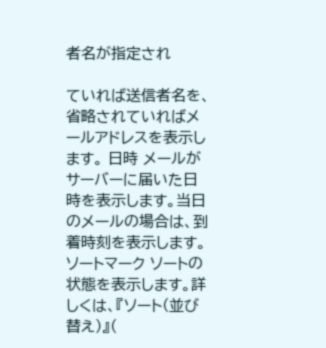者名が指定され

ていれば送信者名を、省略されていればメールアドレスを表示します。 日時 メールがサーバーに届いた日時を表示します。当日のメールの場合は、到着時刻を表示します。 ソートマーク ソートの状態を表示します。詳しくは、『ソート(並び替え)』(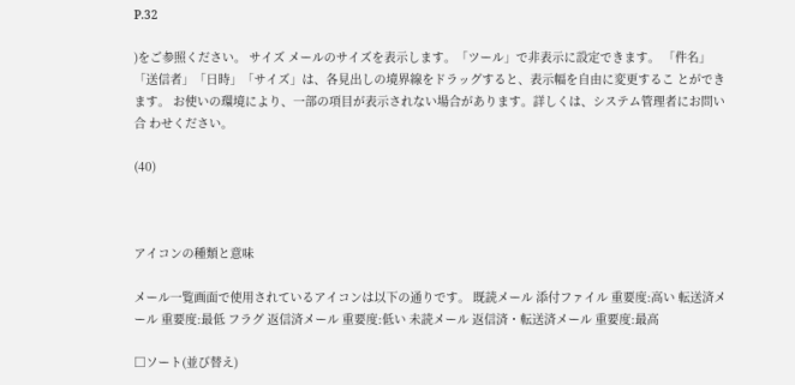P.32

)をご参照ください。 サイズ メールのサイズを表示します。「ツール」で非表示に設定できます。 「件名」「送信者」「日時」「サイズ」は、各見出しの境界線をドラッグすると、表示幅を自由に変更するこ とができます。 お使いの環境により、一部の項目が表示されない場合があります。詳しくは、システム管理者にお問い合 わせください。

(40)



アイコンの種類と意味

メール一覧画面で使用されているアイコンは以下の通りです。 既読メール 添付ファイル 重要度:高い 転送済メール 重要度:最低 フラグ 返信済メール 重要度:低い 未読メール 返信済・転送済メール 重要度:最高

□ソート(並び替え)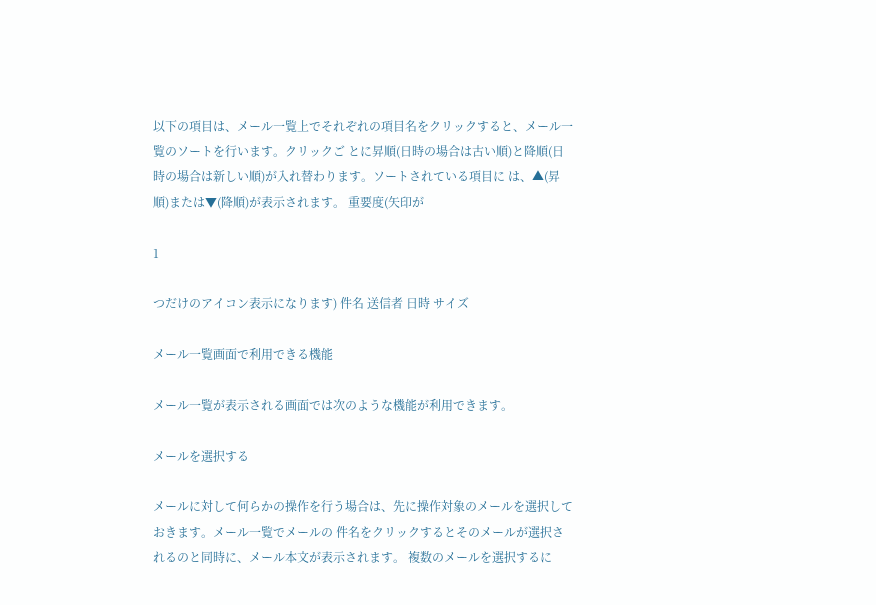以下の項目は、メール一覧上でそれぞれの項目名をクリックすると、メール一覧のソートを行います。クリックご とに昇順(日時の場合は古い順)と降順(日時の場合は新しい順)が入れ替わります。ソートされている項目に は、▲(昇順)または▼(降順)が表示されます。 重要度(矢印が

1

つだけのアイコン表示になります) 件名 送信者 日時 サイズ

メール一覧画面で利用できる機能

メール一覧が表示される画面では次のような機能が利用できます。

メールを選択する

メールに対して何らかの操作を行う場合は、先に操作対象のメールを選択しておきます。メール一覧でメールの 件名をクリックするとそのメールが選択されるのと同時に、メール本文が表示されます。 複数のメールを選択するに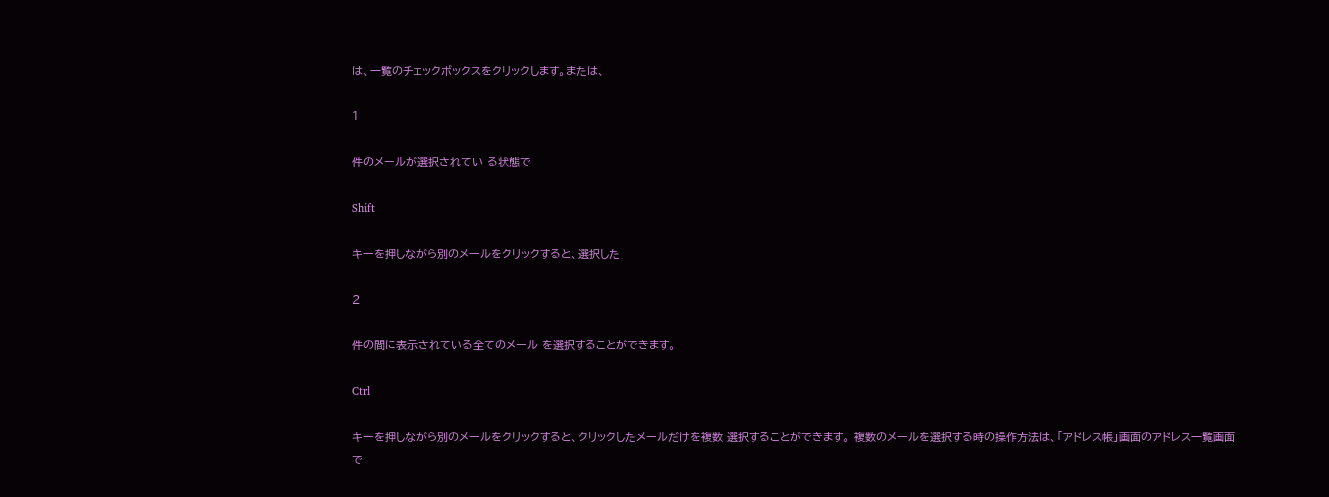は、一覧のチェックボックスをクリックします。または、

1

件のメールが選択されてい る状態で

Shift

キーを押しながら別のメールをクリックすると、選択した

2

件の間に表示されている全てのメール を選択することができます。

Ctrl

キーを押しながら別のメールをクリックすると、クリックしたメールだけを複数 選択することができます。 複数のメールを選択する時の操作方法は、「アドレス帳」画面のアドレス一覧画面で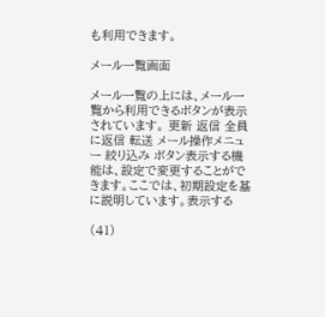も利用できます。

メール一覧画面

メール一覧の上には、メール一覧から利用できるボタンが表示されています。 更新 返信 全員に返信 転送 メール操作メニュー 絞り込み ボタン表示する機能は、設定で変更することができます。ここでは、初期設定を基に説明しています。表示する

(41)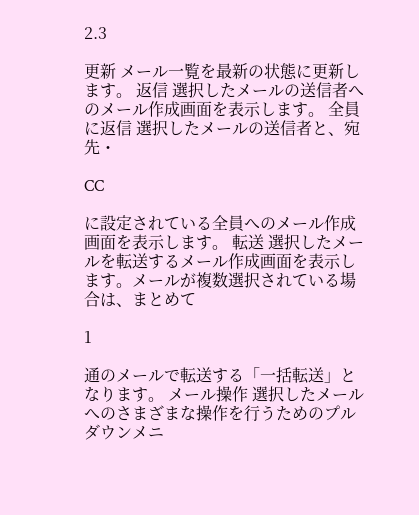2.3

更新 メール一覧を最新の状態に更新します。 返信 選択したメールの送信者へのメール作成画面を表示します。 全員に返信 選択したメールの送信者と、宛先・

CC

に設定されている全員へのメール作成画面を表示します。 転送 選択したメールを転送するメール作成画面を表示します。メールが複数選択されている場合は、まとめて

1

通のメールで転送する「一括転送」となります。 メール操作 選択したメールへのさまざまな操作を行うためのプルダウンメニ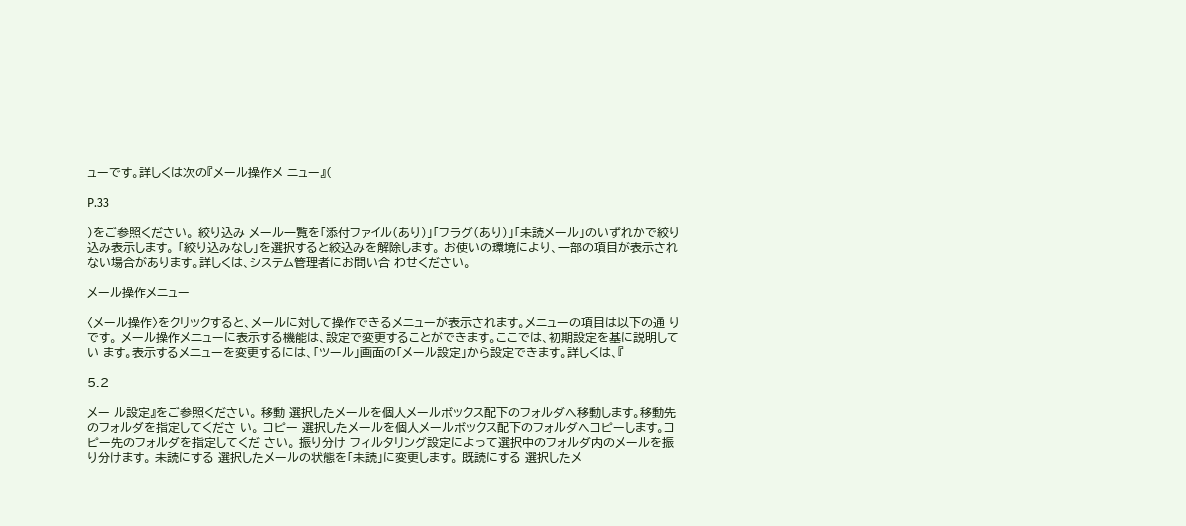ューです。詳しくは次の『メール操作メ ニュー』(

P.33

)をご参照ください。 絞り込み メール一覧を「添付ファイル(あり)」「フラグ(あり)」「未読メール」のいずれかで絞り込み表示します。 「絞り込みなし」を選択すると絞込みを解除します。 お使いの環境により、一部の項目が表示されない場合があります。詳しくは、システム管理者にお問い合 わせください。

メール操作メニュー

〈メール操作〉をクリックすると、メールに対して操作できるメニューが表示されます。メニューの項目は以下の通 りです。 メール操作メニューに表示する機能は、設定で変更することができます。ここでは、初期設定を基に説明してい ます。表示するメニューを変更するには、「ツール」画面の「メール設定」から設定できます。詳しくは、『

5.2

メー ル設定』をご参照ください。 移動 選択したメールを個人メールボックス配下のフォルダへ移動します。移動先のフォルダを指定してくださ い。 コピー 選択したメールを個人メールボックス配下のフォルダへコピーします。コピー先のフォルダを指定してくだ さい。 振り分け フィルタリング設定によって選択中のフォルダ内のメールを振り分けます。 未読にする 選択したメールの状態を「未読」に変更します。 既読にする 選択したメ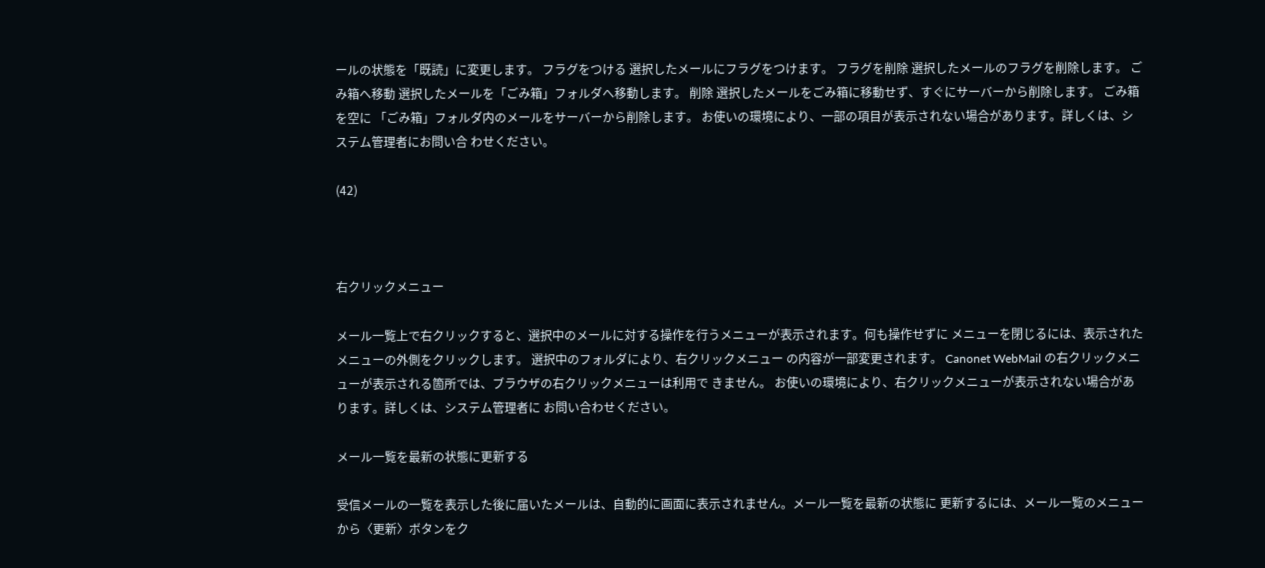ールの状態を「既読」に変更します。 フラグをつける 選択したメールにフラグをつけます。 フラグを削除 選択したメールのフラグを削除します。 ごみ箱へ移動 選択したメールを「ごみ箱」フォルダへ移動します。 削除 選択したメールをごみ箱に移動せず、すぐにサーバーから削除します。 ごみ箱を空に 「ごみ箱」フォルダ内のメールをサーバーから削除します。 お使いの環境により、一部の項目が表示されない場合があります。詳しくは、システム管理者にお問い合 わせください。

(42)



右クリックメニュー

メール一覧上で右クリックすると、選択中のメールに対する操作を行うメニューが表示されます。何も操作せずに メニューを閉じるには、表示されたメニューの外側をクリックします。 選択中のフォルダにより、右クリックメニュー の内容が一部変更されます。 Canonet WebMail の右クリックメニューが表示される箇所では、ブラウザの右クリックメニューは利用で きません。 お使いの環境により、右クリックメニューが表示されない場合があります。詳しくは、システム管理者に お問い合わせください。

メール一覧を最新の状態に更新する

受信メールの一覧を表示した後に届いたメールは、自動的に画面に表示されません。メール一覧を最新の状態に 更新するには、メール一覧のメニューから〈更新〉ボタンをク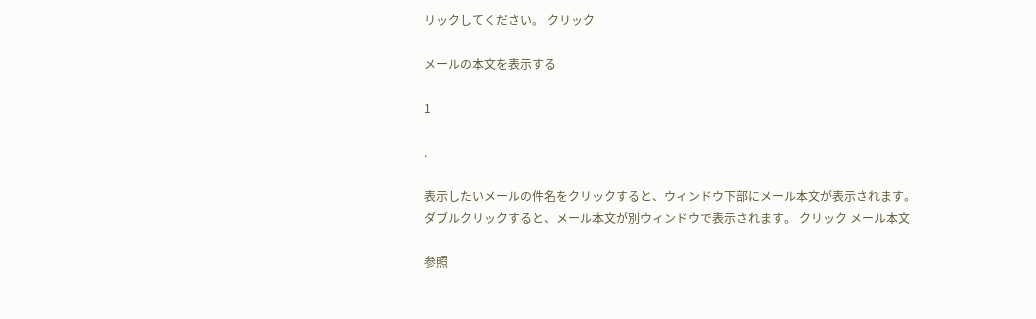リックしてください。 クリック

メールの本文を表示する

1

.

表示したいメールの件名をクリックすると、ウィンドウ下部にメール本文が表示されます。 ダブルクリックすると、メール本文が別ウィンドウで表示されます。 クリック メール本文

参照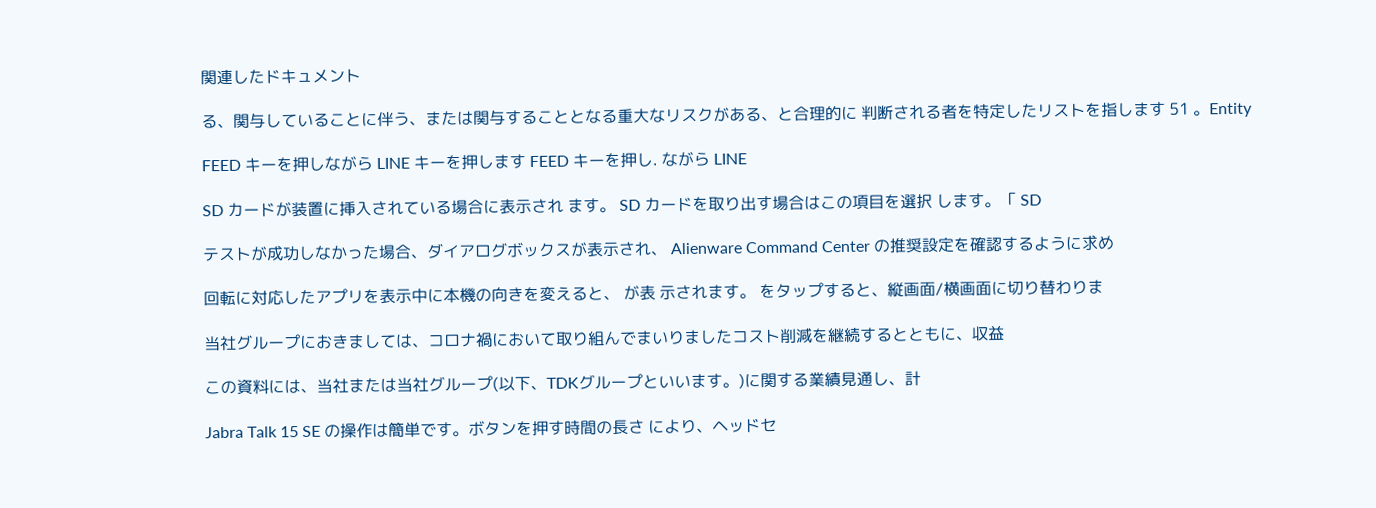関連したドキュメント

る、関与していることに伴う、または関与することとなる重大なリスクがある、と合理的に 判断される者を特定したリストを指します 51 。Entity

FEED キーを押しながら LINE キーを押します FEED キーを押し. ながら LINE

SD カードが装置に挿入されている場合に表示され ます。 SD カードを取り出す場合はこの項目を選択 します。「 SD

テストが成功しなかった場合、ダイアログボックスが表示され、 Alienware Command Center の推奨設定を確認するように求め

回転に対応したアプリを表示中に本機の向きを変えると、 が表 示されます。 をタップすると、縦画面/横画面に切り替わりま

当社グループにおきましては、コロナ禍において取り組んでまいりましたコスト削減を継続するとともに、収益

この資料には、当社または当社グループ(以下、TDKグループといいます。)に関する業績見通し、計

Jabra Talk 15 SE の操作は簡単です。ボタンを押す時間の長さ により、ヘッドセ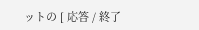ットの [ 応答 / 終了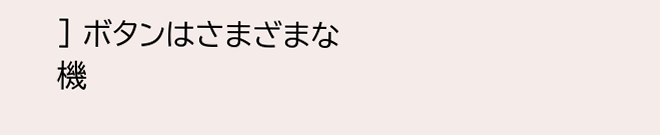] ボタンはさまざまな機